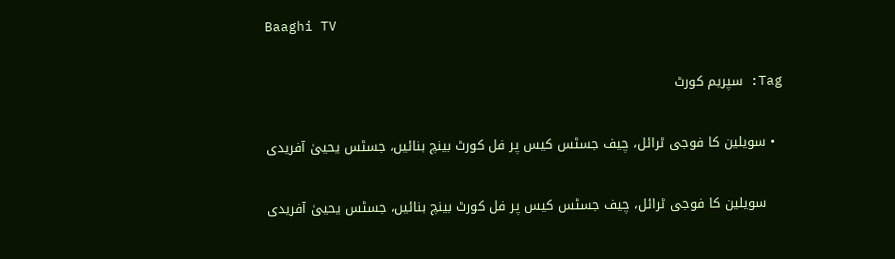Baaghi TV

Tag: سپریم کورٹ

  • سویلین کا فوجی ٹرائل، چیف جسٹس کیس پر فل کورٹ بینچ بنائیں، جسٹس یحییٰ آفریدی

    سویلین کا فوجی ٹرائل، چیف جسٹس کیس پر فل کورٹ بینچ بنائیں، جسٹس یحییٰ آفریدی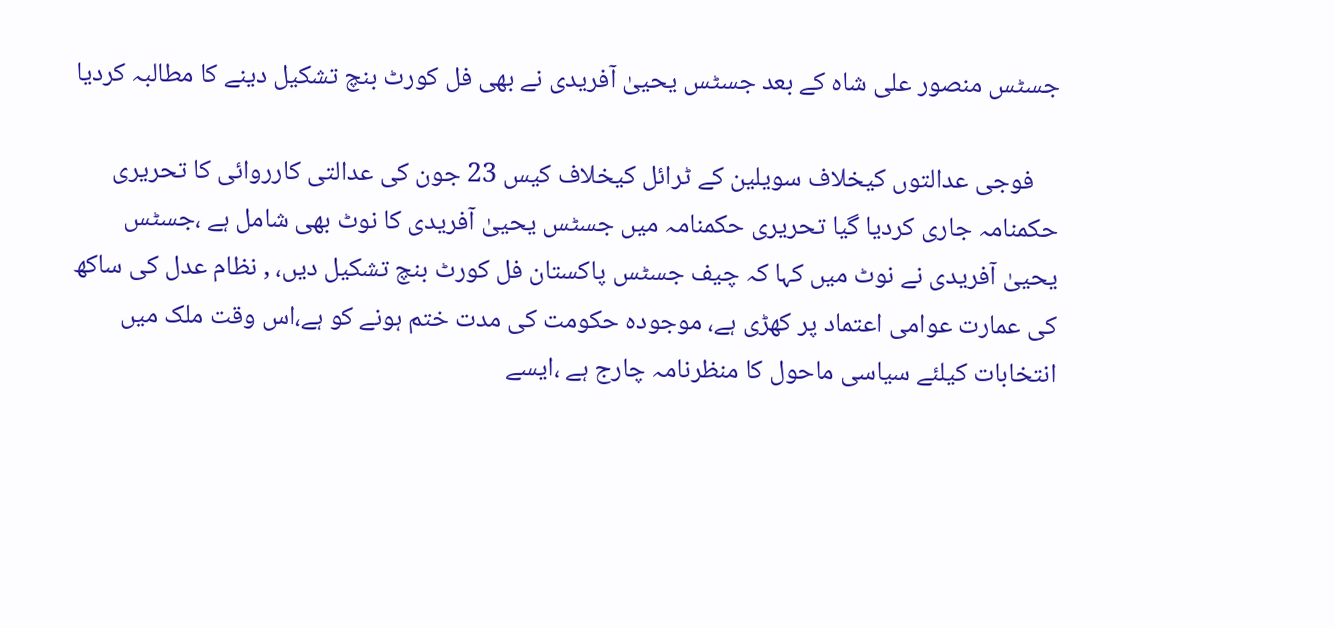جسٹس منصور علی شاہ کے بعد جسٹس یحییٰ آفریدی نے بھی فل کورٹ بنچ تشکیل دینے کا مطالبہ کردیا

    فوجی عدالتوں کیخلاف سویلین کے ٹرائل کیخلاف کیس 23 جون کی عدالتی کارروائی کا تحریری حکمنامہ جاری کردیا گیا تحریری حکمنامہ میں جسٹس یحییٰ آفریدی کا نوٹ بھی شامل ہے ،جسٹس یحییٰ آفریدی نے نوٹ میں کہا کہ چیف جسٹس پاکستان فل کورٹ بنچ تشکیل دیں، , نظام عدل کی ساکھ کی عمارت عوامی اعتماد پر کھڑی ہے، موجودہ حکومت کی مدت ختم ہونے کو ہے،اس وقت ملک میں انتخابات کیلئے سیاسی ماحول کا منظرنامہ چارج ہے ،ایسے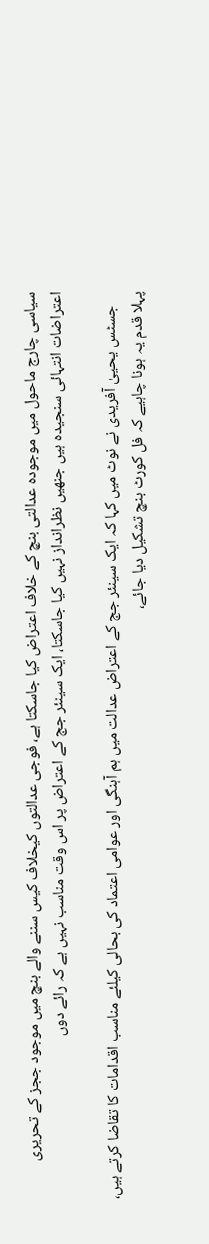سیاسی چارج ماحول میں موجودہ عدالتی بنچ کے خلاف اعتراض کیا جاسکتا ہے، فوجی عدالتوں کیخلاف کیس سننے والے بنچ میں موجود ججز کے تحریری اعتراضات انتہائی سنجیدہ ہیں جنھیں نظرانداز نہیں کیا جاسکتا، ایک سینئر جج کے اعتراض پر اس وقت مناسب نہیں ہے کہ رائے دوں

    جسٹس یحییٰ آفریدی نے نوٹ میں کہا کہ ایک سینئر جج کے اعتراض عدالت میں ہم آہنگی اور عوامی اعتماد کی بحالی کیلئے مناسب اقدامات کا تقاضا کرتے ہیں، پہلا قدم یہ ہونا چاہیے کہ فل کورٹ بنچ تشکیل دیا جائے،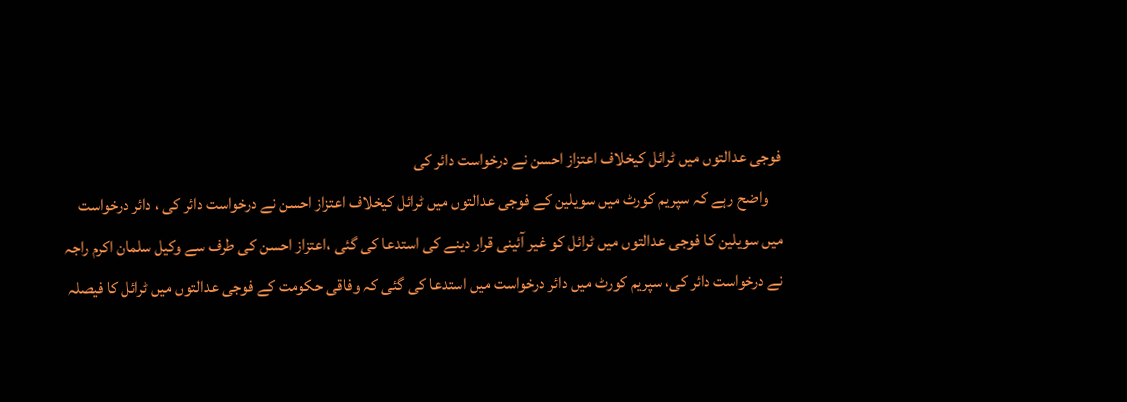فوجی عدالتوں میں ٹرائل کیخلاف اعتزاز احسن نے درخواست دائر کی
    واضح رہے کہ سپریم کورٹ میں سویلین کے فوجی عدالتوں میں ٹرائل کیخلاف اعتزاز احسن نے درخواست دائر کی ، دائر درخواست میں سویلین کا فوجی عدالتوں میں ٹرائل کو غیر آئینی قرار دینے کی استدعا کی گئی ،اعتزاز احسن کی طرف سے وکیل سلمان اکرم راجہ نے درخواست دائر کی، سپریم کورٹ میں دائر درخواست میں استدعا کی گئی کہ وفاقی حکومت کے فوجی عدالتوں میں ٹرائل کا فیصلہ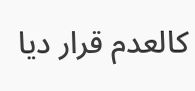کالعدم قرار دیا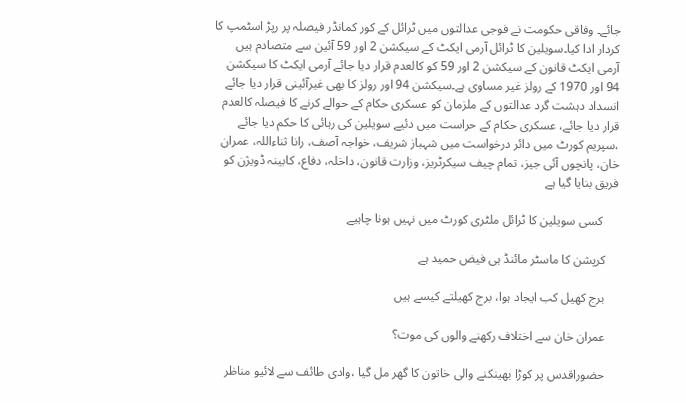جائے۔ وفاقی حکومت نے فوجی عدالتوں میں ٹرائل کے کور کمانڈر فیصلہ پر رپڑ اسٹمپ کا کردار ادا کیا۔سویلین کا ٹرائل آرمی ایکٹ کے سیکشن 2 اور 59 آئین سے متصادم ہیں آرمی ایکٹ قانون کے سیکشن 2 اور 59 کو کالعدم قرار دیا جائے آرمی ایکٹ کا سیکشن 94 اور 1970 کے رولز غیر مساوی ہے۔سیکشن 94 اور رولز کا بھی غیرآئینی قرار دیا جائے انسداد دہشت گرد عدالتوں کے ملزمان کو عسکری حکام کے حوالے کرنے کا فیصلہ کالعدم قرار دیا جائے، عسکری حکام کے حراست میں دئیے سویلین کی رہائی کا حکم دیا جائے ،سپریم کورٹ میں دائر درخواست میں شہباز شریف، خواجہ آصف، رانا ثناءاللہ، عمران خان، پانچوں آئی جیز، تمام چیف سیکرٹریز، وزارت قانون، داخلہ، دفاع، کابینہ ڈویژن کو فریق بنایا گیا ہے

     کسی سویلین کا ٹرائل ملٹری کورٹ میں نہیں ہونا چاہیے

    کرپشن کا ماسٹر مائنڈ ہی فیض حمید ہے

    برج کھیل کب ایجاد ہوا، برج کھیلتے کیسے ہیں

    عمران خان سے اختلاف رکھنے والوں کی موت؟

    حضوراقدس پر کوڑا بھینکنے والی خاتون کا گھر مل گیا ،وادی طائف سے لائیو مناظر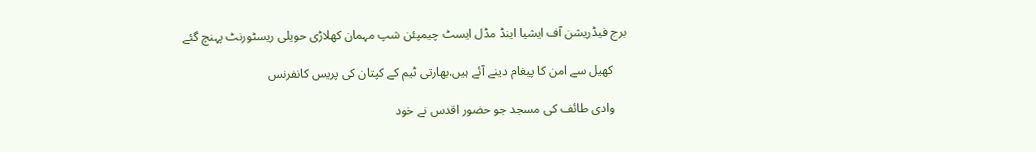برج فیڈریشن آف ایشیا اینڈ مڈل ایسٹ چیمپئن شپ مہمان کھلاڑی حویلی ریسٹورنٹ پہنچ گئے

    کھیل سے امن کا پیغام دینے آئے ہیں.بھارتی ٹیم کے کپتان کی پریس کانفرنس

    وادی طائف کی مسجد جو حضور اقدس نے خود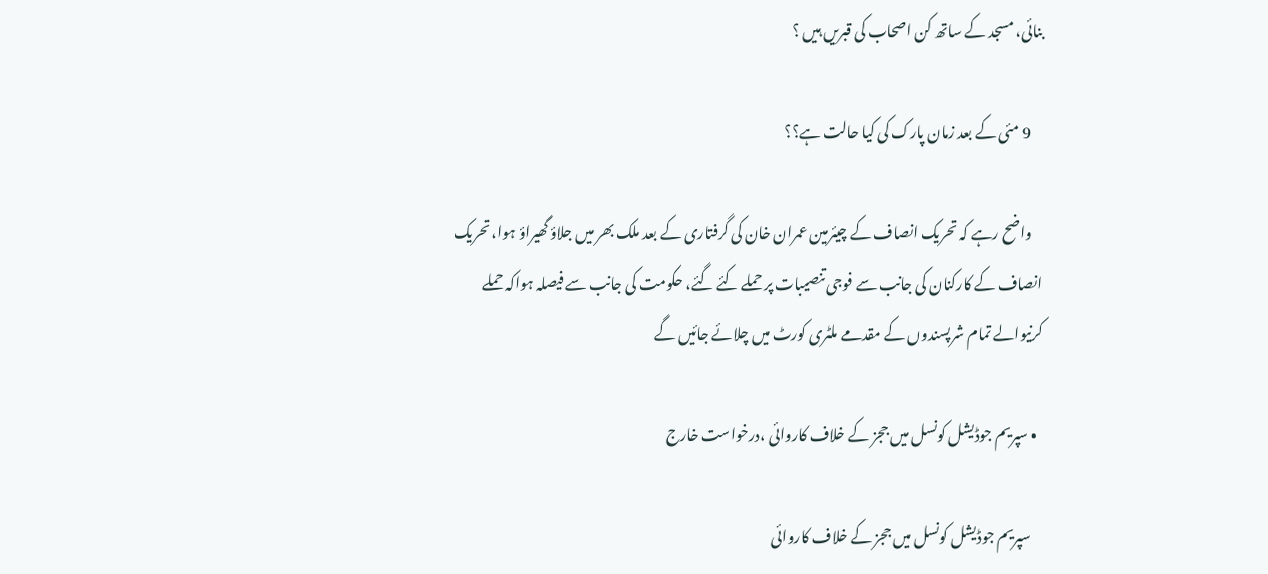بنائی، مسجد کے ساتھ کن اصحاب کی قبریں ہیں ؟

    9 مئی کے بعد زمان پارک کی کیا حالت ہے؟؟

    واضح رہے کہ تحریک انصاف کے چیئرمین عمران خان کی گرفتاری کے بعد ملک بھر میں جلاؤ گھیراؤ ہوا، تحریک انصاف کے کارکنان کی جانب سے فوجی تنصیبات پر حملے کئے گئے، حکومت کی جانب سے فیصلہ ہواکہ حملے کرنیوالے تمام شرپسندوں کے مقدمے ملٹری کورٹ میں چلائے جائیں گے

  • سپریم جوڈیشل کونسل میں ججز کے خلاف کاروائی ،درخواست خارج

    سپریم جوڈیشل کونسل میں ججز کے خلاف کاروائی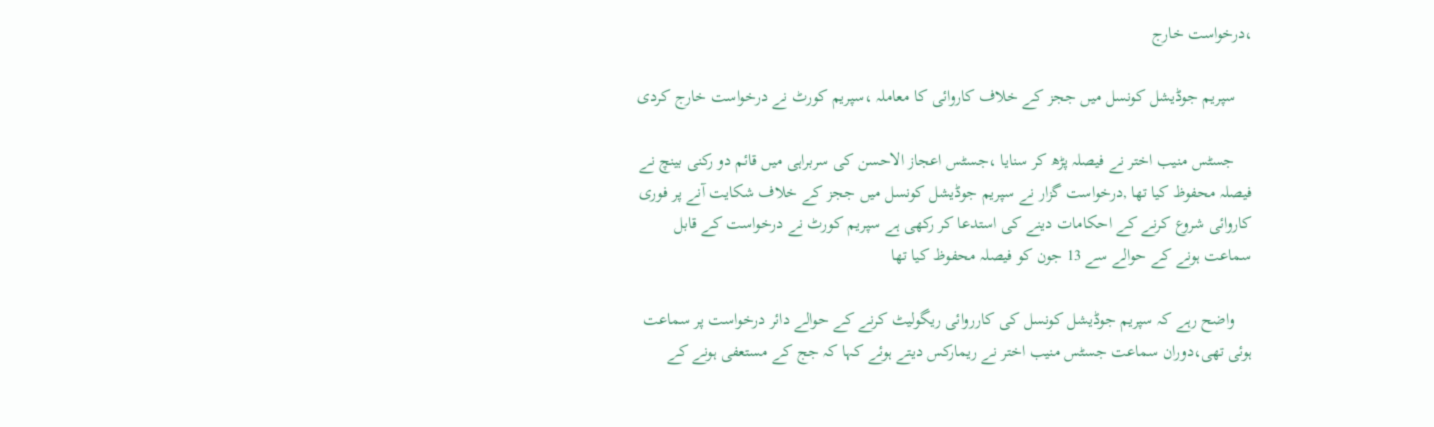،درخواست خارج

    سپریم جوڈیشل کونسل میں ججز کے خلاف کاروائی کا معاملہ ،سپریم کورٹ نے درخواست خارج کردی

    جسٹس منیب اختر نے فیصلہ پڑھ کر سنایا ،جسٹس اعجاز الاحسن کی سربراہی میں قائم دو رکنی بینچ نے فیصلہ محفوظ کیا تھا ,درخواست گزار نے سپریم جوڈیشل کونسل میں ججز کے خلاف شکایت آنے پر فوری کاروائی شروع کرنے کے احکامات دینے کی استدعا کر رکھی ہے سپریم کورٹ نے درخواست کے قابل سماعت ہونے کے حوالے سے 13 جون کو فیصلہ محفوظ کیا تھا

    واضح رہے کہ سپریم جوڈیشل کونسل کی کارروائی ریگولیٹ کرنے کے حوالے دائر درخواست پر سماعت ہوئی تھی،دوران سماعت جسٹس منیب اختر نے ریمارکس دیتے ہوئے کہا کہ جج کے مستعفی ہونے کے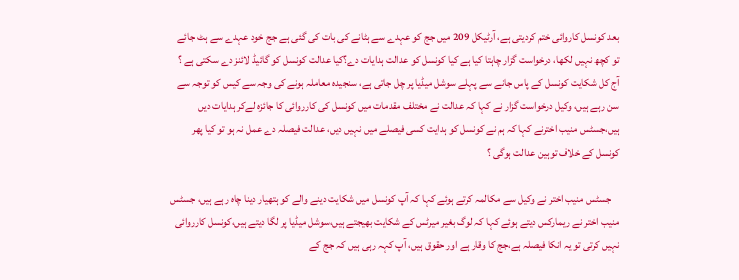بعد کونسل کاروائی ختم کردیتی ہے، آرٹیکل 209 میں جج کو عہدے سے ہٹانے کی بات کی گئی ہے جج خود عہدے سے ہٹ جائے تو کچھ نہیں لکھا، درخواست گزار چاہتا کیا ہے کیا کونسل کو عدالت ہدایات دے؟کیا عدالت کونسل کو گائیڈ لائنز دے سکتی ہے ؟ آج کل شکایت کونسل کے پاس جانے سے پہلے سوشل میڈیا پر چل جاتی ہے، سنجیدہ معاملہ ہونے کی وجہ سے کیس کو توجہ سے سن رہے ہیں، وکیل درخواست گزار نے کہا کہ عدالت نے مختلف مقدمات میں کونسل کی کارروائی کا جائزہ لےکر ہدایات دیں ہیں،جسٹس منیب اخترنے کہا کہ ہم نے کونسل کو ہدایت کسی فیصلے میں نہیں دیں، عدالت فیصلہ دے عمل نہ ہو تو کیا پھر کونسل کے خلاف توہین عدالت ہوگی ؟

    جسٹس منیب اختر نے وکیل سے مکالمہ کرتے ہوئے کہا کہ آپ کونسل میں شکایت دینے والے کو ہتھیار دینا چاہ رہے ہیں، جسٹس منیب اختر نے ریمارکس دیتے ہوئے کہا کہ لوگ بغیر میرٹس کے شکایت بھیجتے ہیں،سوشل میڈیا پر لگا دیتے ہیں،کونسل کارروائی نہیں کرتی تو یہ انکا فیصلہ ہے،جج کا وقار ہے اور حقوق ہیں، آپ کہہ رہی ہیں کہ جج کے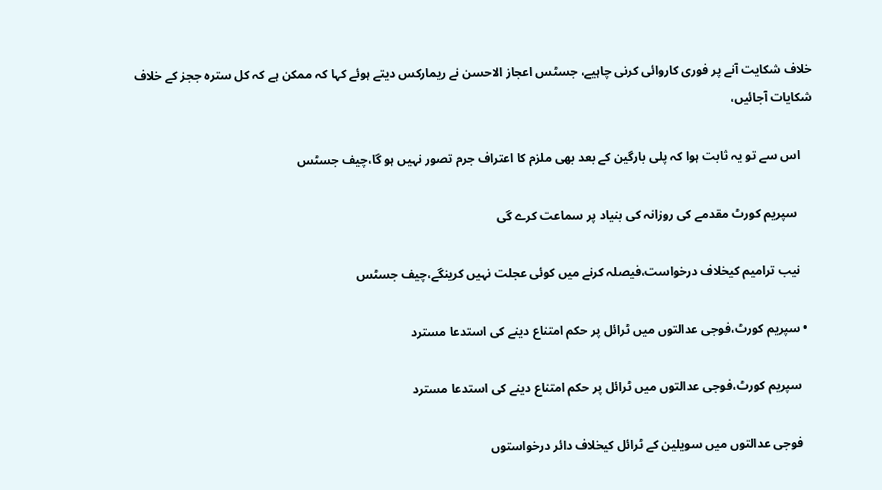خلاف شکایت آنے پر فوری کاروائی کرنی چاہیے، جسٹس اعجاز الاحسن نے ریمارکس دیتے ہوئے کہا کہ ممکن ہے کہ کل سترہ ججز کے خلاف شکایات آجائیں،

    اس سے تو یہ ثابت ہوا کہ پلی بارگین کے بعد بھی ملزم کا اعتراف جرم تصور نہیں ہو گا،چیف جسٹس

     سپریم کورٹ مقدمے کی روزانہ کی بنیاد پر سماعت کرے گی

    نیب ترامیم کیخلاف درخواست،فیصلہ کرنے میں کوئی عجلت نہیں کرینگے،چیف جسٹس

  • سپریم کورٹ،فوجی عدالتوں میں ٹرائل پر حکم امتناع دینے کی استدعا مسترد

    سپریم کورٹ،فوجی عدالتوں میں ٹرائل پر حکم امتناع دینے کی استدعا مسترد

    فوجی عدالتوں میں سویلین کے ٹرائل کیخلاف دائر درخواستوں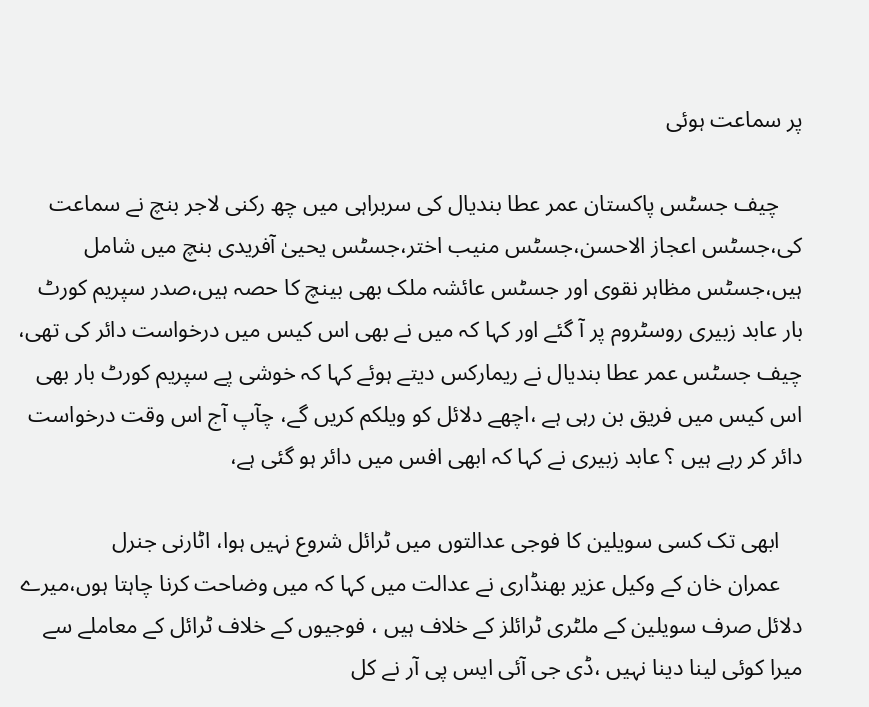پر سماعت ہوئی

    چیف جسٹس پاکستان عمر عطا بندیال کی سربراہی میں چھ رکنی لاجر بنچ نے سماعت کی،جسٹس اعجاز الاحسن،جسٹس منیب اختر،جسٹس یحییٰ آفریدی بنچ میں شامل ہیں،جسٹس مظاہر نقوی اور جسٹس عائشہ ملک بھی بینچ کا حصہ ہیں،صدر سپریم کورٹ بار عابد زبیری روسٹروم پر آ گئے اور کہا کہ میں نے بھی اس کیس میں درخواست دائر کی تھی، چیف جسٹس عمر عطا بندیال نے ریمارکس دیتے ہوئے کہا کہ خوشی پے سپریم کورٹ بار بھی اس کیس میں فریق بن رہی ہے ،اچھے دلائل کو ویلکم کریں گے، چآپ آج اس وقت درخواست دائر کر رہے ہیں ؟ عابد زبیری نے کہا کہ ابھی افس میں دائر ہو گئی ہے،

    ابھی تک کسی سویلین کا فوجی عدالتوں میں ٹرائل شروع نہیں ہوا، اٹارنی جنرل
    عمران خان کے وکیل عزیر بھنڈاری نے عدالت میں کہا کہ میں وضاحت کرنا چاہتا ہوں،میرے دلائل صرف سویلین کے ملٹری ٹرائلز کے خلاف ہیں ، فوجیوں کے خلاف ٹرائل کے معاملے سے میرا کوئی لینا دینا نہیں ،ڈی جی آئی ایس پی آر نے کل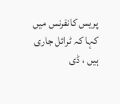پریس کانفرنس میں کہا کہ ٹرائل جاری ہیں ، ڈی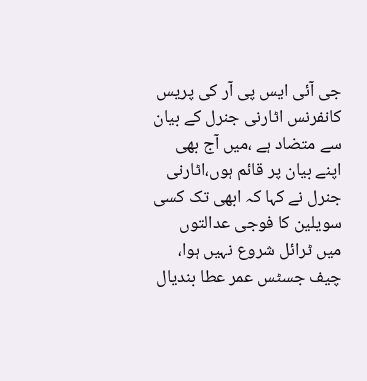جی آئی ایس پی آر کی پریس کانفرنس اٹارنی جنرل کے بیان سے متضاد ہے ،میں آج بھی اپنے بیان پر قائم ہوں،اٹارنی جنرل نے کہا کہ ابھی تک کسی سویلین کا فوجی عدالتوں میں ٹرائل شروع نہیں ہوا، چیف جسٹس عمر عطا بندیال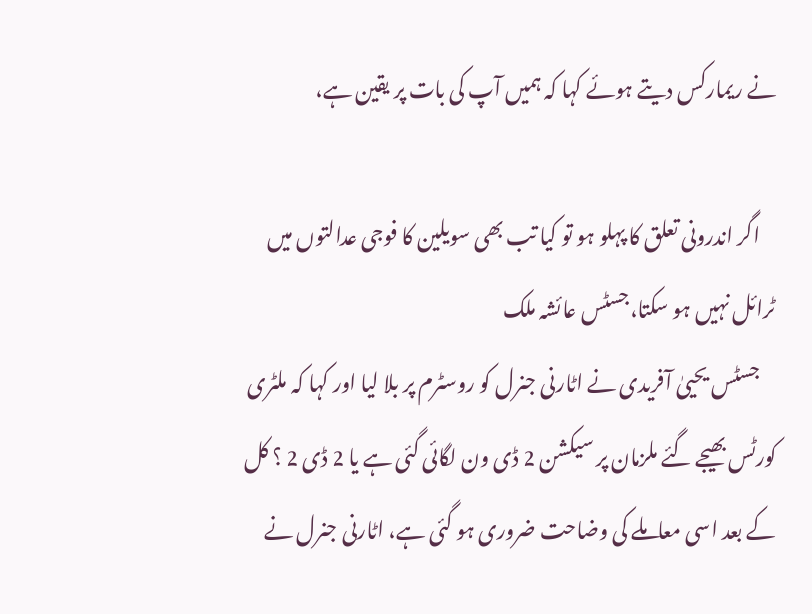نے ریمارکس دیتے ہوئے کہا کہ ہمیں آپ کی بات پر یقین ہے،

    اگر اندرونی تعلق کا پہلو ہو تو کیا تب بھی سویلین کا فوجی عدالتوں میں ٹرائل نہیں ہو سکتا،جسٹس عائشہ ملک
    جسٹس یحییٰ آفریدی نے اٹارنی جنرل کو روسٹرم پر بلا لیا اور کہا کہ ملٹری کورٹس بھیجے گئے ملزمان پر سیکشن 2 ڈی ون لگائی گئی ہے یا 2 ڈی 2 ؟ کل کے بعد اسی معاملے کی وضاحت ضروری ہو گئی ہے، اٹارنی جنرل نے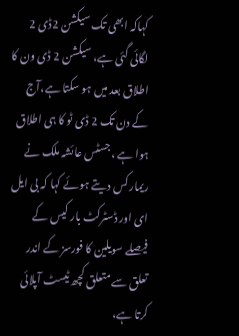کہاکہ ابھی تک سیکشن 2ڈی 2 لگائی گئی ہے، سیکشن 2 ڈی ون کا اطلاق بعد میں ہو سکتا ہے،آج کے دن تک 2 ڈی ٹو کا ہی اطلاق ہوا ہے ،جسٹس عائشہ ملک نے ریمارکس دیتے ہوئے کہا کہ بی ایل ای اور ڈسٹرکٹ بار کیس کے فیصلے سویلین کا فورسز کے اندر تعلق سے متعلق کچھ ٹیسٹ آپلائی کرتا ہے،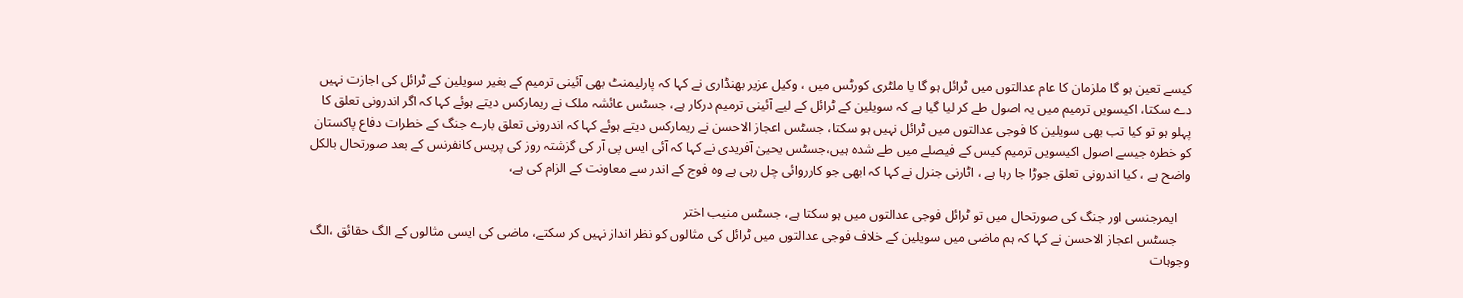کیسے تعین ہو گا ملزمان کا عام عدالتوں میں ٹرائل ہو گا یا ملٹری کورٹس میں ، وکیل عزیر بھنڈاری نے کہا کہ پارلیمنٹ بھی آئینی ترمیم کے بغیر سویلین کے ٹرائل کی اجازت نہیں دے سکتا، اکیسویں ترمیم میں یہ اصول طے کر لیا گیا ہے کہ سویلین کے ٹرائل کے لیے آئینی ترمیم درکار ہے، جسٹس عائشہ ملک نے ریمارکس دیتے ہوئے کہا کہ اگر اندرونی تعلق کا پہلو ہو تو کیا تب بھی سویلین کا فوجی عدالتوں میں ٹرائل نہیں ہو سکتا، جسٹس اعجاز الاحسن نے ریمارکس دیتے ہوئے کہا کہ اندرونی تعلق بارے جنگ کے خطرات دفاع پاکستان کو خطرہ جیسے اصول اکیسویں ترمیم کیس کے فیصلے میں طے شدہ ہیں،جسٹس یحییٰ آفریدی نے کہا کہ آئی ایس پی آر کی گزشتہ روز کی پریس کانفرنس کے بعد صورتحال بالکل واضح ہے ، کیا اندرونی تعلق جوڑا جا رہا ہے ، اٹارنی جنرل نے کہا کہ ابھی جو کارروائی چل رہی ہے وہ فوج کے اندر سے معاونت کے الزام کی ہے،

    ایمرجنسی اور جنگ کی صورتحال میں تو ٹرائل فوجی عدالتوں میں ہو سکتا ہے، جسٹس منیب اختر
    جسٹس اعجاز الاحسن نے کہا کہ ہم ماضی میں سویلین کے خلاف فوجی عدالتوں میں ٹرائل کی مثالوں کو نظر انداز نہیں کر سکتے، ماضی کی ایسی مثالوں کے الگ حقائق ،الگ وجوہات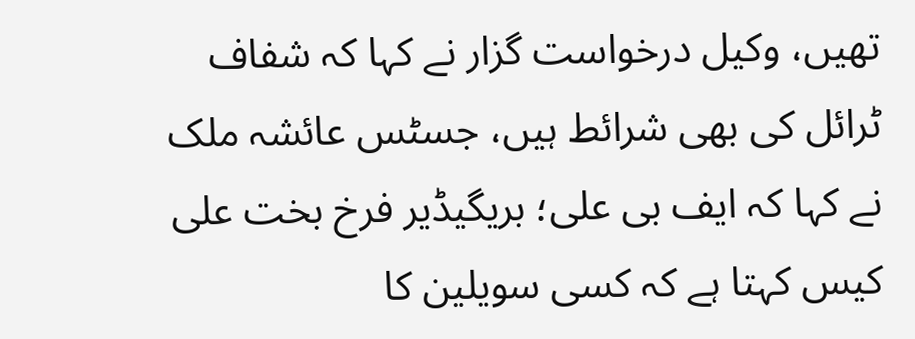تھیں، وکیل درخواست گزار نے کہا کہ شفاف ٹرائل کی بھی شرائط ہیں، جسٹس عائشہ ملک نے کہا کہ ایف بی علی؛ بریگیڈیر فرخ بخت علی کیس کہتا ہے کہ کسی سویلین کا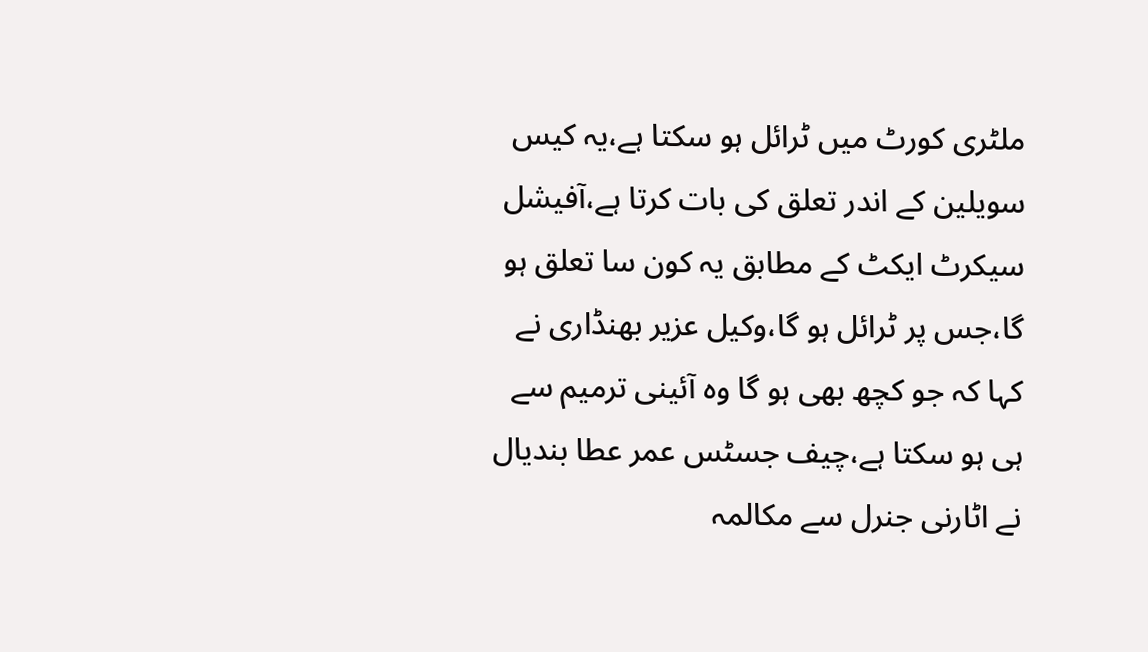ملٹری کورٹ میں ٹرائل ہو سکتا ہے،یہ کیس سویلین کے اندر تعلق کی بات کرتا ہے،آفیشل سیکرٹ ایکٹ کے مطابق یہ کون سا تعلق ہو گا،جس پر ٹرائل ہو گا،وکیل عزیر بھنڈاری نے کہا کہ جو کچھ بھی ہو گا وہ آئینی ترمیم سے ہی ہو سکتا ہے،چیف جسٹس عمر عطا بندیال نے اٹارنی جنرل سے مکالمہ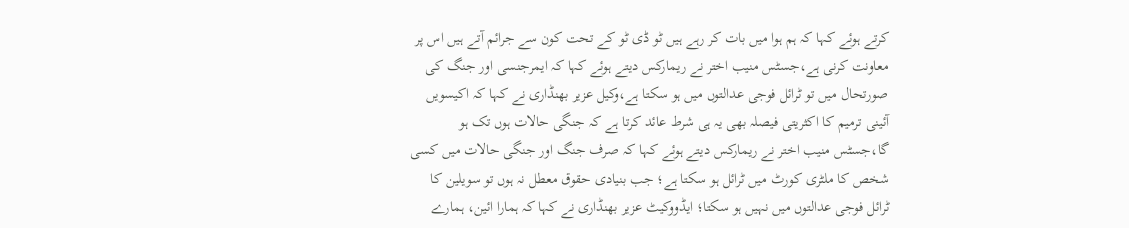کرتے ہوئے کہا کہ ہم ہوا میں بات کر رہے ہیں ٹو ڈی ٹو کے تحت کون سے جرائم آتے ہیں اس پر معاونت کرنی ہے،جسٹس منیب اختر نے ریمارکس دیتے ہوئے کہا کہ ایمرجنسی اور جنگ کی صورتحال میں تو ٹرائل فوجی عدالتوں میں ہو سکتا ہے،وکیل عزیر بھنڈاری نے کہا کہ اکیسویں آئینی ترمیم کا اکثریتی فیصلہ بھی یہ ہی شرط عائد کرتا ہے کہ جنگی حالات ہوں تک ہو گا،جسٹس منیب اختر نے ریمارکس دیتے ہوئے کہا کہ صرف جنگ اور جنگی حالات میں کسی شخص کا ملٹری کورٹ میں ٹرائل ہو سکتا ہے؛ جب بنیادی حقوق معطل نہ ہوں تو سویلین کا ٹرائل فوجی عدالتوں میں نہیں ہو سکتا؛ ایڈووکیٹ عزیر بھنڈاری نے کہا کہ ہمارا ائین، ہمارے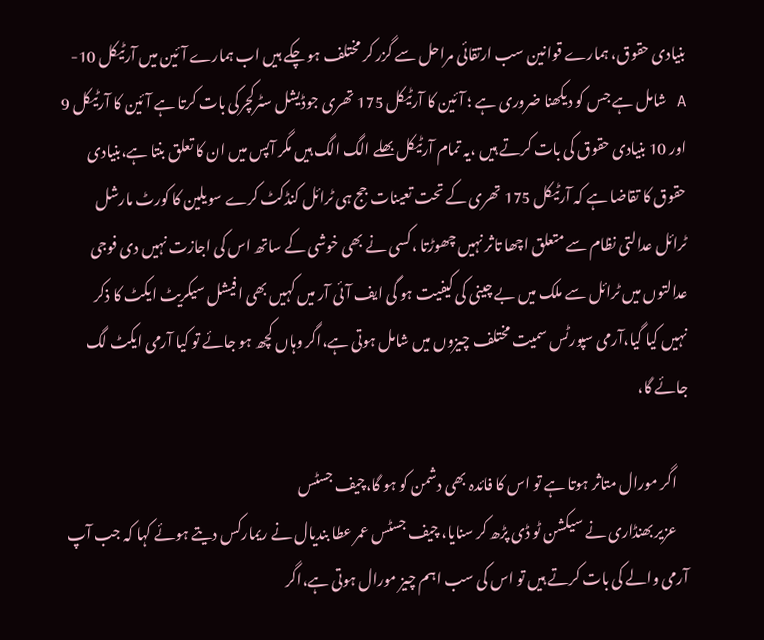بنیادی حقوق، ہمارے قوانین سب ارتقائی مراحل سے گزر کر مختلف ہو چکے ہیں اب ہمارے آئین میں آرٹیکل 10-A شامل ہے جس کو دیکھنا ضروری ہے ؛ آئین کا آرٹیکل 175 تھری جوڈیشل سٹرکچرکی بات کرتا ہے آئین کا آرٹیکل 9 اور 10 بنیادی حقوق کی بات کرتے ہیں ،یہ تمام آرٹیکل بھلے الگ الگ ہیں مگر آپس میں ان کا تعلق بنتا ہے،بنیادی حقوق کا تقاضا ہے کہ آرٹیکل 175 تھری کے تحت تعینات جج ہی ٹرائل کنڈکٹ کرے سویلین کا کورٹ مارشل ٹرائل عدالتی نظام سے متعلق اچھا تاثر نہیں چھوڑتا ،کسی نے بھی خوشی کے ساتھ اس کی اجازت نہیں دی فوجی عدالتوں میں ٹرائل سے ملک میں بے چینی کی کیفیت ہو گی ایف آئی آر میں کہیں بھی افیشل سیکریٹ ایکٹ کا ذکر نہیں کیا گیا،آرمی سپورٹس سمیت مختلف چیزوں میں شامل ہوتی ہے،اگر وہاں کچھ ہو جائے تو کیا آرمی ایکٹ لگ جائے گا،

    اگر مورال متاثر ہوتا ہے تو اس کا فائدہ بھی دشمن کو ہو گا،چیف جسٹس
    عزیر بھنڈاری نے سیکشن ٹو ڈی پڑھ کر سنایا، چیف جسٹس عمر عطا بندیال نے ریمارکس دیتے ہوئے کہا کہ جب آپ آرمی والے کی بات کرتے ہیں تو اس کی سب اہم چیز مورال ہوتی ہے،اگر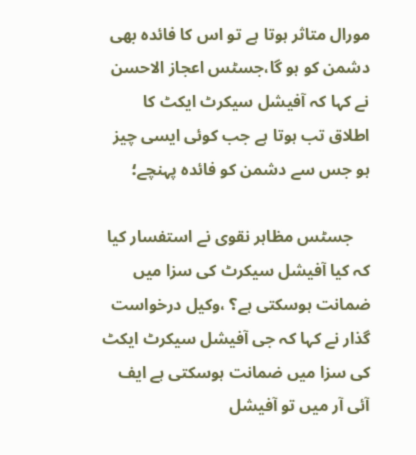مورال متاثر ہوتا ہے تو اس کا فائدہ بھی دشمن کو ہو گا،جسٹس اعجاز الاحسن نے کہا کہ آفیشل سیکرٹ ایکٹ کا اطلاق تب ہوتا ہے جب کوئی ایسی چیز ہو جس سے دشمن کو فائدہ پہنچے؛

    جسٹس مظاہر نقوی نے استفسار کیا کہ کیا آفیشل سیکرٹ کی سزا میں ضمانت ہوسکتی ہے؟ ،وکیل درخواست گذار نے کہا کہ جی آفیشل سیکرٹ ایکٹ کی سزا میں ضمانت ہوسکتی ہے ایف آئی آر میں تو آفیشل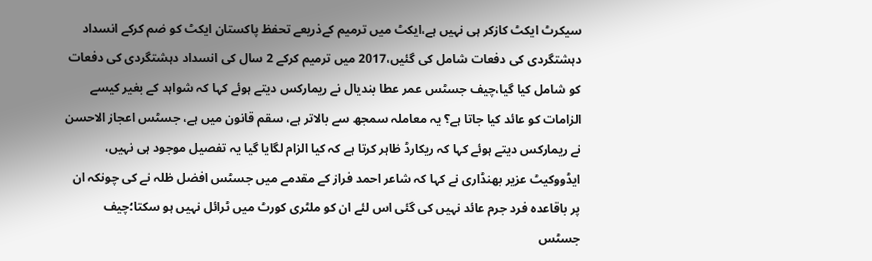سیکرٹ ایکٹ کازکر ہی نہیں ہے،ایکٹ میں ترمیم کےذریعے تحفظ پاکستان ایکٹ کو ضم کرکے انسداد دہشتگردی کی دفعات شامل کی گئیں،2017 میں ترمیم کرکے 2 سال کی انسداد دہشتگردی کی دفعات کو شامل کیا گیا،چیف جسٹس عمر عطا بندیال نے ریمارکس دیتے ہوئے کہا کہ شواہد کے بغیر کیسے الزامات کو عائد کیا جاتا ہے؟ یہ معاملہ سمجھ سے بالاتر ہے، سقم قانون میں ہے، جسٹس اعجاز الاحسن نے ریمارکس دیتے ہوئے کہا کہ ریکارڈ ظاہر کرتا ہے کہ کیا الزام لگایا گیا یہ تفصیل موجود ہی نہیں، ایڈووکیٹ عزیر بھنڈاری نے کہا کہ شاعر احمد فراز کے مقدمے میں جسٹس افضل ظلہ نے کی چونکہ ان پر باقاعدہ فرد جرم عائد نہیں کی گئی اس لئے ان کو ملٹری کورٹ میں ٹرائل نہیں ہو سکتا؛چیف جسٹس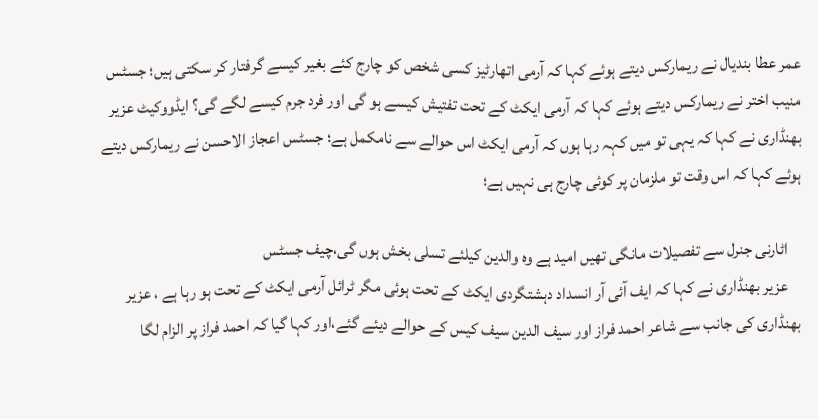عمر عطا بندیال نے ریمارکس دیتے ہوئے کہا کہ آرمی اتھارٹیز کسی شخص کو چارج کئے بغیر کیسے گرفتار کر سکتی ہیں؛ جسٹس منیب اختر نے ریمارکس دیتے ہوئے کہا کہ آرمی ایکٹ کے تحت تفتیش کیسے ہو گی اور فرد جرم کیسے لگے گی؟ ایڈووکیٹ عزیر بھنڈاری نے کہا کہ یہی تو میں کہہ رہا ہوں کہ آرمی ایکٹ اس حوالے سے نامکمل ہے؛ جسٹس اعجاز الاحسن نے ریمارکس دیتے ہوئے کہا کہ اس وقت تو ملزمان پر کوئی چارج ہی نہیں ہے؛

    اٹارنی جنرل سے تفصیلات مانگی تھیں امید ہے وہ والدین کیلئے تسلی بخش ہوں گی،چیف جسٹس
    عزیر بھنڈاری نے کہا کہ ایف آئی آر انسداد دہشتگردی ایکٹ کے تحت ہوئی مگر ٹرائل آرمی ایکٹ کے تحت ہو رہا ہے ، عزیر بھنڈاری کی جانب سے شاعر احمد فراز اور سیف الدین سیف کیس کے حوالے دیئے گئے،اور کہا گیا کہ احمد فراز پر الزام لگا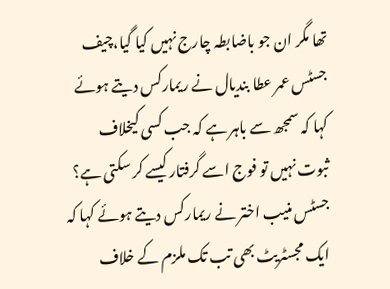تھا مگر ان جو باضابطہ چارج نہیں کیا گیا،چیف جسٹس عمر عطا بندیال نے ریمارکس دیتے ہوئے کہا کہ سمجھ سے باہر ہے کہ جب کسی کیخلاف ثبوت نہیں تو فوج اسے گرفتار کیسے کر سکتی ہے؟ جسٹس منیب اختر نے ریمارکس دیتے ہوئے کہا کہ ایک مجسٹریٹ بھی تب تک ملزم کے خلاف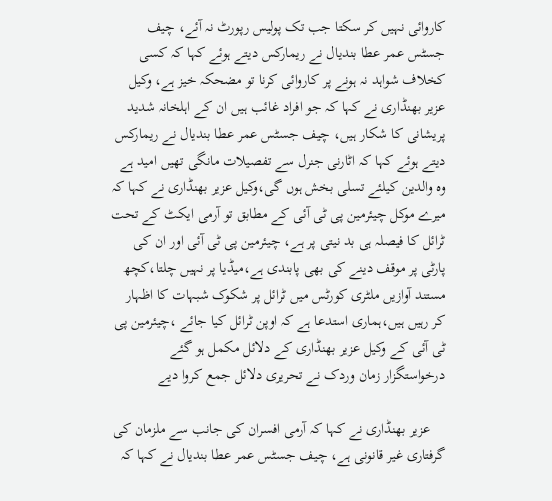کاروائی نہیں کر سکتا جب تک پولیس رپورٹ نہ آئے، چیف جسٹس عمر عطا بندیال نے ریمارکس دیتے ہوئے کہا کہ کسی کخلاف شواہد نہ ہونے پر کاروائی کرنا تو مضحکہ خیز ہے، وکیل عزیر بھنڈاری نے کہا کہ جو افراد غائب ہیں ان کے اہلخانہ شدید پریشانی کا شکار ہیں، چیف جسٹس عمر عطا بندیال نے ریمارکس دیتے ہوئے کہا کہ اٹارنی جنرل سے تفصیلات مانگی تھیں امید ہے وہ والدین کیلئے تسلی بخش ہوں گی،وکیل عزیر بھنڈاری نے کہا کہ میرے موکل چیئرمین پی ٹی آئی کے مطابق تو آرمی ایکٹ کے تحت ٹرائل کا فیصلہ ہی بد نیتی پر ہے، چیئرمین پی ٹی آئی اور ان کی پارٹی پر موقف دینے کی بھی پابندی ہے،میڈیا پر نہیں چلتا،کچھ مستند آوازیں ملٹری کورٹس میں ٹرائل پر شکوک شبہات کا اظہار کر رہیں ہیں،ہماری استدعا ہے کہ اوپن ٹرائل کیا جائے ،چیئرمین پی ٹی آئی کے وکیل عزیر بھنڈاری کے دلائل مکمل ہو گئے درخواستگزار زمان وردک نے تحریری دلائل جمع کروا دیے

    عزیر بھنڈاری نے کہا کہ آرمی افسران کی جانب سے ملزمان کی گرفتاری غیر قانونی ہے، چیف جسٹس عمر عطا بندیال نے کہا کہ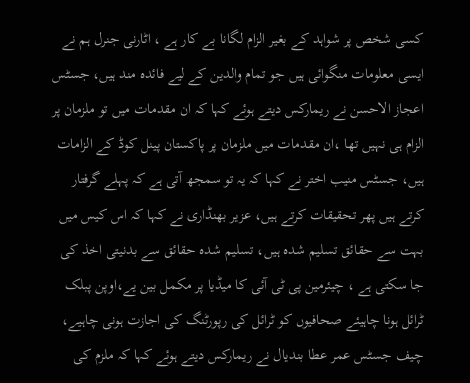کسی شخص پر شواہد کے بغیر الزام لگانا بے کار ہے ، اٹارنی جنرل ہم نے ایسی معلومات منگوائی ہیں جو تمام والدین کے لیے فائدہ مند ہیں، جسٹس اعجاز الاحسن نے ریمارکس دیتے ہوئے کہا کہ ان مقدمات میں تو ملزمان پر الزام ہی نہیں تھا ،ان مقدمات میں ملزمان پر پاکستان پینل کوڈ کے الزامات ہیں، جسٹس منیب اختر نے کہا کہ یہ تو سمجھ آتی ہے کہ پہلے گرفتار کرتے ہیں پھر تحقیقات کرتے ہیں، عزیر بھنڈاری نے کہا کہ اس کیس میں بہت سے حقائق تسلیم شدہ ہیں، تسلیم شدہ حقائق سے بدنیتی اخذ کی جا سکتی ہے ، چیئرمین پی ٹی آئی کا میڈیا پر مکمل بین یے،اوپن پبلک ٹرائل ہونا چاہیئے صحافیوں کو ٹرائل کی رپورٹنگ کی اجازت ہونی چاہیے، چیف جسٹس عمر عطا بندیال نے ریمارکس دیتے ہوئے کہا کہ ملزم کی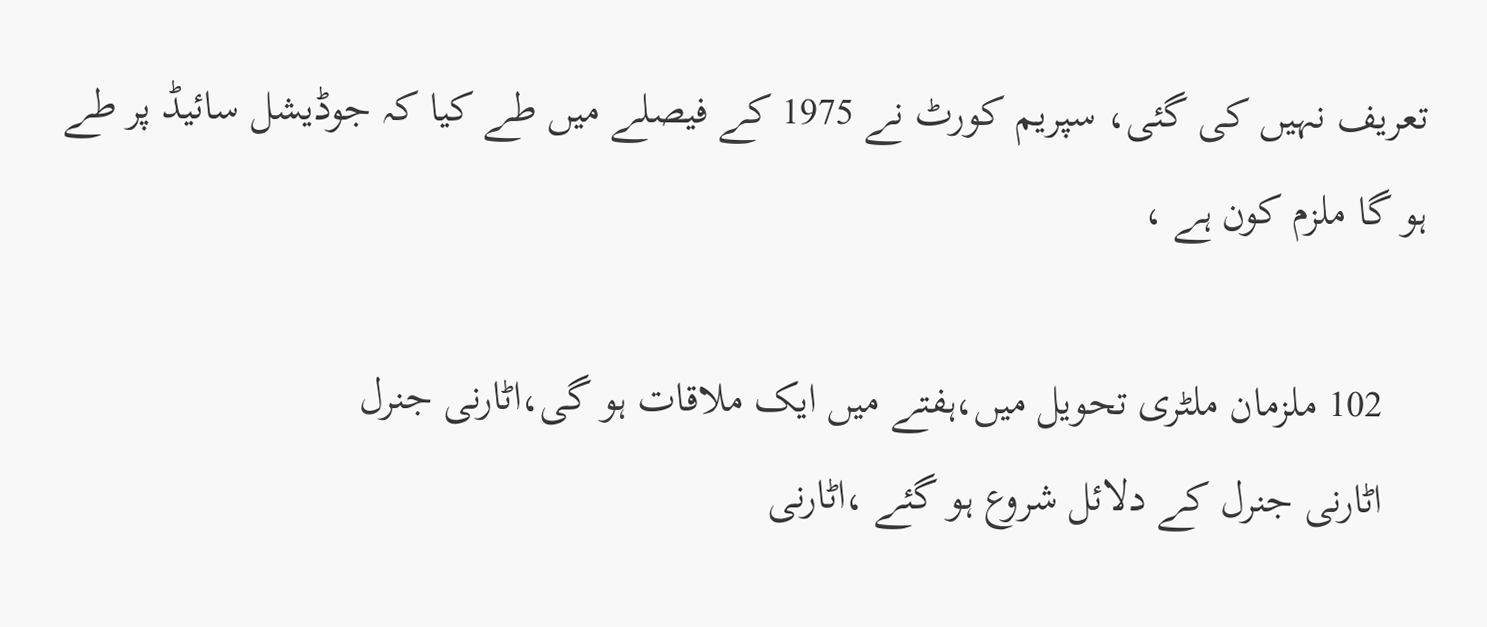تعریف نہیں کی گئی، سپریم کورٹ نے 1975 کے فیصلے میں طے کیا کہ جوڈیشل سائیڈ پر طے ہو گا ملزم کون ہے ،

    102 ملزمان ملٹری تحویل میں،ہفتے میں ایک ملاقات ہو گی،اٹارنی جنرل
    اٹارنی جنرل کے دلائل شروع ہو گئے ،اٹارنی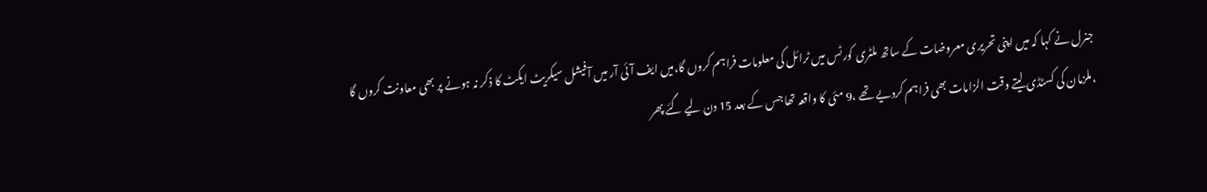جنرل نے کہا کہ میں اپنی تحریری معروضات کے ساتھ ملٹری کورٹس میں ٹرائل کی معلومات فراہم کروں گا،میں ایف آئی آر میں آفیشل سیکریٹ ایکٹ کا ذکر نہ ہونے پر بھی معاونت کروں گا ،ملزمان کی کسٹڈی لیتے وقت الزامات بھی فراہم کردیے تھے ،9 مئی کا واقعہ تھا جس کے بعد 15 دن لیے گئے پھر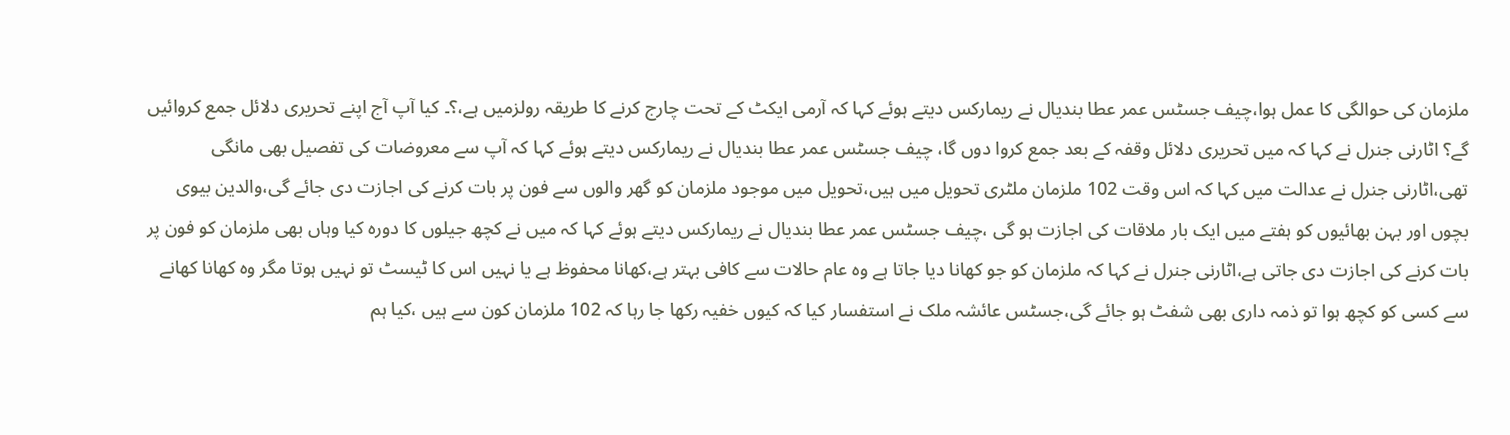ملزمان کی حوالگی کا عمل ہوا،چیف جسٹس عمر عطا بندیال نے ریمارکس دیتے ہوئے کہا کہ آرمی ایکٹ کے تحت چارج کرنے کا طریقہ رولزمیں ہے،؟۔ کیا آپ آج اپنے تحریری دلائل جمع کروائیں گے؟ اٹارنی جنرل نے کہا کہ میں تحریری دلائل وقفہ کے بعد جمع کروا دوں گا، چیف جسٹس عمر عطا بندیال نے ریمارکس دیتے ہوئے کہا کہ آپ سے معروضات کی تفصیل بھی مانگی تھی،اٹارنی جنرل نے عدالت میں کہا کہ اس وقت 102 ملزمان ملٹری تحویل میں ہیں،تحویل میں موجود ملزمان کو گھر والوں سے فون پر بات کرنے کی اجازت دی جائے گی،والدین بیوی بچوں اور بہن بھائیوں کو ہفتے میں ایک بار ملاقات کی اجازت ہو گی ،چیف جسٹس عمر عطا بندیال نے ریمارکس دیتے ہوئے کہا کہ میں نے کچھ جیلوں کا دورہ کیا وہاں بھی ملزمان کو فون پر بات کرنے کی اجازت دی جاتی ہے،اٹارنی جنرل نے کہا کہ ملزمان کو جو کھانا دیا جاتا ہے وہ عام حالات سے کافی بہتر ہے،کھانا محفوظ ہے یا نہیں اس کا ٹیسٹ تو نہیں ہوتا مگر وہ کھانا کھانے سے کسی کو کچھ ہوا تو ذمہ داری بھی شفٹ ہو جائے گی،جسٹس عائشہ ملک نے استفسار کیا کہ کیوں خفیہ رکھا جا رہا کہ 102 ملزمان کون سے ہیں ،کیا ہم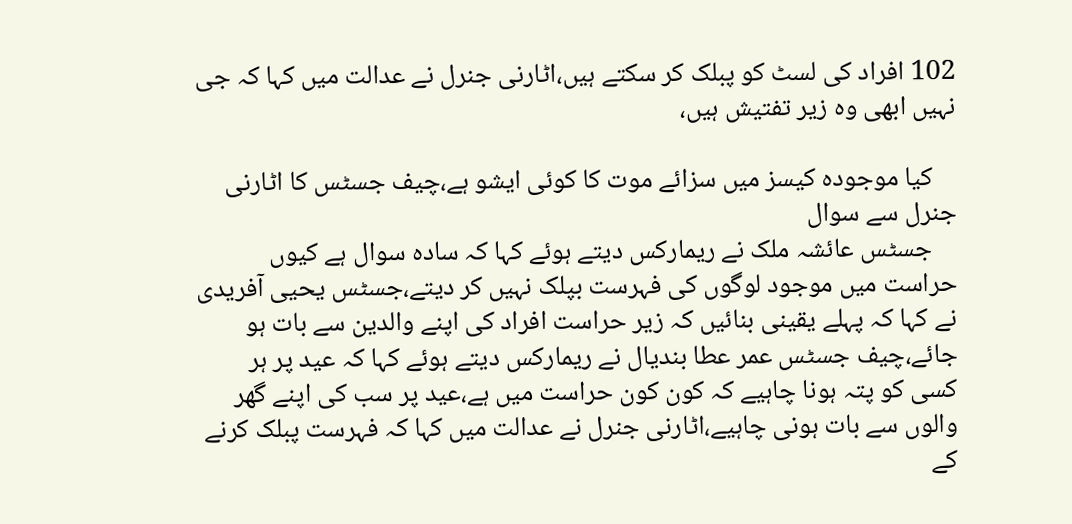102 افراد کی لسٹ کو پبلک کر سکتے ہیں،اٹارنی جنرل نے عدالت میں کہا کہ جی نہیں ابھی وہ زیر تفتیش ہیں،

    کیا موجودہ کیسز میں سزائے موت کا کوئی ایشو ہے،چیف جسٹس کا اٹارنی جنرل سے سوال
    جسٹس عائشہ ملک نے ریمارکس دیتے ہوئے کہا کہ سادہ سوال ہے کیوں حراست میں موجود لوگوں کی فہرست بپلک نہیں کر دیتے،جسٹس یحیی آفریدی نے کہا کہ پہلے یقینی بنائیں کہ زیر حراست افراد کی اپنے والدین سے بات ہو جائے،چیف جسٹس عمر عطا بندیال نے ریمارکس دیتے ہوئے کہا کہ عید پر ہر کسی کو پتہ ہونا چاہیے کہ کون کون حراست میں ہے،عید پر سب کی اپنے گھر والوں سے بات ہونی چاہیے،اٹارنی جنرل نے عدالت میں کہا کہ فہرست پبلک کرنے کے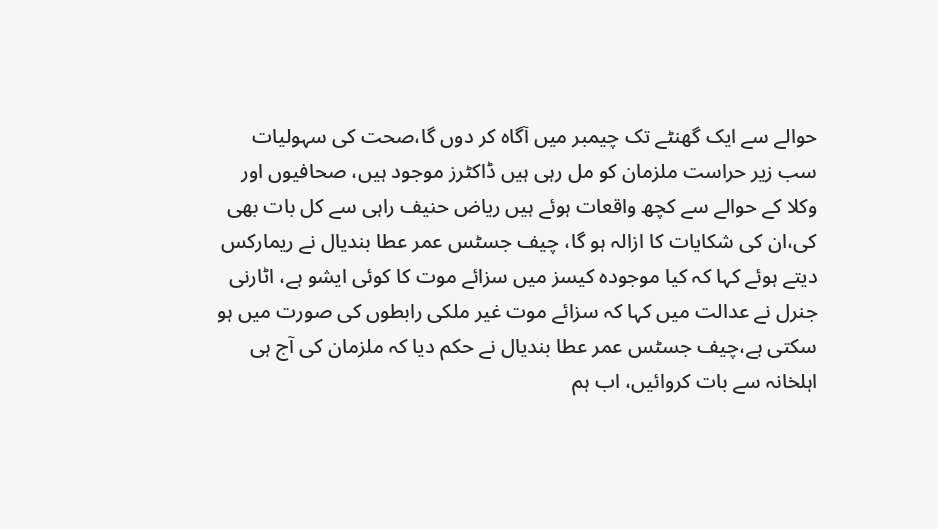حوالے سے ایک گھنٹے تک چیمبر میں آگاہ کر دوں گا،صحت کی سہولیات سب زیر حراست ملزمان کو مل رہی ہیں ڈاکٹرز موجود ہیں، صحافیوں اور وکلا کے حوالے سے کچھ واقعات ہوئے ہیں ریاض حنیف راہی سے کل بات بھی کی،ان کی شکایات کا ازالہ ہو گا، چیف جسٹس عمر عطا بندیال نے ریمارکس دیتے ہوئے کہا کہ کیا موجودہ کیسز میں سزائے موت کا کوئی ایشو ہے، اٹارنی جنرل نے عدالت میں کہا کہ سزائے موت غیر ملکی رابطوں کی صورت میں ہو سکتی ہے،چیف جسٹس عمر عطا بندیال نے حکم دیا کہ ملزمان کی آج ہی اہلخانہ سے بات کروائیں، اب ہم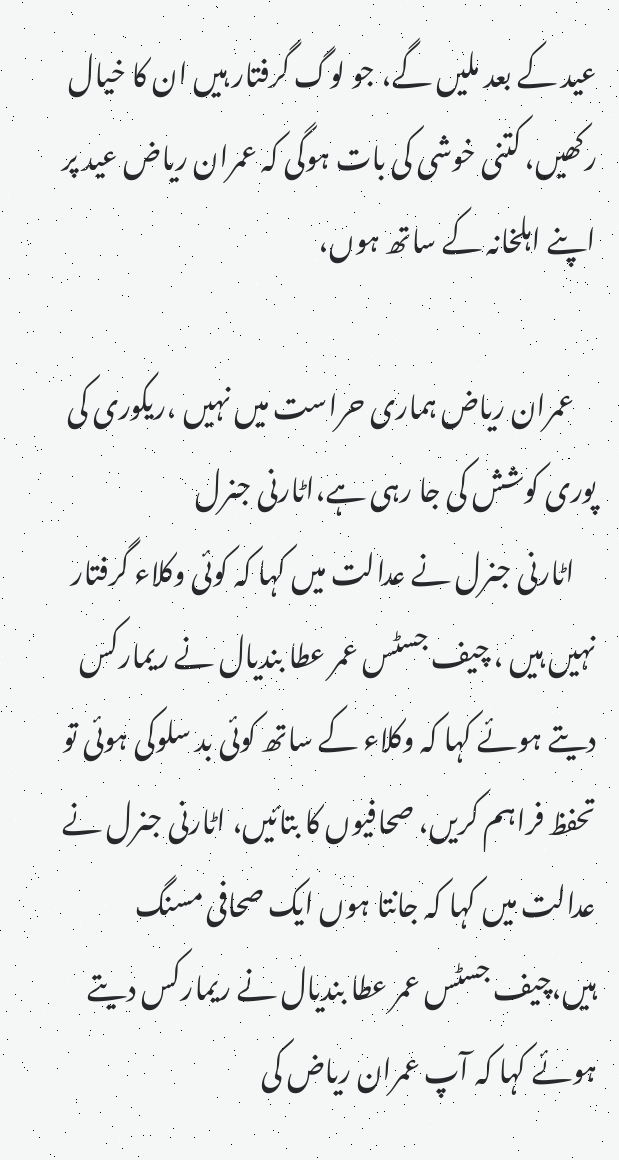عید کے بعد ملیں گے، جو لوگ گرفتار ہیں ان کا خیال رکھیں، کتنی خوشی کی بات ہوگی کہ عمران ریاض عید پر اپنے اہلخانہ کے ساتھ ہوں،

    عمران ریاض ہماری حراست میں نہیں ،ریکوری کی پوری کوشش کی جا رہی ہے،اٹارنی جنرل
    اٹارنی جنرل نے عدالت میں کہا کہ کوئی وکلاء گرفتار نہیں ہیں ، چیف جسٹس عمر عطا بندیال نے ریمارکس دیتے ہوئے کہا کہ وکلاء کے ساتھ کوئی بد سلوکی ہوئی تو تحفظ فراہم کریں، صحافیوں کا بتائیں، اٹارنی جنرل نے عدالت میں کہا کہ جانتا ہوں ایک صحافی مسنگ ہیں،چیف جسٹس عمر عطا بندیال نے ریمارکس دیتے ہوئے کہا کہ آپ عمران ریاض کی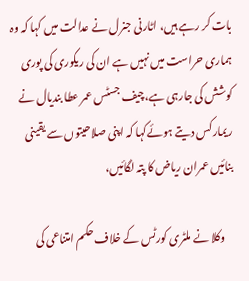بات کر رہے ہیں، اٹارنی جنرل نے عدالت میں کہا کہ وہ ہماری حراست میں نہیں ہے ان کی ریکوری کی پوری کوشش کی جارہی ہے،چیف جسٹس عمر عطا بندیال نے ریمارکس دیتے ہوئےکہا کہ اپنی صلاحیتوں سے یقینی بنائیں عمران ریاض کا پتہ لگائیں،

    وکلا نے ملٹری کورٹس کے خلاف حکم امتناعی کی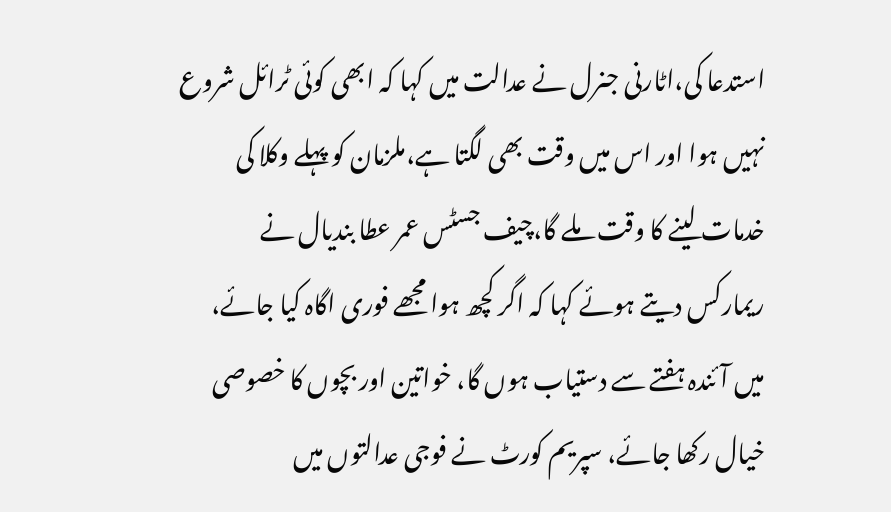استدعا کی،اٹارنی جنرل نے عدالت میں کہا کہ ابھی کوئی ٹرائل شروع نہیں ہوا اور اس میں وقت بھی لگتا ہے،ملزمان کو پہلے وکلا کی خدمات لینے کا وقت ملے گا،چیف جسٹس عمر عطا بندیال نے ریمارکس دیتے ہوئے کہا کہ اگر کچھ ہوا مجھے فوری اگاہ کیا جائے، میں آئندہ ہفتے سے دستیاب ہوں گا، خواتین اور بچوں کا خصوصی خیال رکھا جائے، سپریم کورٹ نے فوجی عدالتوں میں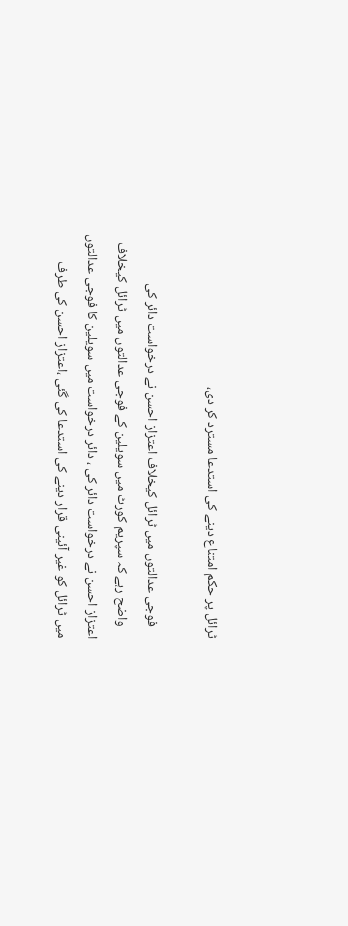ٹرائل پر حکم امتناع دینے کی استدعا مسترد کر دی،

    فوجی عدالتوں میں ٹرائل کیخلاف اعتزاز احسن نے درخواست دائر کی
    واضح رہے کہ سپریم کورٹ میں سویلین کے فوجی عدالتوں میں ٹرائل کیخلاف اعتزاز احسن نے درخواست دائر کی ، دائر درخواست میں سویلین کا فوجی عدالتوں میں ٹرائل کو غیر آئینی قرار دینے کی استدعا کی گئی ،اعتزاز احسن کی طرف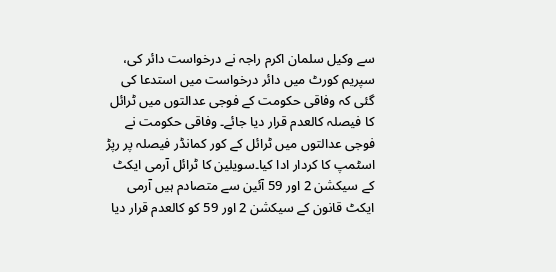سے وکیل سلمان اکرم راجہ نے درخواست دائر کی، سپریم کورٹ میں دائر درخواست میں استدعا کی گئی کہ وفاقی حکومت کے فوجی عدالتوں میں ٹرائل کا فیصلہ کالعدم قرار دیا جائے۔ وفاقی حکومت نے فوجی عدالتوں میں ٹرائل کے کور کمانڈر فیصلہ پر رپڑ اسٹمپ کا کردار ادا کیا۔سویلین کا ٹرائل آرمی ایکٹ کے سیکشن 2 اور 59 آئین سے متصادم ہیں آرمی ایکٹ قانون کے سیکشن 2 اور 59 کو کالعدم قرار دیا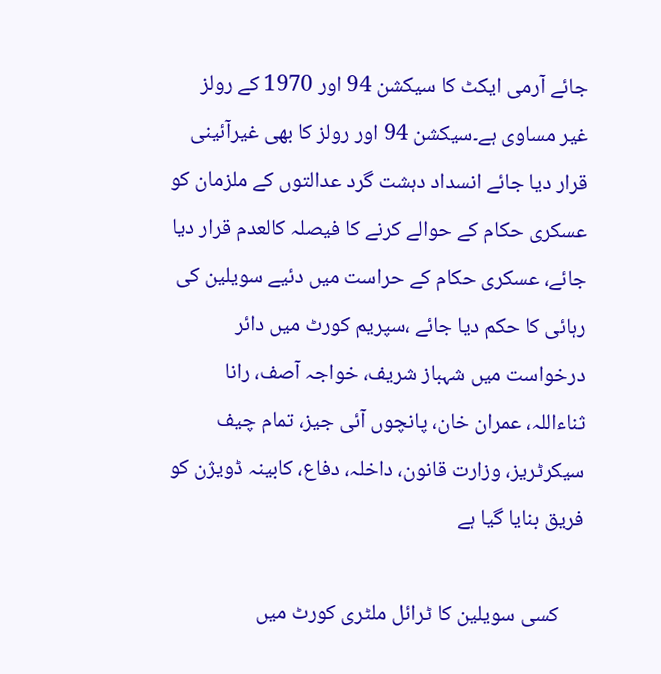جائے آرمی ایکٹ کا سیکشن 94 اور 1970 کے رولز غیر مساوی ہے۔سیکشن 94 اور رولز کا بھی غیرآئینی قرار دیا جائے انسداد دہشت گرد عدالتوں کے ملزمان کو عسکری حکام کے حوالے کرنے کا فیصلہ کالعدم قرار دیا جائے، عسکری حکام کے حراست میں دئیے سویلین کی رہائی کا حکم دیا جائے ،سپریم کورٹ میں دائر درخواست میں شہباز شریف، خواجہ آصف، رانا ثناءاللہ، عمران خان، پانچوں آئی جیز، تمام چیف سیکرٹریز، وزارت قانون، داخلہ، دفاع، کابینہ ڈویژن کو فریق بنایا گیا ہے

     کسی سویلین کا ٹرائل ملٹری کورٹ میں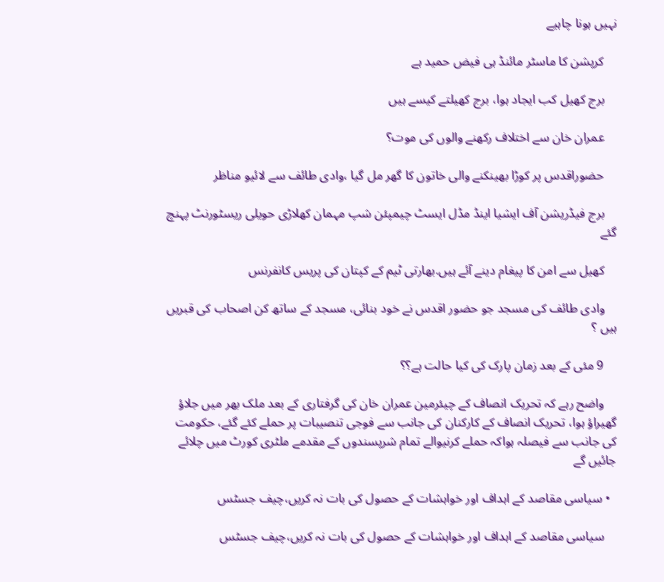نہیں ہونا چاہیے

    کرپشن کا ماسٹر مائنڈ ہی فیض حمید ہے

    برج کھیل کب ایجاد ہوا، برج کھیلتے کیسے ہیں

    عمران خان سے اختلاف رکھنے والوں کی موت؟

    حضوراقدس پر کوڑا بھینکنے والی خاتون کا گھر مل گیا ،وادی طائف سے لائیو مناظر

    برج فیڈریشن آف ایشیا اینڈ مڈل ایسٹ چیمپئن شپ مہمان کھلاڑی حویلی ریسٹورنٹ پہنچ گئے

    کھیل سے امن کا پیغام دینے آئے ہیں.بھارتی ٹیم کے کپتان کی پریس کانفرنس

    وادی طائف کی مسجد جو حضور اقدس نے خود بنائی، مسجد کے ساتھ کن اصحاب کی قبریں ہیں ؟

    9 مئی کے بعد زمان پارک کی کیا حالت ہے؟؟

    واضح رہے کہ تحریک انصاف کے چیئرمین عمران خان کی گرفتاری کے بعد ملک بھر میں جلاؤ گھیراؤ ہوا، تحریک انصاف کے کارکنان کی جانب سے فوجی تنصیبات پر حملے کئے گئے، حکومت کی جانب سے فیصلہ ہواکہ حملے کرنیوالے تمام شرپسندوں کے مقدمے ملٹری کورٹ میں چلائے جائیں گے

  • سیاسی مقاصد کے اہداف اور خواہشات کے حصول کی بات نہ کریں،چیف جسٹس

    سیاسی مقاصد کے اہداف اور خواہشات کے حصول کی بات نہ کریں،چیف جسٹس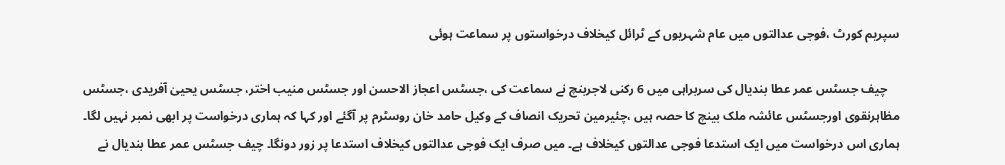سپریم کورٹ ،فوجی عدالتوں میں عام شہریوں کے ٹرائل کیخلاف درخواستوں پر سماعت ہوئی

    چیف جسٹس عمر عطا بندیال کی سربراہی میں 6 رکنی لاجربنچ نے سماعت کی ،جسٹس اعجاز الاحسن اور جسٹس منیب اختر، جسٹس یحییٰ آفریدی ،جسٹس مظاہرنقوی اورجسٹس عائشہ ملک بینچ کا حصہ ہیں ،چئیرمین تحریک انصاف کے وکیل حامد خان روسٹرم پر آگئے اور کہا کہ ہماری درخواست پر ابھی نمبر نہیں لگا۔ ہماری اس درخواست میں ایک استدعا فوجی عدالتوں کیخلاف ہے۔ میں صرف ایک فوجی عدالتوں کیخلاف استدعا پر زور دونگا۔ چیف جسٹس عمر عطا بندیال نے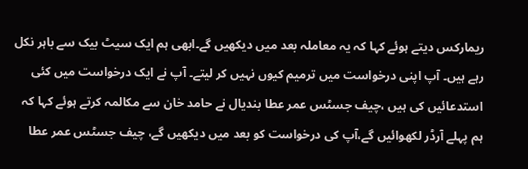ریمارکس دیتے ہوئے کہا کہ یہ معاملہ بعد میں دیکھیں گے۔ابھی ہم ایک سیٹ بیک سے باہر نکل رہے ہیں۔ آپ اپنی درخواست میں ترمیم کیوں نہیں کر لیتے۔ آپ نے ایک درخواست میں کئی استدعائیں کی ہیں ،چیف جسٹس عمر عطا بندیال نے حامد خان سے مکالمہ کرتے ہوئے کہا کہ ہم پہلے آرڈر لکھوائیں گے،آپ کی درخواست کو بعد میں دیکھیں گے، چیف جسٹس عمر عطا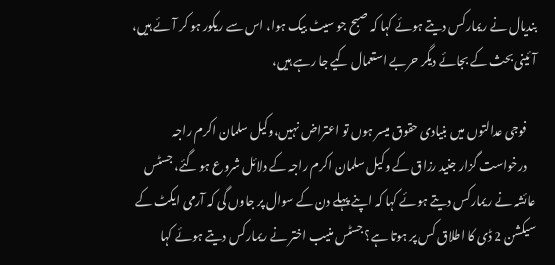بندیال نے ریمارکس دیتے ہوئے کہا کہ صبح جو سیٹ بیک ہوا، اس سے ریکور ہو کر آئے ہیں، آئینی بحث کے بجائے دیگر حربے استعمال کیے جا رہے ہیں،

    فوجی عدالتوں میں بنیادی حقوق میسر ہوں تو اعتراض نہیں،وکیل سلمان اکرم راجہ
    درخواست گزار جنید رزاق کے وکیل سلمان اکرم راجہ کے دلائل شروع ہو گئے، جسٹس عائشہ نے ریمارکس دیتے ہوئے کہا کہ اپنے پہلے دن کے سوال پر جاوں گی کہ آرمی ایکٹ کے سیکشن 2 ڈی کا اطلاق کس پر ہوتا ہے؟ جسٹس منیب اختر نے ریمارکس دیتے ہوئے کہا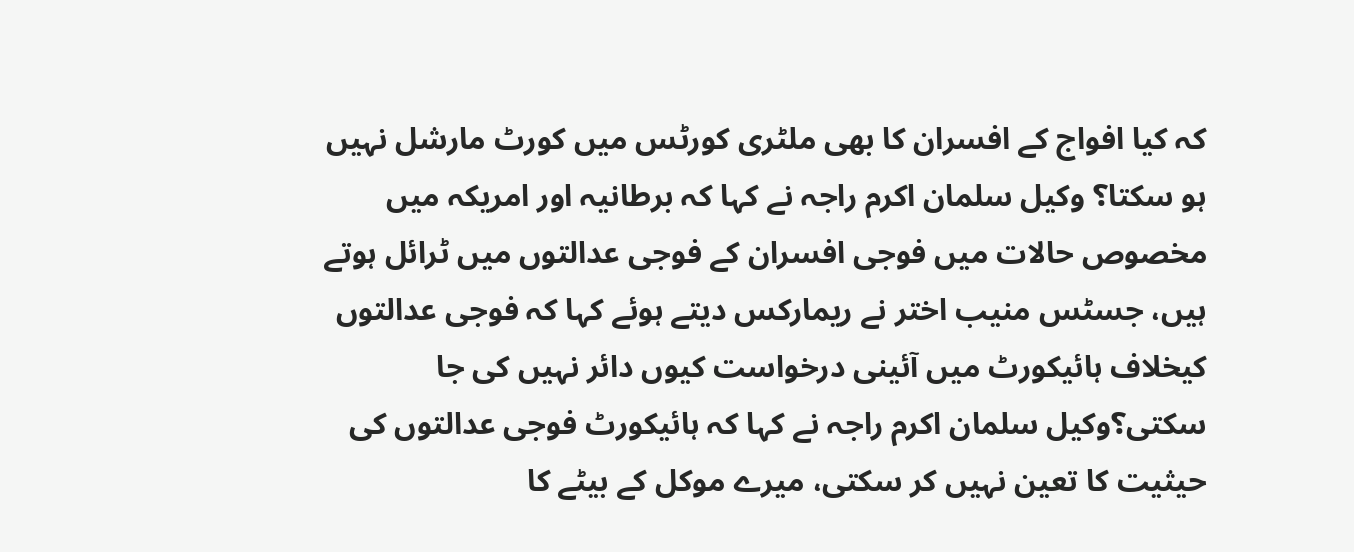کہ کیا افواج کے افسران کا بھی ملٹری کورٹس میں کورٹ مارشل نہیں ہو سکتا؟ وکیل سلمان اکرم راجہ نے کہا کہ برطانیہ اور امریکہ میں مخصوص حالات میں فوجی افسران کے فوجی عدالتوں میں ٹرائل ہوتے ہیں، جسٹس منیب اختر نے ریمارکس دیتے ہوئے کہا کہ فوجی عدالتوں کیخلاف ہائیکورٹ میں آئینی درخواست کیوں دائر نہیں کی جا سکتی؟وکیل سلمان اکرم راجہ نے کہا کہ ہائیکورٹ فوجی عدالتوں کی حیثیت کا تعین نہیں کر سکتی، میرے موکل کے بیٹے کا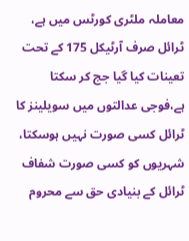معاملہ ملٹری کورٹس میں ہے، ٹرائل صرف آرٹیکل 175 کے تحت تعینات کیا گیا جج کر سکتا ہے،فوجی عدالتوں میں سویلینز کا ٹرائل کسی صورت نہیں ہوسکتا، شہریوں کو کسی صورت شفاف ٹرائل کے بنیادی حق سے محروم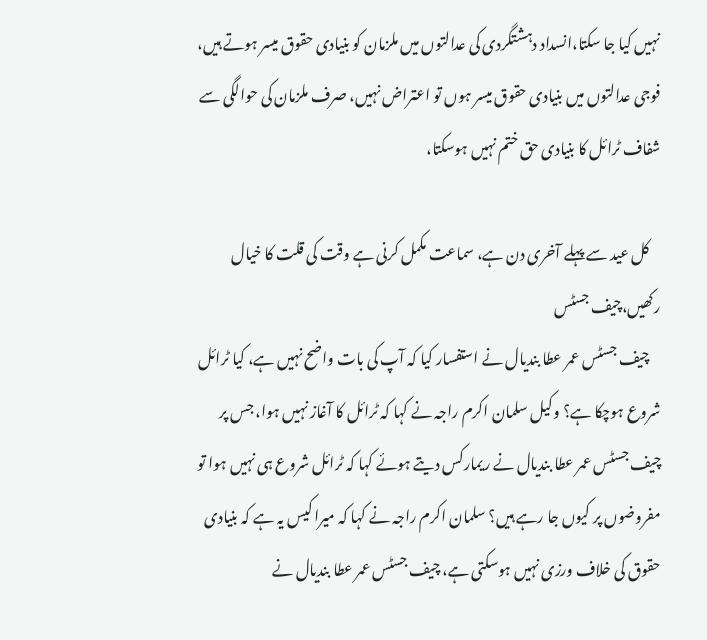نہیں کیا جا سکتا،انسداد دہشتگردی کی عدالتوں میں ملزمان کو بنیادی حقوق میسر ہوتے ہیں، فوجی عدالتوں میں بنیادی حقوق میسر ہوں تو اعتراض نہیں، صرف ملزمان کی حوالگی سے شفاف ٹرائل کا بنیادی حق ختم نہیں ہوسکتا،

    کل عید سے پہلے آخری دن ہے، سماعت مکمل کرنی ہے وقت کی قلت کا خیال رکھیں،چیف جسٹس
    چیف جسٹس عمر عطا بندیال نے استفسار کیا کہ آپ کی بات واضح نہیں ہے، کیا ٹرائل شروع ہوچکا ہے؟ وکیل سلمان اکرم راجہ نے کہا کہ ٹرائل کا آغاز نہیں ہوا، جس پر چیف جسٹس عمر عطا بندیال نے ریمارکس دیتے ہوئے کہا کہ ٹرائل شروع ہی نہیں ہوا تو مفروضوں پر کیوں جا رہے ہیں؟ سلمان اکرم راجہ نے کہا کہ میرا کیس یہ ہے کہ بنیادی حقوق کی خلاف ورزی نہیں ہوسکتی ہے، چیف جسٹس عمر عطا بندیال نے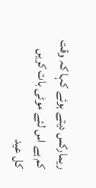ریمارکس دیتے ہوئے کہا کہ وقت کم ہے اس لئے موٹی بات کریں کل عید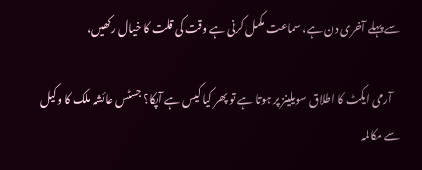سے پہلے آخری دن ہے، سماعت مکمل کرنی ہے وقت کی قلت کا خیال رکھیں،

    آرمی ایکٹ کا اطلاق سویلینز پر ہوتا ہے تو پھر کیا کیس ہے آپکا؟ جسٹس عائشہ ملک کا وکیل سے مکالمہ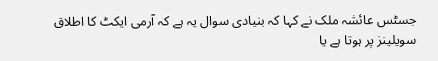جسٹس عائشہ ملک نے کہا کہ بنیادی سوال یہ ہے کہ آرمی ایکٹ کا اطلاق سویلینز پر ہوتا ہے یا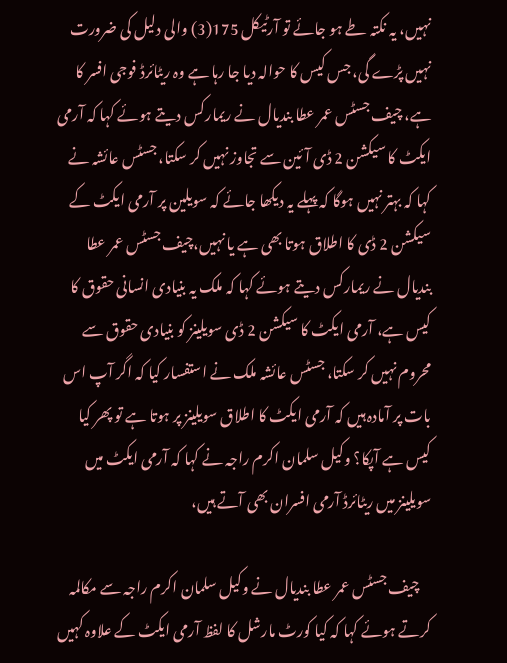نہیں، یہ نکتہ طے ہو جائے تو آرٹیکل 175(3) والی دلیل کی ضرورت نہیں پڑے گی، جس کیس کا حوالہ دیا جا رہا ہے وہ ریٹائرڈ فوجی افسر کا ہے، چیف جسٹس عمر عطا بندیال نے ریمارکس دیتے ہوئے کہا کہ آرمی ایکٹ کا سیکشن 2 ڈی آئین سے تجاوز نہیں کر سکتا، جسٹس عائشہ نے کہا کہ بہتر نہیں ہوگا کہ پہلے یہ دیکھا جائے کہ سویلین پر آرمی ایکٹ کے سیکشن 2 ڈی کا اطلاق ہوتا بھی ہے یا نہیں،چیف جسٹس عمر عطا بندیال نے ریمارکس دیتے ہوئے کہا کہ ملک یہ بنیادی انسانی حقوق کا کیس ہے، آرمی ایکٹ کا سیکشن 2 ڈی سویلینز کو بنیادی حقوق سے محروم نہیں کر سکتا، جسٹس عائشہ ملک نے استفسار کیا کہ اگر آپ اس بات پر آمادہ ہیں کہ آرمی ایکٹ کا اطلاق سویلینز پر ہوتا ہے تو پھر کیا کیس ہے آپکا؟ وکیل سلمان اکرم راجہ نے کہا کہ آرمی ایکٹ میں سویلینز میں ریٹائرڈ آرمی افسران بھی آتے ہیں،

    چیف جسٹس عمر عطا بندیال نے وکیل سلمان اکرم راجہ سے مکالمہ کرتے ہوئے کہا کہ کیا کورٹ مارشل کا لفظ آرمی ایکٹ کے علاوہ کہیں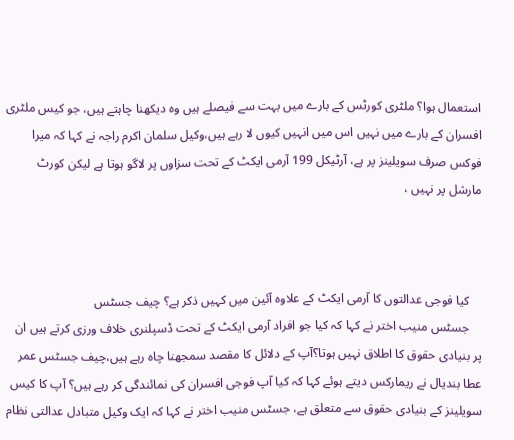استعمال ہوا؟ ملٹری کورٹس کے بارے میں بہت سے فیصلے ہیں وہ دیکھنا چاہتے ہیں، جو کیس ملٹری افسران کے بارے میں نہیں اس میں انہیں کیوں لا رہے ہیں،وکیل سلمان اکرم راجہ نے کہا کہ میرا فوکس صرف سویلینز پر ہے، آرٹیکل 199 آرمی ایکٹ کے تحت سزاوں پر لاگو ہوتا ہے لیکن کورٹ مارشل پر نہیں ،



    کیا فوجی عدالتوں کا آرمی ایکٹ کے علاوہ آئین میں کہیں ذکر ہے؟ چیف جسٹس
    جسٹس منیب اختر نے کہا کہ کیا جو افراد آرمی ایکٹ کے تحت ڈسپلنری خلاف ورزی کرتے ہیں ان پر بنیادی حقوق کا اطلاق نہیں ہوتا؟آپ کے دلائل کا مقصد سمجھنا چاہ رہے ہیں،چیف جسٹس عمر عطا بندیال نے ریمارکس دیتے ہوئے کہا کہ کیا آپ فوجی افسران کی نمائندگی کر رہے ہیں؟ آپ کا کیس سویلینز کے بنیادی حقوق سے متعلق ہے، جسٹس منیب اختر نے کہا کہ ایک وکیل متبادل عدالتی نظام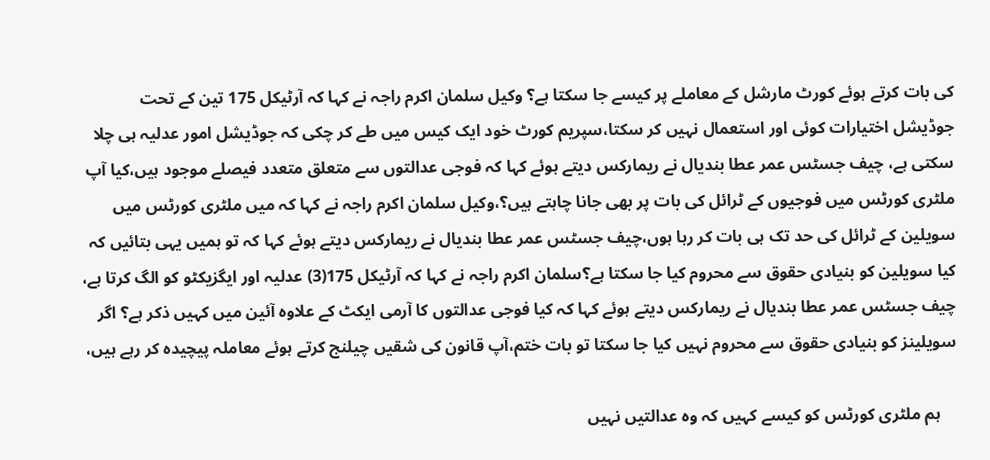کی بات کرتے ہوئے کورٹ مارشل کے معاملے پر کیسے جا سکتا ہے؟ وکیل سلمان اکرم راجہ نے کہا کہ آرٹیکل 175 تین کے تحت جوڈیشل اختیارات کوئی اور استعمال نہیں کر سکتا،سپریم کورٹ خود ایک کیس میں طے کر چکی کہ جوڈیشل امور عدلیہ ہی چلا سکتی ہے، چیف جسٹس عمر عطا بندیال نے ریمارکس دیتے ہوئے کہا کہ فوجی عدالتوں سے متعلق متعدد فیصلے موجود ہیں،کیا آپ ملٹری کورٹس میں فوجیوں کے ٹرائل کی بات پر بھی جانا چاہتے ہیں؟،وکیل سلمان اکرم راجہ نے کہا کہ میں ملٹری کورٹس میں سویلین کے ٹرائل کی حد تک ہی بات کر رہا ہوں،چیف جسٹس عمر عطا بندیال نے ریمارکس دیتے ہوئے کہا کہ تو ہمیں یہی بتائیں کہ کیا سویلین کو بنیادی حقوق سے محروم کیا جا سکتا ہے؟سلمان اکرم راجہ نے کہا کہ آرٹیکل 175(3) عدلیہ اور ایگزیکٹو کو الگ کرتا ہے، چیف جسٹس عمر عطا بندیال نے ریمارکس دیتے ہوئے کہا کہ کیا فوجی عدالتوں کا آرمی ایکٹ کے علاوہ آئین میں کہیں ذکر ہے؟ اگر سویلینز کو بنیادی حقوق سے محروم نہیں کیا جا سکتا تو بات ختم،آپ قانون کی شقیں چیلنج کرتے ہوئے معاملہ پیچیدہ کر رہے ہیں،

    ہم ملٹری کورٹس کو کیسے کہیں کہ وہ عدالتیں نہیں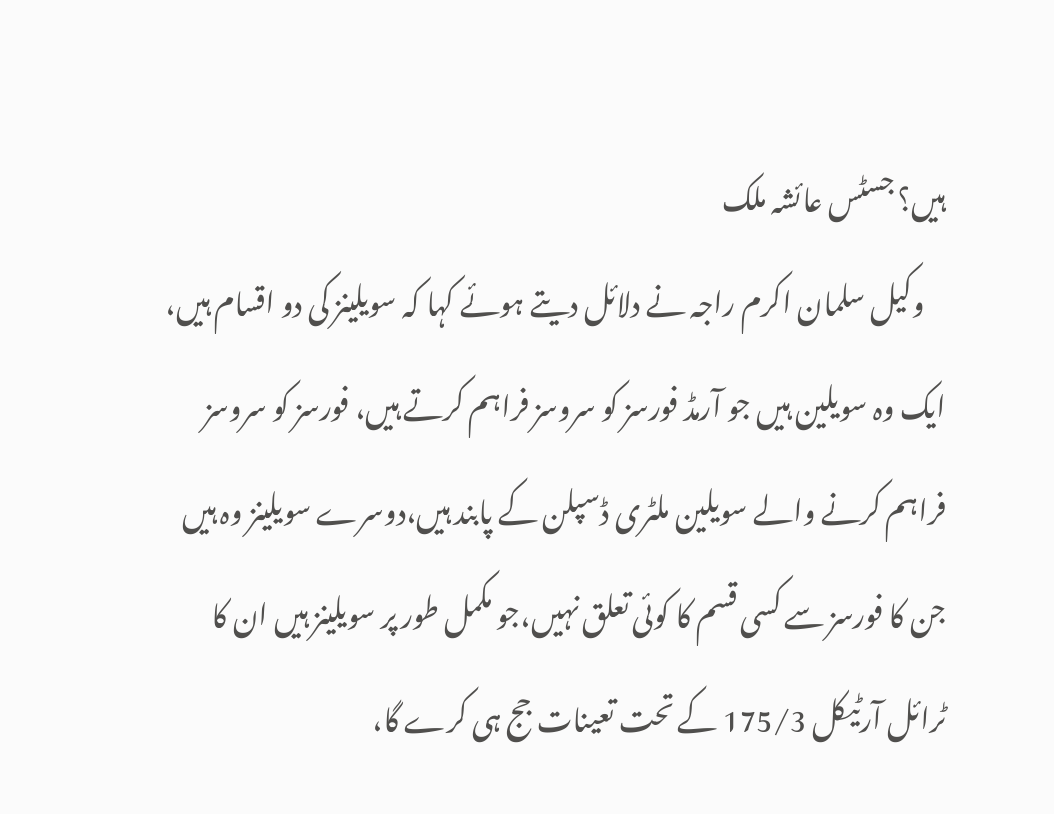ہیں؟ جسٹس عائشہ ملک
    وکیل سلمان اکرم راجہ نے دلائل دیتے ہوئے کہا کہ سویلینز کی دو اقسام ہیں، ایک وہ سویلین ہیں جو آرمڈ فورسز کو سروسز فراہم کرتے ہیں، فورسز کو سروسز فراہم کرنے والے سویلین ملٹری ڈسپلن کے پابند ہیں،دوسرے سویلینز وہ ہیں جن کا فورسز سے کسی قسم کا کوئی تعلق نہیں،جو مکمل طور پر سویلینز ہیں ان کا ٹرائل آرٹیکل 175/3 کے تحت تعینات جج ہی کرے گا،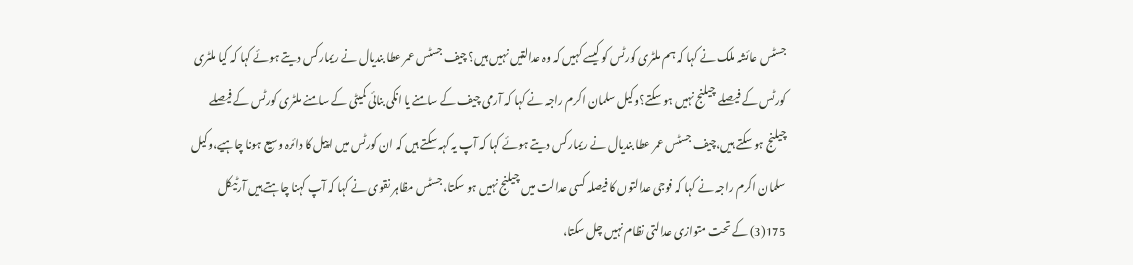جسٹس عائشہ ملک نے کہا کہ ہم ملٹری کورٹس کو کیسے کہیں کہ وہ عدالتیں نہیں ہیں؟ چیف جسٹس عمر عطا بندیال نے ریمارکس دیتے ہوئے کہا کہ کیا ملٹری کورٹس کے فیصلے چیلنج نہیں ہو سکتے؟وکیل سلمان اکرم راجہ نے کہا کہ آرمی چیف کے سامنے یا انکی بنائی کمیٹی کے سامنے ملٹری کورٹس کے فیصلے چیلنج ہو سکتے ہیں،چیف جسٹس عمر عطا بندیال نے ریمارکس دیتے ہوئے کہا کہ آپ یہ کہہ سکتے ہیں کہ ان کورٹس میں اپیل کا دائرہ وسیع ہونا چاہیے،وکیل سلمان اکرم راجہ نے کہا کہ فوجی عدالتوں کا فیصلہ کسی عدالت میں چیلنج نہیں ہو سکتا، جسٹس مظاہر نقوی نے کہا کہ آپ کہنا چاہتے ہیں آرٹیکل 175(3) کے تحت متوازی عدالتی نظام نہیں چل سکتا،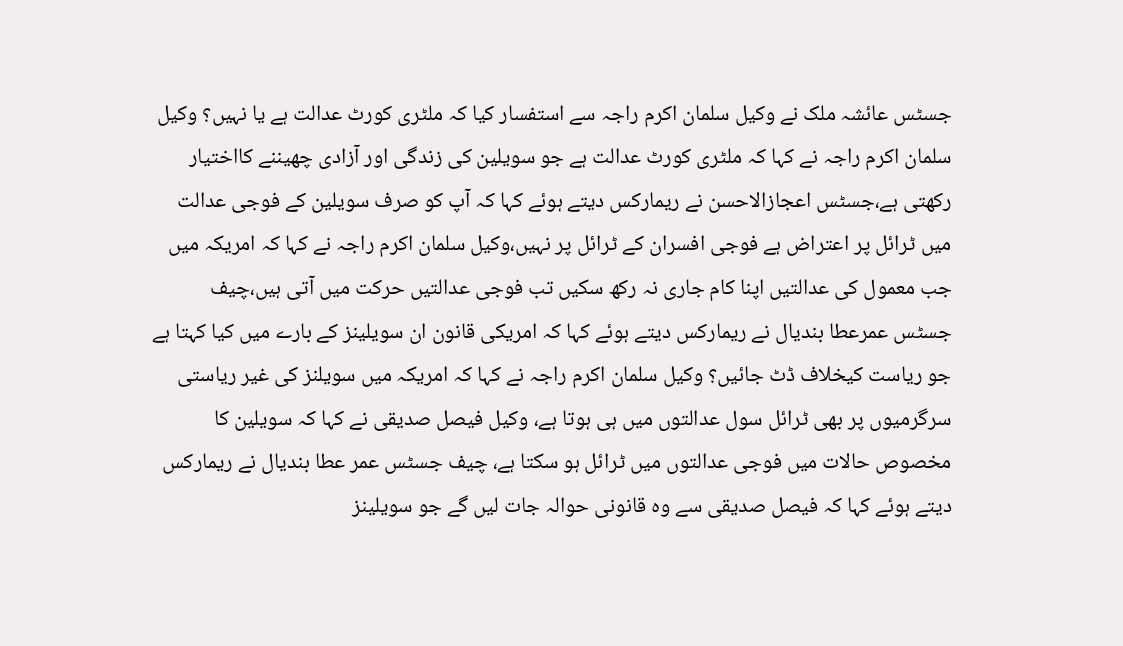جسٹس عائشہ ملک نے وکیل سلمان اکرم راجہ سے استفسار کیا کہ ملٹری کورٹ عدالت ہے یا نہیں؟ وکیل سلمان اکرم راجہ نے کہا کہ ملٹری کورٹ عدالت ہے جو سویلین کی زندگی اور آزادی چھیننے کااختیار رکھتی ہے،جسٹس اعجازالاحسن نے ریمارکس دیتے ہوئے کہا کہ آپ کو صرف سویلین کے فوجی عدالت میں ٹرائل پر اعتراض ہے فوجی افسران کے ٹرائل پر نہیں،وکیل سلمان اکرم راجہ نے کہا کہ امریکہ میں جب معمول کی عدالتیں اپنا کام جاری نہ رکھ سکیں تب فوجی عدالتیں حرکت میں آتی ہیں،چیف جسٹس عمرعطا بندیال نے ریمارکس دیتے ہوئے کہا کہ امریکی قانون ان سویلینز کے بارے میں کیا کہتا ہے جو ریاست کیخلاف ڈٹ جائیں؟ وکیل سلمان اکرم راجہ نے کہا کہ امریکہ میں سویلنز کی غیر ریاستی سرگرمیوں پر بھی ٹرائل سول عدالتوں میں ہی ہوتا ہے، وکیل فیصل صدیقی نے کہا کہ سویلین کا مخصوص حالات میں فوجی عدالتوں میں ٹرائل ہو سکتا ہے، چیف جسٹس عمر عطا بندیال نے ریمارکس دیتے ہوئے کہا کہ فیصل صدیقی سے وہ قانونی حوالہ جات لیں گے جو سویلینز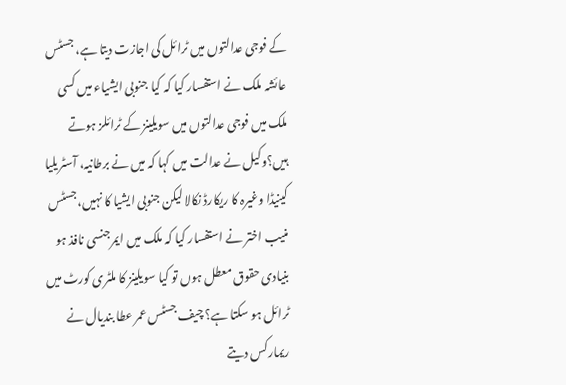کے فوجی عدالتوں میں ٹرائل کی اجازت دیتا ہے، جسٹس عائشہ ملک نے استفسار کیا کہ کیا جنوبی ایشیاء میں کسی ملک میں فوجی عدالتوں میں سویلینز کے ٹرائلز ہوتے ہیں؟وکیل نے عدالت میں کہا کہ میں نے برطانیہ، آسٹریلیا کینیڈا وغیرہ کا ریکارڈ نکالا لیکن جنوبی ایشیا کا نہیں،جسٹس منیب اختر نے استفسار کیا کہ ملک میں ایمرجنسی نافذ ہو بنیادی حقوق معطل ہوں تو کیا سویلینز کا ملٹری کورٹ میں ٹرائل ہو سکتا ہے؟ چیف جسٹس عمر عطا بندیال نے ریمارکس دیتے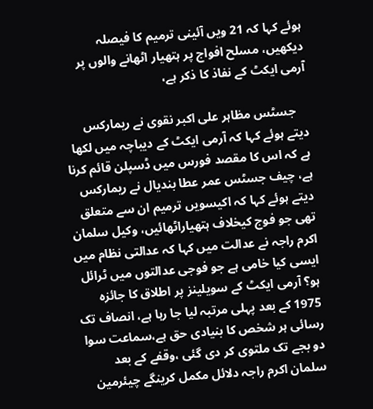ہوئے کہا کہ 21 ویں آئینی ترمیم کا فیصلہ دیکھیں، مسلح افواج پر ہتھیار اٹھانے والوں پر آرمی ایکٹ کے نفاذ کا ذکر ہے،

    جسٹس مظاہر علی اکبر نقوی نے ریمارکس دیتے ہوئے کہا کہ آرمی ایکٹ کے دیباچہ میں لکھا ہے کہ اس کا مقصد فورس میں ڈسپلن قائم کرنا ہے، چیف جسٹس عمر عطا بندیال نے ریمارکس دیتے ہوئے کہا کہ اکیسویں ترمیم ان سے متعلق تھی جو فوج کیخلاف ہتھیاراٹھائیں، وکیل سلمان اکرم راجہ نے عدالت میں کہا کہ عدالتی نظام میں ایسی کیا خامی ہے جو فوجی عدالتوں میں ٹرائل ہو؟ آرمی ایکٹ کے سویلینز پر اطلاق کا جائزہ 1975 کے بعد پہلی مرتبہ لیا جا رہا ہے، انصاف تک رسائی ہر شخص کا بنیادی حق ہے،سماعت سوا دو بجے تک ملتوی کر دی گئی ،وقفے کے بعد سلمان اکرم راجہ دلائل مکمل کرینگے چیئرمین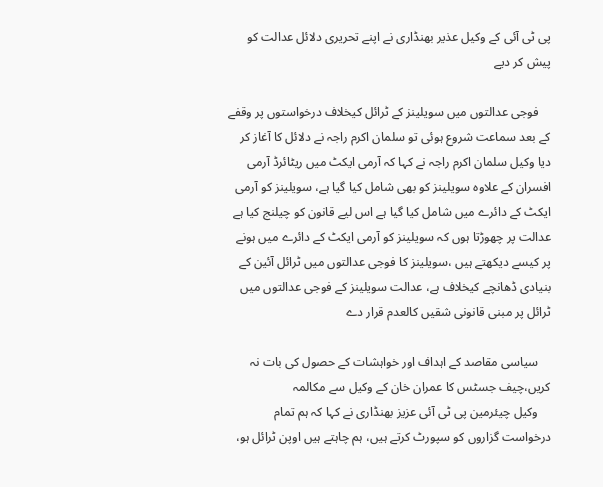پی ٹی آئی کے وکیل عذیر بھنڈاری نے اپنے تحریری دلائل عدالت کو پیش کر دیے

    فوجی عدالتوں میں سویلینز کے ٹرائل کیخلاف درخواستوں پر وقفے کے بعد سماعت شروع ہوئی تو سلمان اکرم راجہ نے دلائل کا آغاز کر دیا وکیل سلمان اکرم راجہ نے کہا کہ آرمی ایکٹ میں ریٹائرڈ آرمی افسران کے علاوہ سویلینز کو بھی شامل کیا گیا ہے، سویلینز کو آرمی ایکٹ کے دائرے میں شامل کیا گیا ہے اس لیے قانون کو چیلنج کیا ہے عدالت پر چھوڑتا ہوں کہ سویلینز کو آرمی ایکٹ کے دائرے میں ہونے پر کیسے دیکھتے ہیں ،سویلینز کا فوجی عدالتوں میں ٹرائل آئین کے بنیادی ڈھانچے کیخلاف ہے، عدالت سویلینز کے فوجی عدالتوں میں ٹرائل پر مبنی قانونی شقیں کالعدم قرار دے

    سیاسی مقاصد کے اہداف اور خواہشات کے حصول کی بات نہ کریں،چیف جسٹس کا عمران خان کے وکیل سے مکالمہ
    وکیل چیئرمین پی ٹی آئی عزیز بھنڈاری نے کہا کہ ہم تمام درخواست گزاروں کو سپورٹ کرتے ہیں، ہم چاہتے ہیں اوپن ٹرائل ہو،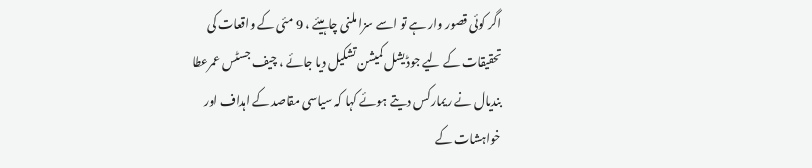اگر کوئی قصور وار ہے تو اسے سزا ملنی چاہیئے ، 9 مئی کے واقعات کی تحقیقات کے لیے جوڈیشل کمیشن تشکیل دیا جائے ، چیف جسٹس عمرعطا بندیال نے ریمارکس دیتے ہوئے کہا کہ سیاسی مقاصد کے اہداف اور خواہشات کے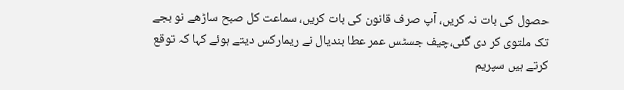حصول کی بات نہ کریں، آپ صرف قانون کی بات کریں، سماعت کل صبح ساڑھے نو بجے تک ملتوی کر دی گئی،چیف جسٹس عمر عطا بندیال نے ریمارکس دیتے ہوئے کہا کہ توقع کرتے ہیں سپریم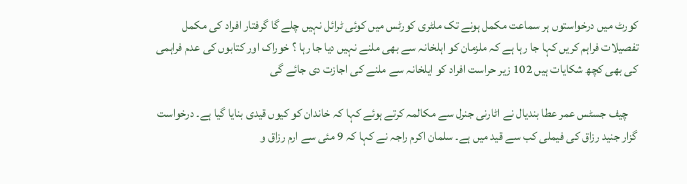کورٹ میں درخواستوں ہر سماعت مکمل ہونے تک ملٹری کورٹس میں کوئی ٹرائل نہیں چلے گا گرفتار افراد کی مکمل تفصیلات فراہم کریں کہا جا رہا ہے کہ ملزمان کو اہلخانہ سے بھی ملنے نہیں دیا جا رہا ؟ خوراک اور کتابوں کی عدم فراہمی کی بھی کچھ شکایات ہیں 102 زیر حراست افراد کو ایلخانہ سے ملنے کی اجازت دی جائے گی

    چیف جسٹس عمر عطا بندیال نے اٹارنی جنرل سے مکالمہ کرتے ہوئے کہا کہ خاندان کو کیوں قیدی بنایا گیا ہے۔ درخواست گزار جنید رزاق کی فیملی کب سے قید میں ہے۔ سلمان اکرم راجہ نے کہا کہ 9 مئی سے ارم رزاق و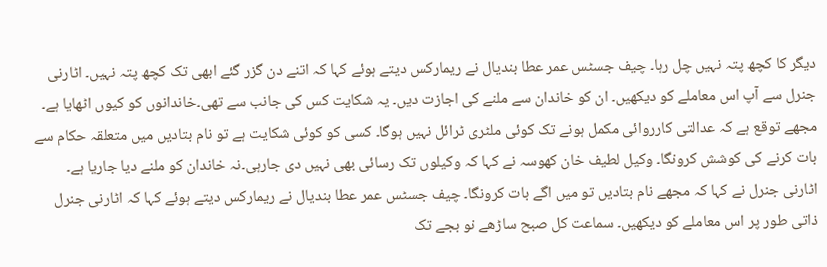دیگر کا کچھ پتہ نہیں چل رہا۔ چیف جسٹس عمر عطا بندیال نے ریمارکس دیتے ہوئے کہا کہ اتنے دن گزر گئے ابھی تک کچھ پتہ نہیں۔ اٹارنی جنرل سے آپ اس معاملے کو دیکھیں۔ ان کو خاندان سے ملنے کی اجازت دیں۔ یہ شکایت کس کی جانب سے تھی۔خاندانوں کو کیوں اٹھایا ہے۔ مجھے توقع ہے کہ عدالتی کارروائی مکمل ہونے تک کوئی ملٹری ٹرائل نہیں ہوگا۔ کسی کو کوئی شکایت ہے تو نام بتادیں میں متعلقہ حکام سے بات کرنے کی کوشش کرونگا۔ وکیل لطیف خان کھوسہ نے کہا کہ وکیلوں تک رسائی بھی نہیں دی جارہی۔نہ خاندان کو ملنے دیا جاریا ہے۔ اٹارنی جنرل نے کہا کہ مجھے نام بتادیں تو میں اگے بات کرونگا۔ چیف جسٹس عمر عطا بندیال نے ریمارکس دیتے ہوئے کہا کہ اٹارنی جنرل ذاتی طور پر اس معاملے کو دیکھیں۔ سماعت کل صبح ساڑھے نو بجے تک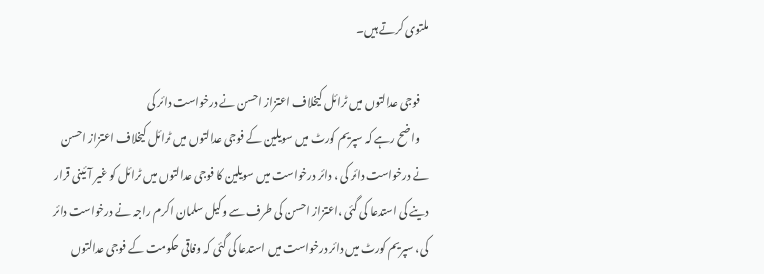ملتوی کرتے ہیں۔

    فوجی عدالتوں میں ٹرائل کیخلاف اعتزاز احسن نے درخواست دائر کی
    واضح رہے کہ سپریم کورٹ میں سویلین کے فوجی عدالتوں میں ٹرائل کیخلاف اعتزاز احسن نے درخواست دائر کی ، دائر درخواست میں سویلین کا فوجی عدالتوں میں ٹرائل کو غیر آئینی قرار دینے کی استدعا کی گئی ،اعتزاز احسن کی طرف سے وکیل سلمان اکرم راجہ نے درخواست دائر کی، سپریم کورٹ میں دائر درخواست میں استدعا کی گئی کہ وفاقی حکومت کے فوجی عدالتوں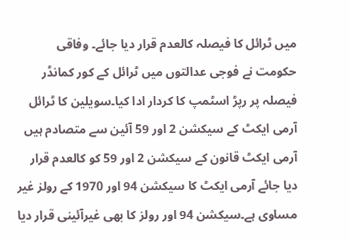میں ٹرائل کا فیصلہ کالعدم قرار دیا جائے۔ وفاقی حکومت نے فوجی عدالتوں میں ٹرائل کے کور کمانڈر فیصلہ پر رپڑ اسٹمپ کا کردار ادا کیا۔سویلین کا ٹرائل آرمی ایکٹ کے سیکشن 2 اور 59 آئین سے متصادم ہیں آرمی ایکٹ قانون کے سیکشن 2 اور 59 کو کالعدم قرار دیا جائے آرمی ایکٹ کا سیکشن 94 اور 1970 کے رولز غیر مساوی ہے۔سیکشن 94 اور رولز کا بھی غیرآئینی قرار دیا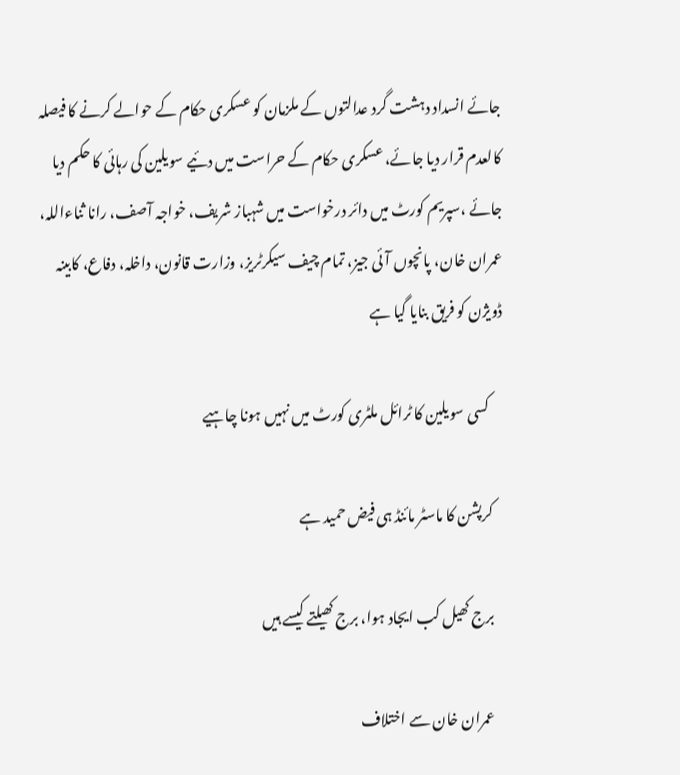جائے انسداد دہشت گرد عدالتوں کے ملزمان کو عسکری حکام کے حوالے کرنے کا فیصلہ کالعدم قرار دیا جائے، عسکری حکام کے حراست میں دئیے سویلین کی رہائی کا حکم دیا جائے ،سپریم کورٹ میں دائر درخواست میں شہباز شریف، خواجہ آصف، رانا ثناءاللہ، عمران خان، پانچوں آئی جیز، تمام چیف سیکرٹریز، وزارت قانون، داخلہ، دفاع، کابینہ ڈویژن کو فریق بنایا گیا ہے

     کسی سویلین کا ٹرائل ملٹری کورٹ میں نہیں ہونا چاہیے

    کرپشن کا ماسٹر مائنڈ ہی فیض حمید ہے

    برج کھیل کب ایجاد ہوا، برج کھیلتے کیسے ہیں

    عمران خان سے اختلاف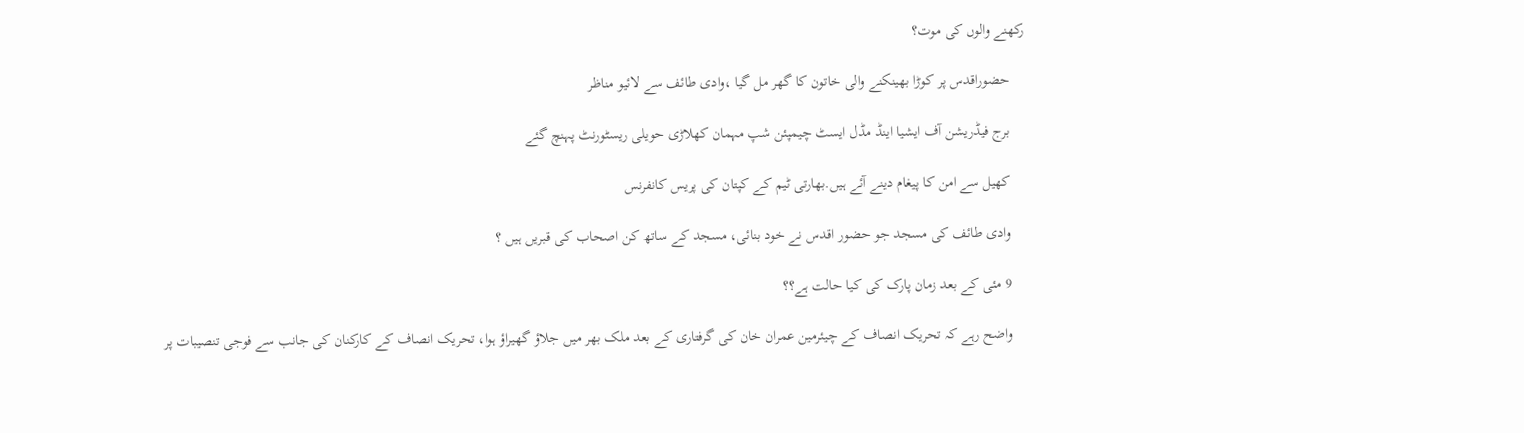رکھنے والوں کی موت؟

    حضوراقدس پر کوڑا بھینکنے والی خاتون کا گھر مل گیا ،وادی طائف سے لائیو مناظر

    برج فیڈریشن آف ایشیا اینڈ مڈل ایسٹ چیمپئن شپ مہمان کھلاڑی حویلی ریسٹورنٹ پہنچ گئے

    کھیل سے امن کا پیغام دینے آئے ہیں.بھارتی ٹیم کے کپتان کی پریس کانفرنس

    وادی طائف کی مسجد جو حضور اقدس نے خود بنائی، مسجد کے ساتھ کن اصحاب کی قبریں ہیں ؟

    9 مئی کے بعد زمان پارک کی کیا حالت ہے؟؟

    واضح رہے کہ تحریک انصاف کے چیئرمین عمران خان کی گرفتاری کے بعد ملک بھر میں جلاؤ گھیراؤ ہوا، تحریک انصاف کے کارکنان کی جانب سے فوجی تنصیبات پر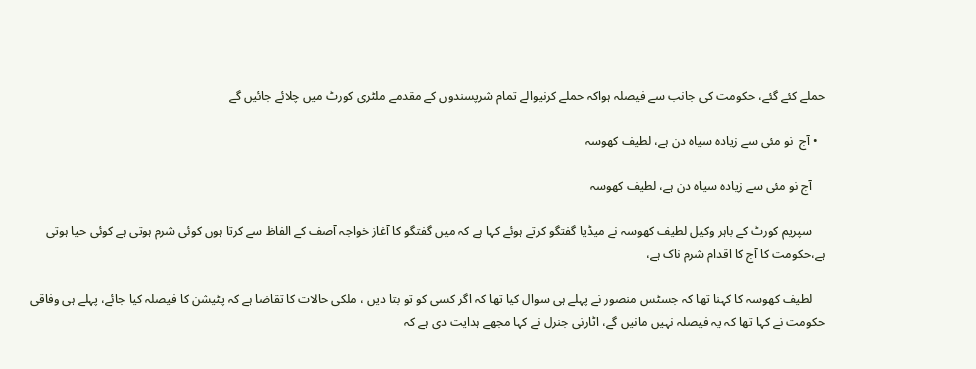حملے کئے گئے، حکومت کی جانب سے فیصلہ ہواکہ حملے کرنیوالے تمام شرپسندوں کے مقدمے ملٹری کورٹ میں چلائے جائیں گے

  • آج  نو مئی سے زیادہ سیاہ دن ہے، لطیف کھوسہ

    آج نو مئی سے زیادہ سیاہ دن ہے، لطیف کھوسہ

    سپریم کورٹ کے باہر وکیل لطیف کھوسہ نے میڈیا گفتگو کرتے ہوئے کہا ہے کہ میں گفتگو کا آغاز خواجہ آصف کے الفاظ سے کرتا ہوں کوئی شرم ہوتی ہے کوئی حیا ہوتی ہے،حکومت کا آج کا اقدام شرم ناک ہے،

    لطیف کھوسہ کا کہنا تھا کہ جسٹس منصور نے پہلے ہی سوال کیا تھا کہ اگر کسی کو تو بتا دیں ، ملکی حالات کا تقاضا ہے کہ پٹیشن کا فیصلہ کیا جائے، پہلے ہی وفاقی حکومت نے کہا تھا کہ یہ فیصلہ نہیں مانیں گے، اٹارنی جنرل نے کہا مجھے ہدایت دی ہے کہ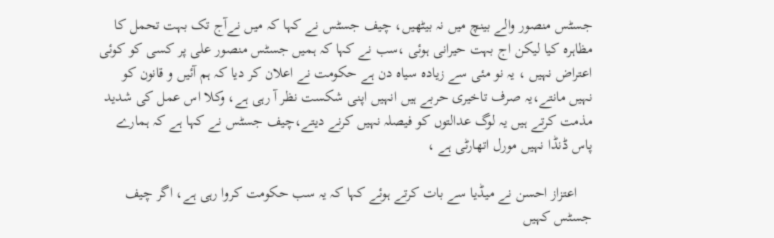جسٹس منصور والے بینچ میں نہ بیٹھیں، چیف جسٹس نے کہا کہ میں نےآج تک بہت تحمل کا مظاہرہ کیا لیکن اج بہت حیرانی ہوئی ،سب نے کہا کہ ہمیں جسٹس منصور علی پر کسی کو کوئی اعتراض نہیں ، یہ نو مئی سے زیادہ سیاہ دن ہے حکومت نے اعلان کر دیا کہ ہم آئیں و قانون کو نہیں مانتے،یہ صرف تاخیری حربے ہیں انہیں اپنی شکست نظر آ رہی ہے، وکلا اس عمل کی شدید مذمت کرتے ہیں یہ لوگ عدالتوں کو فیصلہ نہیں کرنے دیتے،چیف جسٹس نے کہا ہے کہ ہمارے پاس ڈنڈا نہیں مورل اتھارٹی ہے ،

    اعتزاز احسن نے میڈیا سے بات کرتے ہوئے کہا کہ یہ سب حکومت کروا رہی ہے، اگر چیف جسٹس کہیں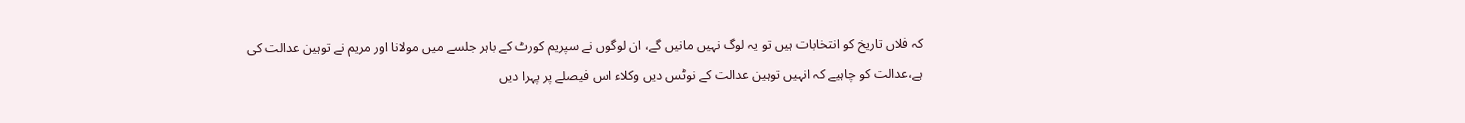کہ فلاں تاریخ کو انتخابات ہیں تو یہ لوگ نہیں مانیں گے، ان لوگوں نے سپریم کورٹ کے باہر جلسے میں مولانا اور مریم نے توہین عدالت کی ہے،عدالت کو چاہیے کہ انہیں توہین عدالت کے نوٹس دیں وکلاء اس فیصلے پر پہرا دیں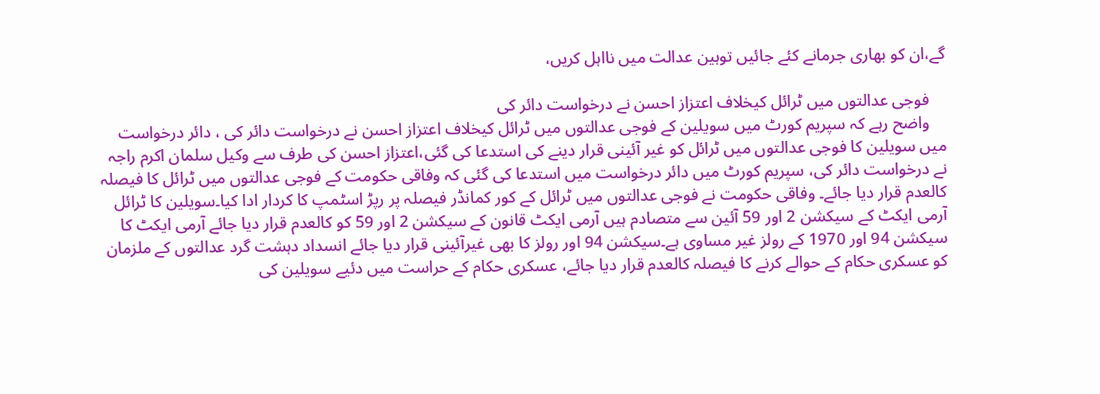گے،ان کو بھاری جرمانے کئے جائیں توہین عدالت میں نااہل کریں،

    فوجی عدالتوں میں ٹرائل کیخلاف اعتزاز احسن نے درخواست دائر کی
    واضح رہے کہ سپریم کورٹ میں سویلین کے فوجی عدالتوں میں ٹرائل کیخلاف اعتزاز احسن نے درخواست دائر کی ، دائر درخواست میں سویلین کا فوجی عدالتوں میں ٹرائل کو غیر آئینی قرار دینے کی استدعا کی گئی،اعتزاز احسن کی طرف سے وکیل سلمان اکرم راجہ نے درخواست دائر کی، سپریم کورٹ میں دائر درخواست میں استدعا کی گئی کہ وفاقی حکومت کے فوجی عدالتوں میں ٹرائل کا فیصلہ کالعدم قرار دیا جائے۔ وفاقی حکومت نے فوجی عدالتوں میں ٹرائل کے کور کمانڈر فیصلہ پر رپڑ اسٹمپ کا کردار ادا کیا۔سویلین کا ٹرائل آرمی ایکٹ کے سیکشن 2 اور 59 آئین سے متصادم ہیں آرمی ایکٹ قانون کے سیکشن 2 اور 59 کو کالعدم قرار دیا جائے آرمی ایکٹ کا سیکشن 94 اور 1970 کے رولز غیر مساوی ہے۔سیکشن 94 اور رولز کا بھی غیرآئینی قرار دیا جائے انسداد دہشت گرد عدالتوں کے ملزمان کو عسکری حکام کے حوالے کرنے کا فیصلہ کالعدم قرار دیا جائے، عسکری حکام کے حراست میں دئیے سویلین کی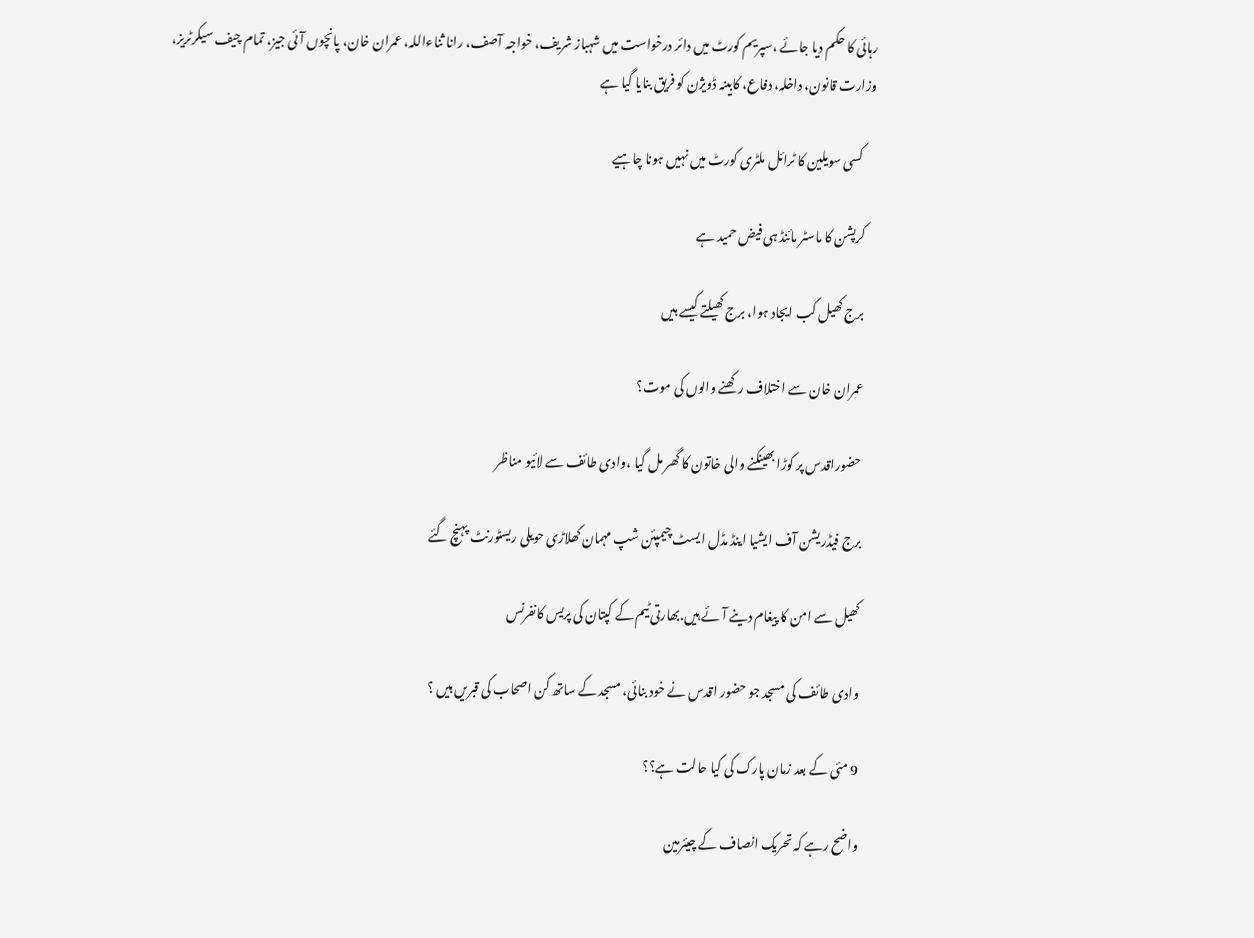رہائی کا حکم دیا جائے ،سپریم کورٹ میں دائر درخواست میں شہباز شریف، خواجہ آصف، رانا ثناءاللہ، عمران خان، پانچوں آئی جیز، تمام چیف سیکرٹریز، وزارت قانون، داخلہ، دفاع، کابینہ ڈویژن کو فریق بنایا گیا ہے

     کسی سویلین کا ٹرائل ملٹری کورٹ میں نہیں ہونا چاہیے

    کرپشن کا ماسٹر مائنڈ ہی فیض حمید ہے

    برج کھیل کب ایجاد ہوا، برج کھیلتے کیسے ہیں

    عمران خان سے اختلاف رکھنے والوں کی موت؟

    حضوراقدس پر کوڑا بھینکنے والی خاتون کا گھر مل گیا ،وادی طائف سے لائیو مناظر

    برج فیڈریشن آف ایشیا اینڈ مڈل ایسٹ چیمپئن شپ مہمان کھلاڑی حویلی ریسٹورنٹ پہنچ گئے

    کھیل سے امن کا پیغام دینے آئے ہیں.بھارتی ٹیم کے کپتان کی پریس کانفرنس

    وادی طائف کی مسجد جو حضور اقدس نے خود بنائی، مسجد کے ساتھ کن اصحاب کی قبریں ہیں ؟

    9 مئی کے بعد زمان پارک کی کیا حالت ہے؟؟

    واضح رہے کہ تحریک انصاف کے چیئرمین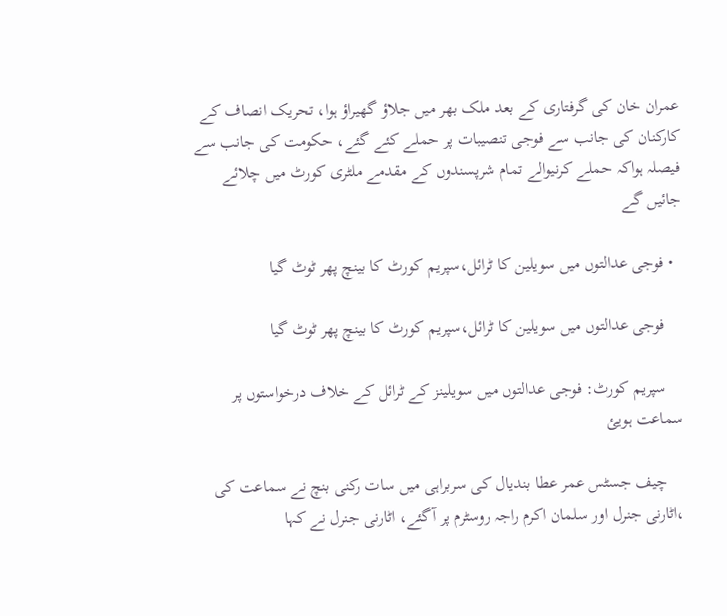عمران خان کی گرفتاری کے بعد ملک بھر میں جلاؤ گھیراؤ ہوا، تحریک انصاف کے کارکنان کی جانب سے فوجی تنصیبات پر حملے کئے گئے، حکومت کی جانب سے فیصلہ ہواکہ حملے کرنیوالے تمام شرپسندوں کے مقدمے ملٹری کورٹ میں چلائے جائیں گے

  • فوجی عدالتوں میں سویلین کا ٹرائل،سپریم کورٹ کا بینچ پھر ٹوٹ گیا

    فوجی عدالتوں میں سویلین کا ٹرائل،سپریم کورٹ کا بینچ پھر ٹوٹ گیا

    سپریم کورٹ: فوجی عدالتوں میں سویلینز کے ٹرائل کے خلاف درخواستوں پر سماعت ہویئ

    چیف جسٹس عمر عطا بندیال کی سربراہی میں سات رکنی بنچ نے سماعت کی ،اٹارنی جنرل اور سلمان اکرم راجہ روسٹرم پر آگئے، اٹارنی جنرل نے کہا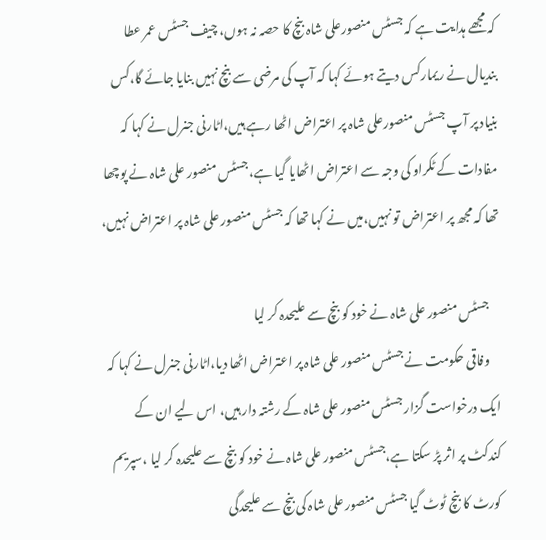کہ مجھے ہدایت ہے کہ جسٹس منصورعلی شاہ بنچ کا حصہ نہ ہوں، چیف جسٹس عمر عطا بندیال نے ریمارکس دیتے ہوئے کہا کہ آپ کی مرضی سے بنچ نہیں بنایا جائے گا،کس بنیاد پر آپ جسٹس منصورعلی شاہ پر اعتراض اٹھا رہے ہیں،اٹارنی جنرل نے کہا کہ مفادات کے ٹکراو کی وجہ سے اعتراض اٹھایا گیا ہے،جسٹس منصور علی شاہ نے پوچھا تھا کہ مجھ پر اعتراض تو نہیں،میں نے کہا تھا کہ جسٹس منصور علی شاہ پر اعتراض نہیں،

    جسٹس منصور علی شاہ نے خود کو بنچ سے علیحدہ کر لیا
    وفاقی حکومت نے جسٹس منصور علی شاہ پر اعتراض اٹھا دیا،اٹارنی جنرل نے کہا کہ ایک درخواست گزار جسٹس منصور علی شاہ کے رشتہ دار ہیں، اس لیے ان کے کندکٹ پر اثر پڑ سکتا ہے،جسٹس منصور علی شاہ نے خود کو بنچ سے علیحدہ کر لیا ،سپریم کورٹ کا بنچ ٹوٹ گیا جسٹس منصور علی شاہ کی بنچ سے علیحدگی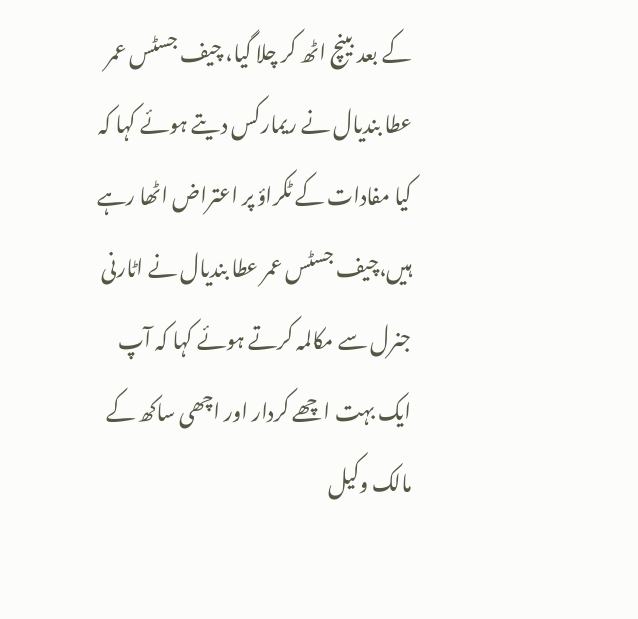کے بعد بینچ اٹھ کر چلا گیا، چیف جسٹس عمر عطا بندیال نے ریمارکس دیتے ہوئے کہا کہ کیا مفادات کے ٹکراؤ پر اعتراض اٹھا رہے ہیں،چیف جسٹس عمر عطا بندیال نے اٹارنی جنرل سے مکالمہ کرتے ہوئے کہا کہ آپ ایک بہت اچھے کردار اور اچھی ساکھ کے مالک وکیل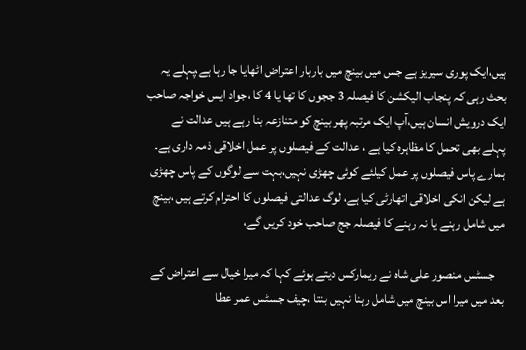ہیں،ایک پوری سیریز ہے جس میں بینچ میں باربار اعتراض اٹھایا جا رہا ہے،پہلے یہ بحث رہی کہ پنجاب الیکشن کا فیصلہ 3 ججوں کا تھا یا 4 کا ،جواد ایس خواجہ صاحب ایک درویش انسان ہیں،آپ ایک مرتبہ پھر بینچ کو متنازعہ بنا رہے ہیں عدالت نے پہلے بھی تحمل کا مظاہرہ کیا ہے ، عدالت کے فیصلوں پر عمل اخلاقی ذمہ داری ہے۔ ہمارے پاس فیصلوں پر عمل کیلئے کوئی چھڑی نہیں،بہت سے لوگوں کے پاس چھڑی ہے لیکن انکی اخلاقی اتھارٹی کیا ہے، لوگ عدالتی فیصلوں کا احترام کرتے ہیں ،بینچ میں شامل رہنے یا نہ رہنے کا فیصلہ جج صاحب خود کریں گے،

    جسٹس منصور علی شاہ نے ریمارکس دیتے ہوئے کہا کہ میرا خیال سے اعتراض کے بعد میں میرا اس بینچ میں شامل رہنا نہیں بنتا ،چیف جسٹس عمر عطا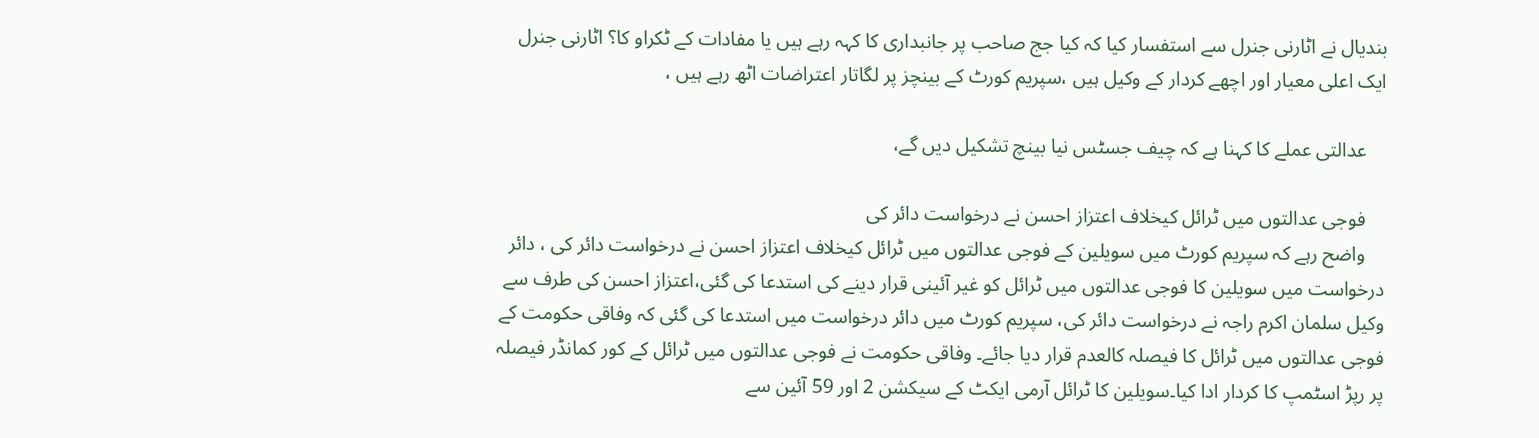بندیال نے اٹارنی جنرل سے استفسار کیا کہ کیا جج صاحب پر جانبداری کا کہہ رہے ہیں یا مفادات کے ٹکراو کا؟ اٹارنی جنرل ایک اعلی معیار اور اچھے کردار کے وکیل ہیں ،سپریم کورٹ کے بینچز پر لگاتار اعتراضات اٹھ رہے ہیں ،

    عدالتی عملے کا کہنا ہے کہ چیف جسٹس نیا بینچ تشکیل دیں گے،

    فوجی عدالتوں میں ٹرائل کیخلاف اعتزاز احسن نے درخواست دائر کی
    واضح رہے کہ سپریم کورٹ میں سویلین کے فوجی عدالتوں میں ٹرائل کیخلاف اعتزاز احسن نے درخواست دائر کی ، دائر درخواست میں سویلین کا فوجی عدالتوں میں ٹرائل کو غیر آئینی قرار دینے کی استدعا کی گئی،اعتزاز احسن کی طرف سے وکیل سلمان اکرم راجہ نے درخواست دائر کی، سپریم کورٹ میں دائر درخواست میں استدعا کی گئی کہ وفاقی حکومت کے فوجی عدالتوں میں ٹرائل کا فیصلہ کالعدم قرار دیا جائے۔ وفاقی حکومت نے فوجی عدالتوں میں ٹرائل کے کور کمانڈر فیصلہ پر رپڑ اسٹمپ کا کردار ادا کیا۔سویلین کا ٹرائل آرمی ایکٹ کے سیکشن 2 اور 59 آئین سے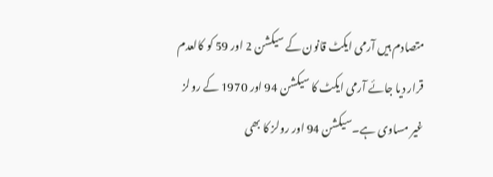متصادم ہیں آرمی ایکٹ قانون کے سیکشن 2 اور 59 کو کالعدم قرار دیا جائے آرمی ایکٹ کا سیکشن 94 اور 1970 کے رولز غیر مساوی ہے۔سیکشن 94 اور رولز کا بھی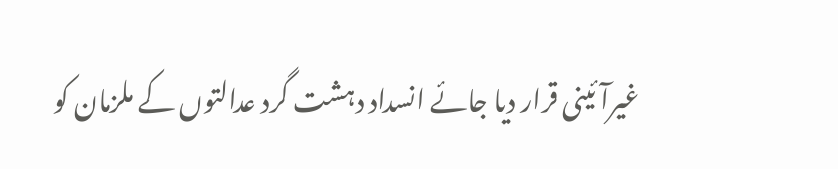غیرآئینی قرار دیا جائے انسداد دہشت گرد عدالتوں کے ملزمان کو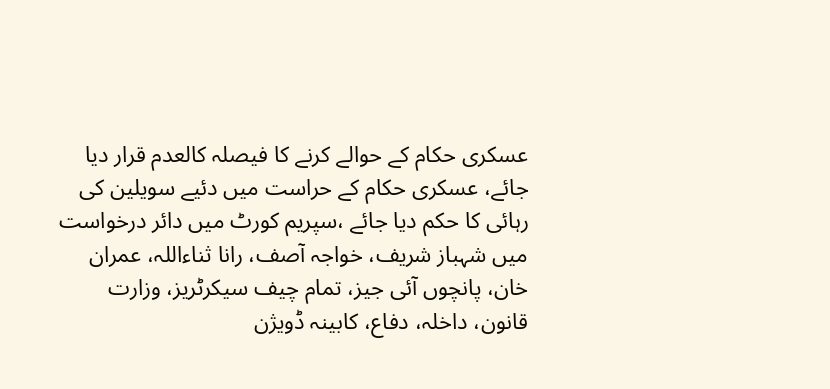عسکری حکام کے حوالے کرنے کا فیصلہ کالعدم قرار دیا جائے، عسکری حکام کے حراست میں دئیے سویلین کی رہائی کا حکم دیا جائے ،سپریم کورٹ میں دائر درخواست میں شہباز شریف، خواجہ آصف، رانا ثناءاللہ، عمران خان، پانچوں آئی جیز، تمام چیف سیکرٹریز، وزارت قانون، داخلہ، دفاع، کابینہ ڈویژن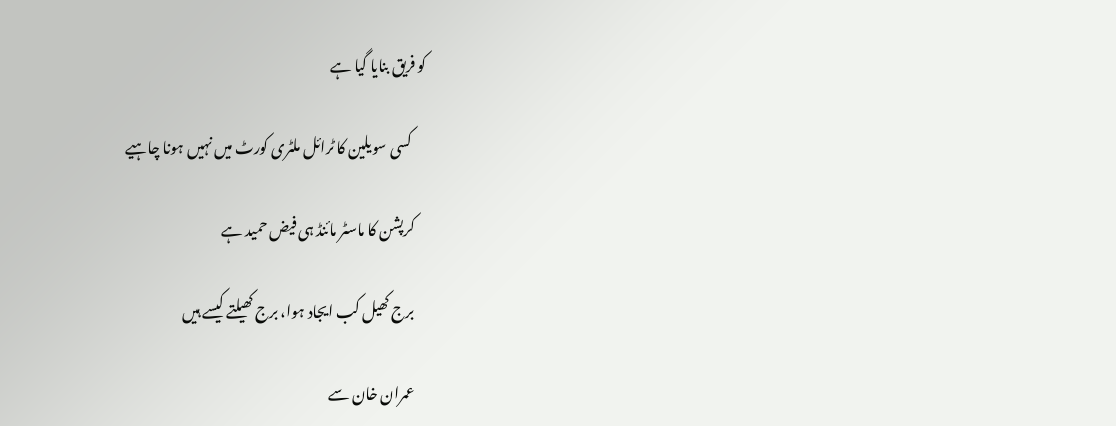کو فریق بنایا گیا ہے

     کسی سویلین کا ٹرائل ملٹری کورٹ میں نہیں ہونا چاہیے

    کرپشن کا ماسٹر مائنڈ ہی فیض حمید ہے

    برج کھیل کب ایجاد ہوا، برج کھیلتے کیسے ہیں

    عمران خان سے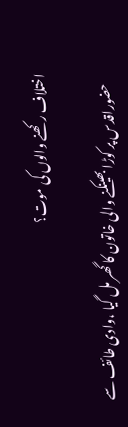اختلاف رکھنے والوں کی موت؟

    حضوراقدس پر کوڑا بھینکنے والی خاتون کا گھر مل گیا ،وادی طائف سے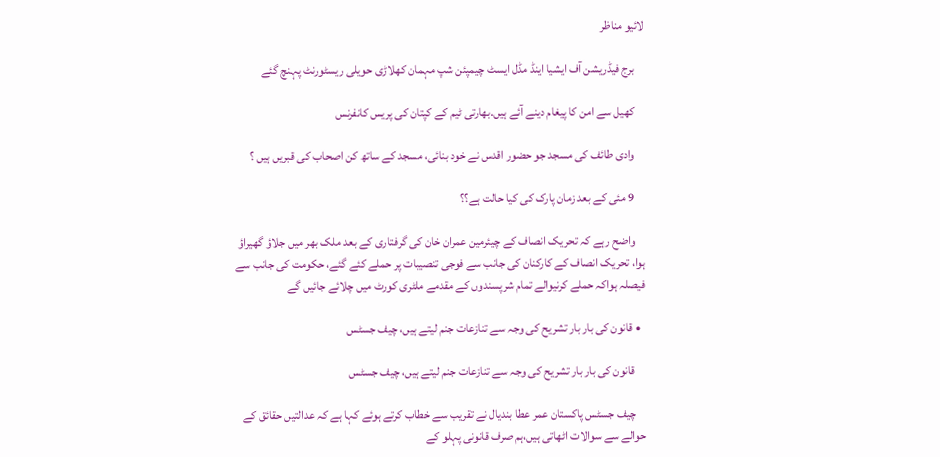لائیو مناظر

    برج فیڈریشن آف ایشیا اینڈ مڈل ایسٹ چیمپئن شپ مہمان کھلاڑی حویلی ریسٹورنٹ پہنچ گئے

    کھیل سے امن کا پیغام دینے آئے ہیں.بھارتی ٹیم کے کپتان کی پریس کانفرنس

    وادی طائف کی مسجد جو حضور اقدس نے خود بنائی، مسجد کے ساتھ کن اصحاب کی قبریں ہیں ؟

    9 مئی کے بعد زمان پارک کی کیا حالت ہے؟؟

    واضح رہے کہ تحریک انصاف کے چیئرمین عمران خان کی گرفتاری کے بعد ملک بھر میں جلاؤ گھیراؤ ہوا، تحریک انصاف کے کارکنان کی جانب سے فوجی تنصیبات پر حملے کئے گئے، حکومت کی جانب سے فیصلہ ہواکہ حملے کرنیوالے تمام شرپسندوں کے مقدمے ملٹری کورٹ میں چلائے جائیں گے

  • قانون کی بار بار تشریح کی وجہ سے تنازعات جنم لیتے ہیں، چیف جسٹس

    قانون کی بار بار تشریح کی وجہ سے تنازعات جنم لیتے ہیں، چیف جسٹس

    چیف جسٹس پاکستان عمر عطا بندیال نے تقریب سے خطاب کرتے ہوئے کہا ہے کہ عدالتیں حقائق کے حوالے سے سوالات اٹھاتی ہیں،ہم صرف قانونی پہلو کے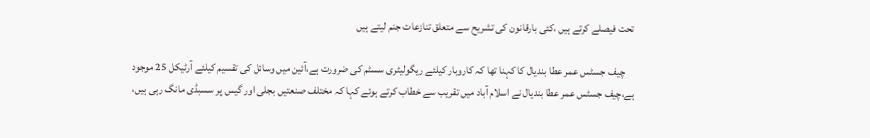تحت فیصلے کرتے ہیں ،کئی بارقانون کی تشریح سے متعلق تنازعات جنم لیتے ہیں

    چیف جسٹس عمر عطا بندیال کا کہنا تھا کہ کاروبار کیلئے ریگولیٹری سسٹم کی ضرورت ہے،آئین میں وسائل کی تقسیم کیلئے آرٹیکل 25 موجود ہے،چیف جسٹس عمر عطا بندیال نے اسلام آباد میں تقریب سے خطاب کرتے ہوئے کہا کہ مختلف صنعتیں بجلی اور گیس پر سسبڈی مانگ رہی ہیں،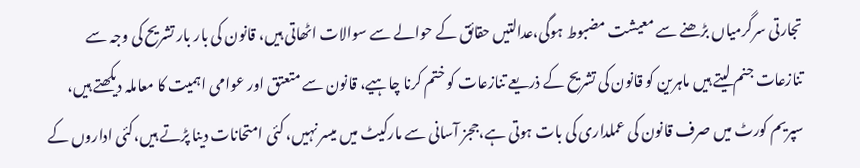تجارتی سرگرمیاں بڑھنے سے معیشت مضبوط ہوگی،عدالتیں حقائق کے حوالے سے سوالات اٹھاتی ہیں، قانون کی بار بار تشریح کی وجہ سے تنازعات جنم لیتے ہیں ماہرین کو قانون کی تشریح کے ذریعے تنازعات کو ختم کرنا چاہیے، قانون سے متعتق اور عوامی اہمیت کا معاملہ دیکھتے ہیں، سپریم کورٹ میں صرف قانون کی عملداری کی بات ہوتی ہے،ججز آسانی سے مارکیٹ میں میسر نہیں، کئی امتحانات دینا پڑتے ہیں،کئی اداروں کے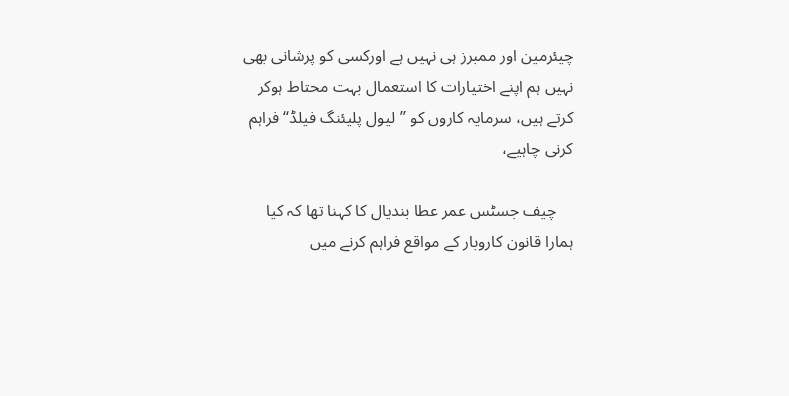چیئرمین اور ممبرز ہی نہیں ہے اورکسی کو پرشانی بھی نہیں ہم اپنے اختیارات کا استعمال بہت محتاط ہوکر کرتے ہیں، سرمایہ کاروں کو ’’لیول پلیئنگ فیلڈ‘‘ فراہم کرنی چاہیے،

    چیف جسٹس عمر عطا بندیال کا کہنا تھا کہ کیا ہمارا قانون کاروبار کے مواقع فراہم کرنے میں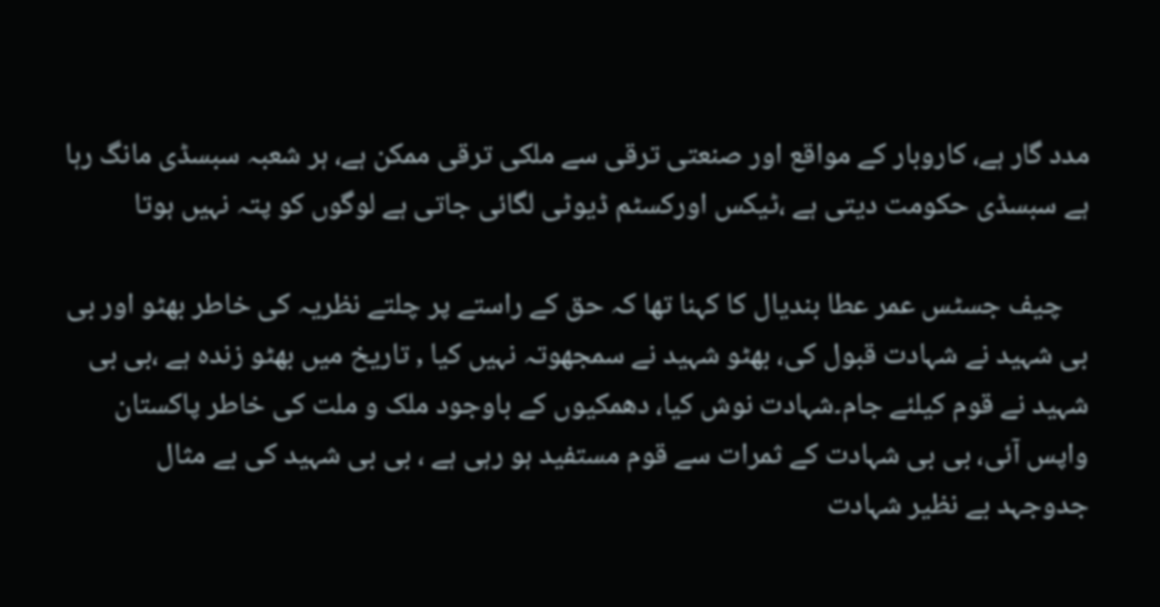مدد گار ہے، کاروبار کے مواقع اور صنعتی ترقی سے ملکی ترقی ممکن ہے، ہر شعبہ سبسڈی مانگ رہا ہے سبسڈی حکومت دیتی ہے ،ٹیکس اورکسٹم ڈیوٹی لگائی جاتی ہے لوگوں کو پتہ نہیں ہوتا

    چیف جسٹس عمر عطا بندیال کا کہنا تھا کہ حق کے راستے پر چلتے نظریہ کی خاطر بھٹو اور بی بی شہید نے شہادت قبول کی، بھٹو شہید نے سمجھوتہ نہیں کیا , تاریخ میں بھٹو زندہ ہے ،بی بی شہید نے قوم کیلئے جام۔شہادت نوش کیا، دھمکیوں کے باوجود ملک و ملت کی خاطر پاکستان واپس آئی، بی بی شہادت کے ثمرات سے قوم مستفید ہو رہی ہے ، بی بی شہید کی بے مثال جدوجہد بے نظیر شہادت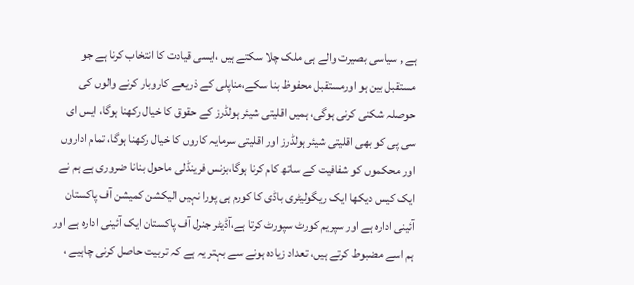ہے , سیاسی بصیرت والے ہی ملک چلا سکتے ہیں ،ایسی قیادت کا انتخاب کرنا ہے جو مستقبل بین ہو اورمستقبل محفوظ بنا سکے،مناپلی کے ذریعے کاروبار کرنے والوں کی حوصلہ شکنی کرنی ہوگی، ہمیں اقلیتی شیئر ہولڈرز کے حقوق کا خیال رکھنا ہوگا، ایس ای سی پی کو بھی اقلیتی شیئر ہولڈرز اور اقلیتی سرمایہ کاروں کا خیال رکھنا ہوگا، تمام اداروں اور محکموں کو شفافیت کے ساتھ کام کرنا ہوگا،بزنس فرینڈلی ماحول بنانا ضروری ہے ہم نے ایک کیس دیکھا ایک ریگولیٹری باڈی کا کورم ہی پورا نہیں الیکشن کمیشن آف پاکستان آئینی ادارہ ہے اور سپریم کورٹ سپورٹ کرتا ہے،آڈیٹر جنرل آف پاکستان ایک آئینی ادارہ ہے اور ہم اسے مضبوط کرتے ہیں، تعداد زیادہ ہونے سے بہتر یہ ہے کہ تربیت حاصل کرنی چاہیے ،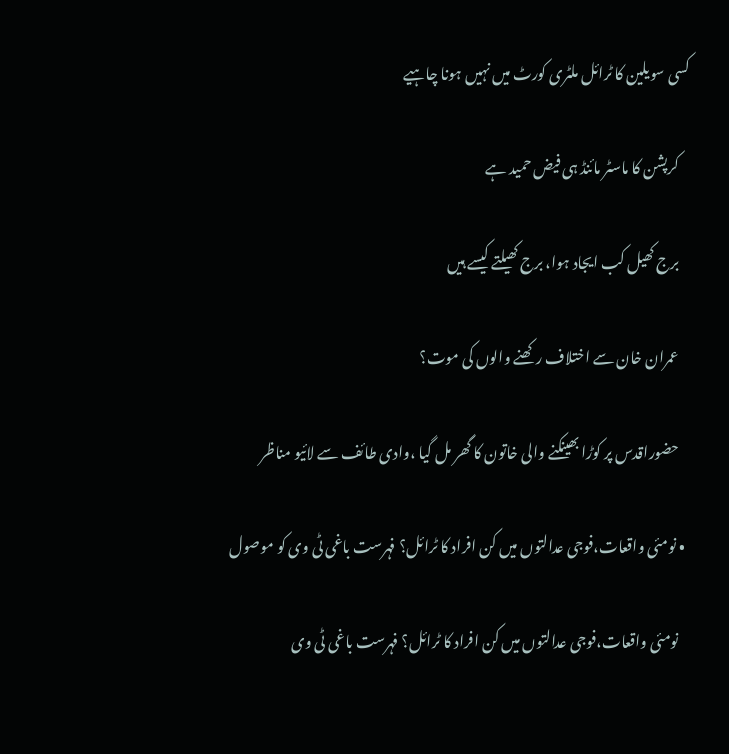کسی سویلین کا ٹرائل ملٹری کورٹ میں نہیں ہونا چاہیے

    کرپشن کا ماسٹر مائنڈ ہی فیض حمید ہے

    برج کھیل کب ایجاد ہوا، برج کھیلتے کیسے ہیں

    عمران خان سے اختلاف رکھنے والوں کی موت؟

    حضوراقدس پر کوڑا بھینکنے والی خاتون کا گھر مل گیا ،وادی طائف سے لائیو مناظر

  • نومئی واقعات،فوجی عدالتوں میں کن افراد کا ٹرائل؟ فہرست باغی ٹی وی کو موصول

    نومئی واقعات،فوجی عدالتوں میں کن افراد کا ٹرائل؟ فہرست باغی ٹی وی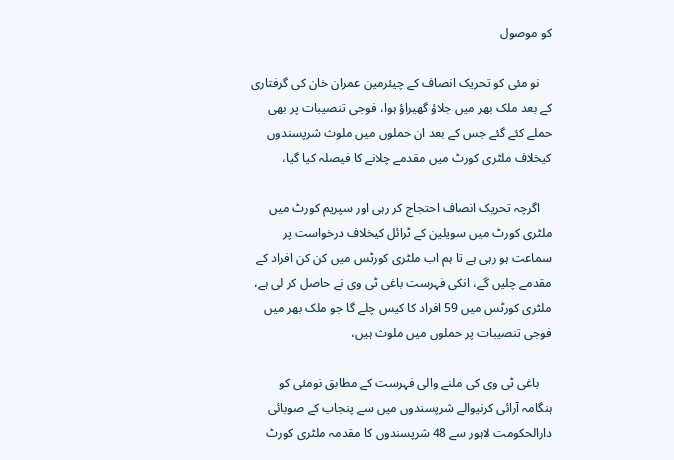کو موصول

    نو مئی کو تحریک انصاف کے چیئرمین عمران خان کی گرفتاری کے بعد ملک بھر میں جلاؤ گھیراؤ ہوا، فوجی تنصیبات پر بھی حملے کئے گئے جس کے بعد ان حملوں میں ملوث شرپسندوں کیخلاف ملٹری کورٹ میں مقدمے چلانے کا فیصلہ کیا گیا،

    اگرچہ تحریک انصاف احتجاج کر رہی اور سپریم کورٹ میں ملٹری کورٹ میں سویلین کے ٹرائل کیخلاف درخواست پر سماعت ہو رہی ہے تا ہم اب ملٹری کورٹس میں کن کن افراد کے مقدمے چلیں گے، انکی فہرست باغی ٹی وی نے حاصل کر لی ہے، ملٹری کورٹس میں 59 افراد کا کیس چلے گا جو ملک بھر میں فوجی تنصیبات پر حملوں میں ملوث ہیں،

    باغی ٹی وی کی ملنے والی فہرست کے مطابق نومئی کو ہنگامہ آرائی کرنیوالے شرپسندوں میں سے پنجاب کے صوبائی دارالحکومت لاہور سے 48 شرپسندوں کا مقدمہ ملٹری کورٹ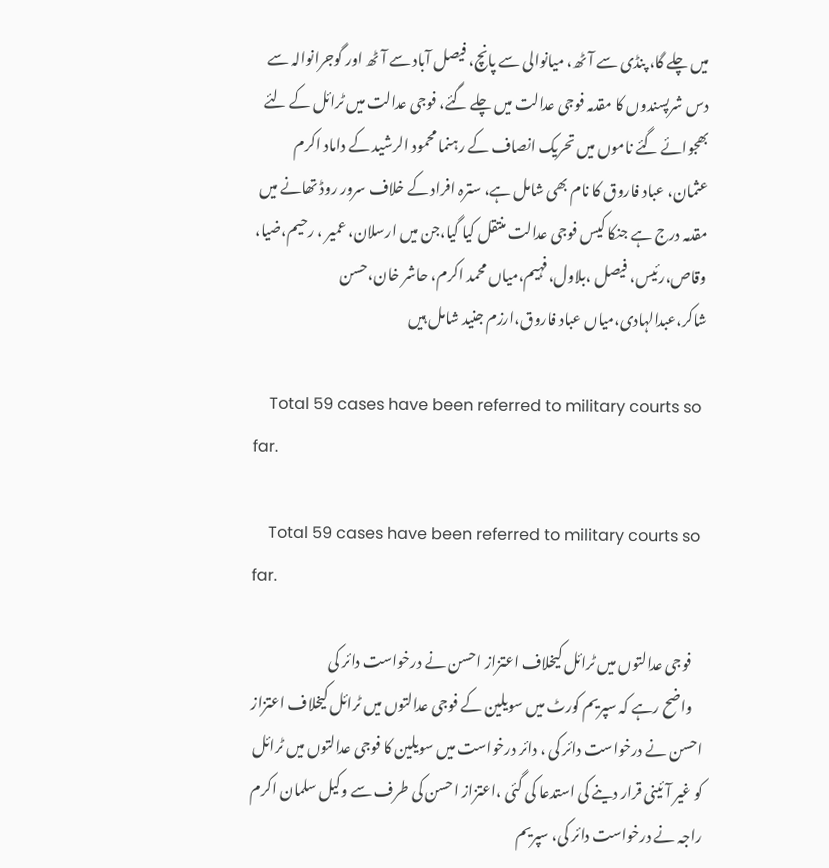میں چلے گا، پنڈی سے آٹھ، میانوالی سے پانچ، فیصل آباد سے آٹھ اور گوجرانوالہ سے دس شرپسندوں کا مقدمہ فوجی عدالت میں چلے گئے، فوجی عدالت میں ٹرائل کے لئے بھجوائے گئے ناموں میں تحریک انصاف کے رہنما محمود الرشید کے داماد اکرم عثمان، عباد فاروق کا نام بھی شامل ہے، سترہ افراد کے خلاف سرور روڈ تھانے میں مقدمہ درج ہے جنکا کیس فوجی عدالت منتقل کیا گیا،جن میں ارسلان، عمیر ، رحیم،ضیا، وقاص،رئیس، فیصل ،بلاول،فہیم،میاں محمد اکرم، حاشر خان،حسن شاکر،عبدالہادی،میاں عباد فاروق،ارزم جنید شامل ہیں

    Total 59 cases have been referred to military courts so far.

    Total 59 cases have been referred to military courts so far.

    فوجی عدالتوں میں ٹرائل کیخلاف اعتزاز احسن نے درخواست دائر کی
    واضح رہے کہ سپریم کورٹ میں سویلین کے فوجی عدالتوں میں ٹرائل کیخلاف اعتزاز احسن نے درخواست دائر کی ، دائر درخواست میں سویلین کا فوجی عدالتوں میں ٹرائل کو غیر آئینی قرار دینے کی استدعا کی گئی ،اعتزاز احسن کی طرف سے وکیل سلمان اکرم راجہ نے درخواست دائر کی، سپریم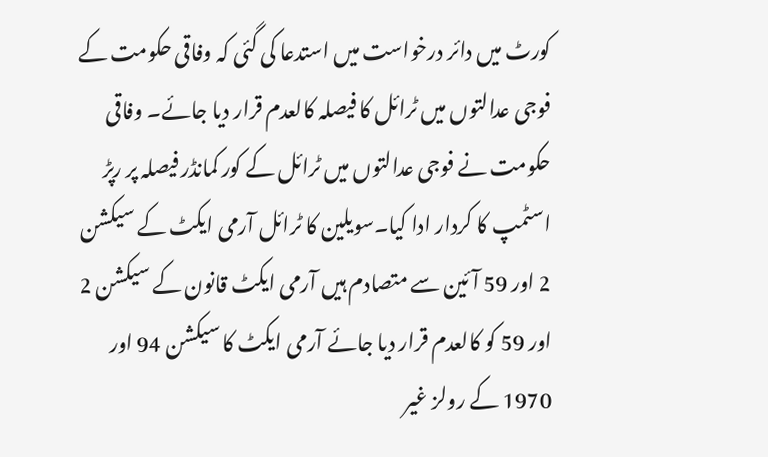کورٹ میں دائر درخواست میں استدعا کی گئی کہ وفاقی حکومت کے فوجی عدالتوں میں ٹرائل کا فیصلہ کالعدم قرار دیا جائے۔ وفاقی حکومت نے فوجی عدالتوں میں ٹرائل کے کور کمانڈر فیصلہ پر رپڑ اسٹمپ کا کردار ادا کیا۔سویلین کا ٹرائل آرمی ایکٹ کے سیکشن 2 اور 59 آئین سے متصادم ہیں آرمی ایکٹ قانون کے سیکشن 2 اور 59 کو کالعدم قرار دیا جائے آرمی ایکٹ کا سیکشن 94 اور 1970 کے رولز غیر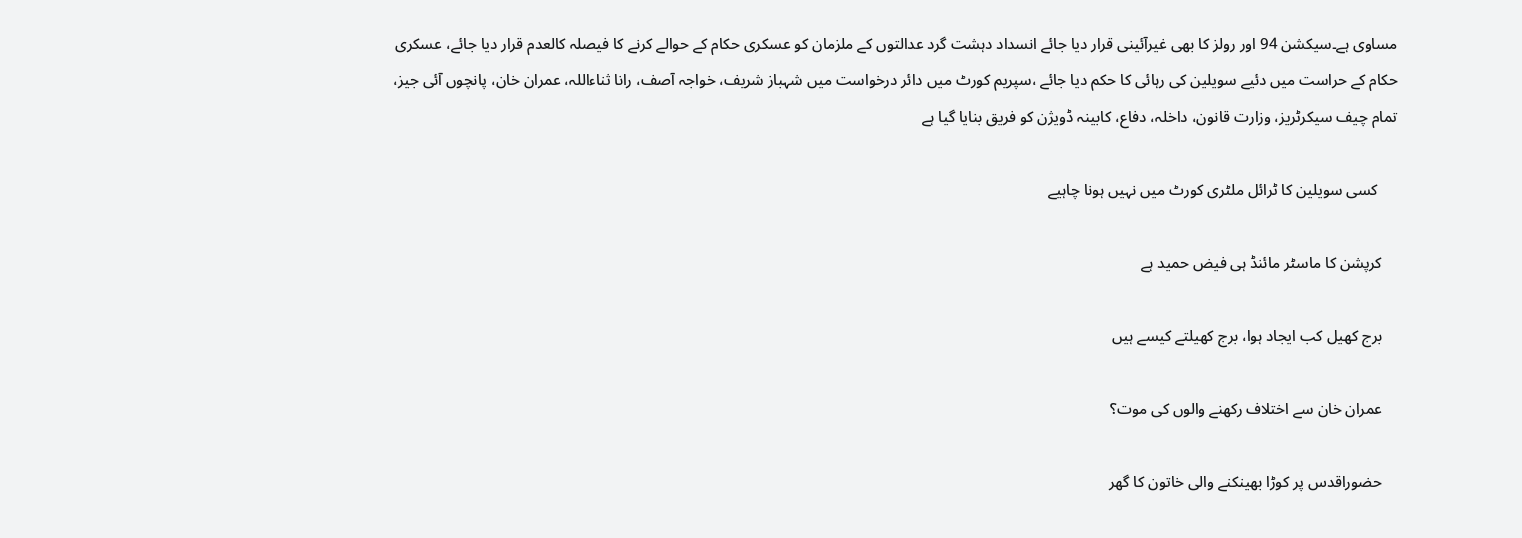مساوی ہے۔سیکشن 94 اور رولز کا بھی غیرآئینی قرار دیا جائے انسداد دہشت گرد عدالتوں کے ملزمان کو عسکری حکام کے حوالے کرنے کا فیصلہ کالعدم قرار دیا جائے، عسکری حکام کے حراست میں دئیے سویلین کی رہائی کا حکم دیا جائے ،سپریم کورٹ میں دائر درخواست میں شہباز شریف، خواجہ آصف، رانا ثناءاللہ، عمران خان، پانچوں آئی جیز، تمام چیف سیکرٹریز، وزارت قانون، داخلہ، دفاع، کابینہ ڈویژن کو فریق بنایا گیا ہے

     کسی سویلین کا ٹرائل ملٹری کورٹ میں نہیں ہونا چاہیے

    کرپشن کا ماسٹر مائنڈ ہی فیض حمید ہے

    برج کھیل کب ایجاد ہوا، برج کھیلتے کیسے ہیں

    عمران خان سے اختلاف رکھنے والوں کی موت؟

    حضوراقدس پر کوڑا بھینکنے والی خاتون کا گھر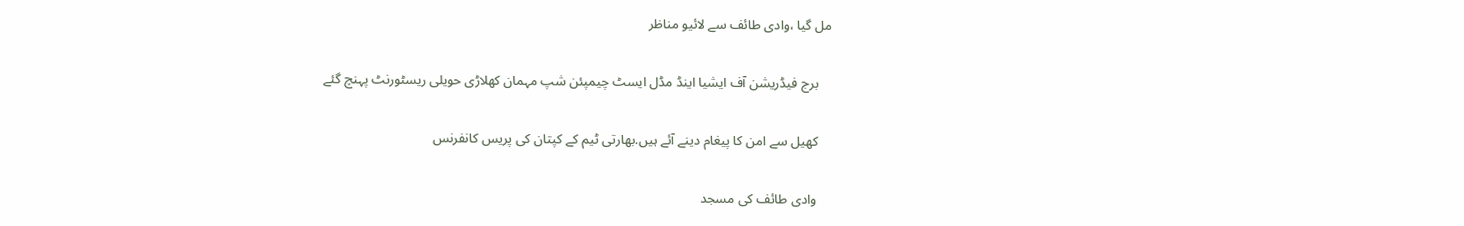مل گیا ،وادی طائف سے لائیو مناظر

    برج فیڈریشن آف ایشیا اینڈ مڈل ایسٹ چیمپئن شپ مہمان کھلاڑی حویلی ریسٹورنٹ پہنچ گئے

    کھیل سے امن کا پیغام دینے آئے ہیں.بھارتی ٹیم کے کپتان کی پریس کانفرنس

    وادی طائف کی مسجد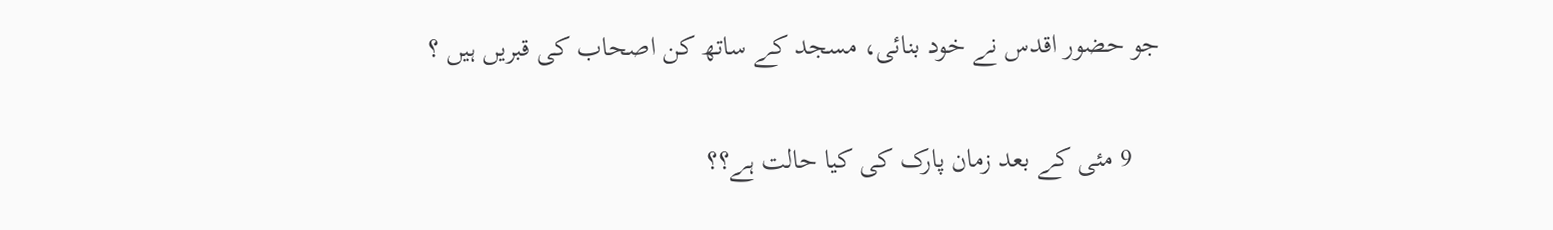جو حضور اقدس نے خود بنائی، مسجد کے ساتھ کن اصحاب کی قبریں ہیں ؟

    9 مئی کے بعد زمان پارک کی کیا حالت ہے؟؟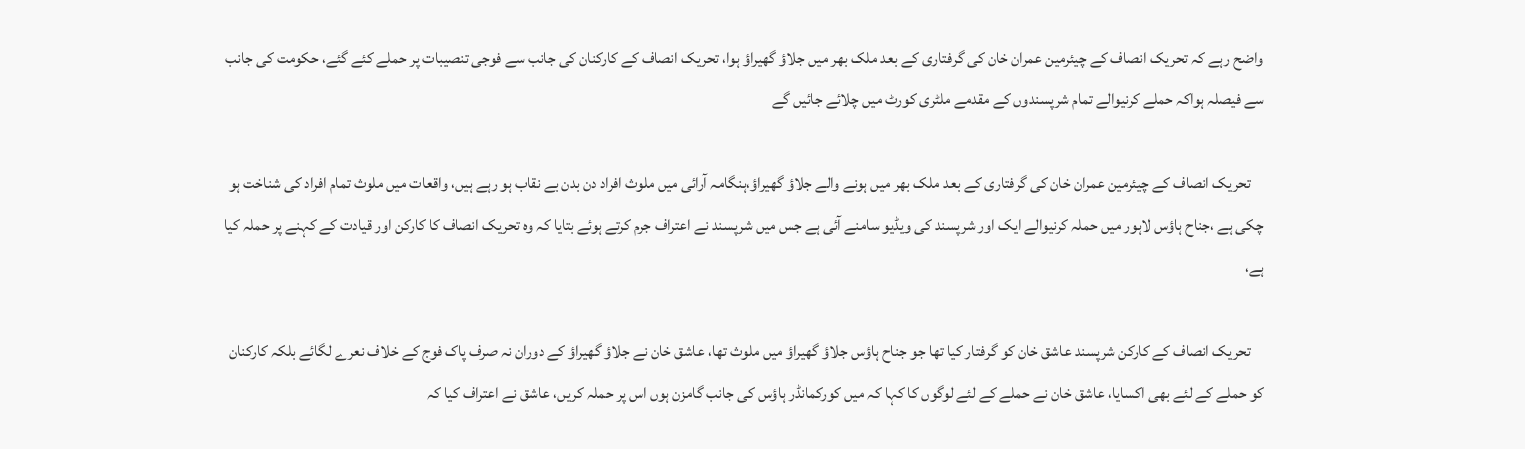واضح رہے کہ تحریک انصاف کے چیئرمین عمران خان کی گرفتاری کے بعد ملک بھر میں جلاؤ گھیراؤ ہوا، تحریک انصاف کے کارکنان کی جانب سے فوجی تنصیبات پر حملے کئے گئے، حکومت کی جانب سے فیصلہ ہواکہ حملے کرنیوالے تمام شرپسندوں کے مقدمے ملٹری کورٹ میں چلائے جائیں گے

    تحریک انصاف کے چیئرمین عمران خان کی گرفتاری کے بعد ملک بھر میں ہونے والے جلاؤ گھیراؤ،ہنگامہ آرائی میں ملوث افراد دن بدن بے نقاب ہو رہے ہیں، واقعات میں ملوث تمام افراد کی شناخت ہو چکی ہے ،جناح ہاؤس لاہور میں حملہ کرنیوالے ایک اور شرپسند کی ویڈیو سامنے آئی ہے جس میں شرپسند نے اعتراف جرم کرتے ہوئے بتایا کہ وہ تحریک انصاف کا کارکن اور قیادت کے کہنے پر حملہ کیا ہے،

    تحریک انصاف کے کارکن شرپسند عاشق خان کو گرفتار کیا تھا جو جناح ہاؤس جلاؤ گھیراؤ میں ملوث تھا، عاشق خان نے جلاؤ گھیراؤ کے دوران نہ صرف پاک فوج کے خلاف نعرے لگائے بلکہ کارکنان کو حملے کے لئے بھی اکسایا، عاشق خان نے حملے کے لئے لوگوں کا کہا کہ میں کورکمانڈر ہاؤس کی جانب گامزن ہوں اس پر حملہ کریں، عاشق نے اعتراف کیا کہ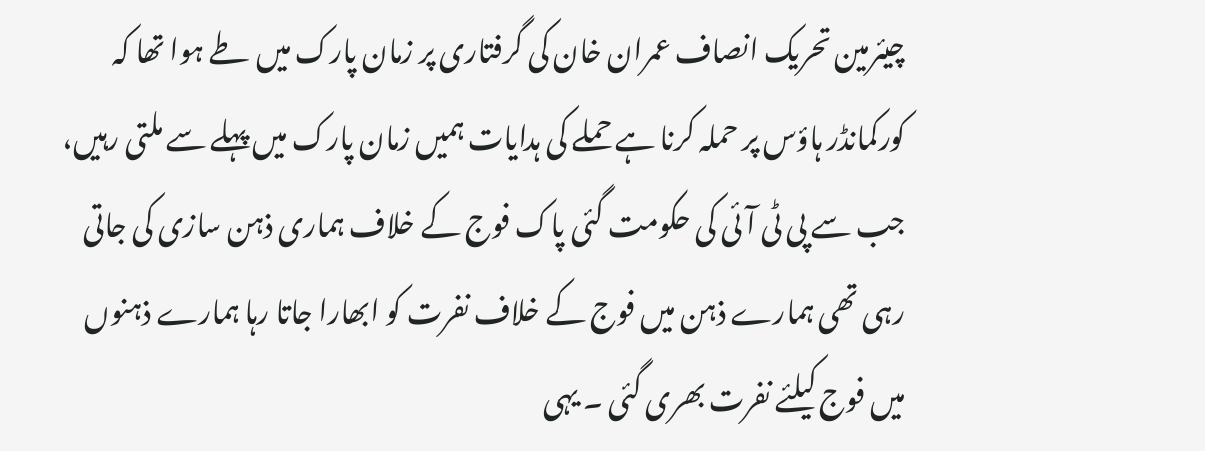چیئرمین تحریک انصاف عمران خان کی گرفتاری پر زمان پارک میں طے ہوا تھا کہ کورکمانڈر ہاؤس پر حملہ کرنا ہے حملے کی ہدایات ہمیں زمان پارک میں پہلے سے ملتی رہیں، جب سے پی ٹی آئی کی حکومت گئی پاک فوج کے خلاف ہماری ذہن سازی کی جاتی رہی تھی ہمارے ذہن میں فوج کے خلاف نفرت کو ابھارا جاتا رہا ہمارے ذہنوں میں فوج کیلئے نفرت بھری گئی ۔ یہی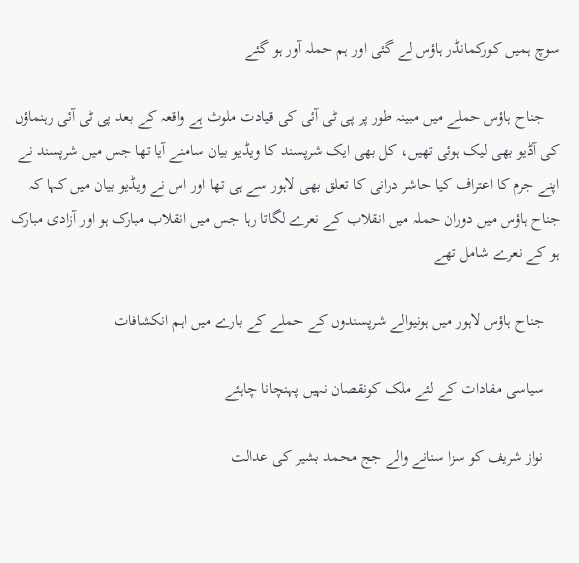سوچ ہمیں کورکمانڈر ہاؤس لے گئی اور ہم حملہ آور ہو گئے

    جناح ہاؤس حملے میں مبینہ طور پر پی ٹی آئی کی قیادت ملوث ہے واقعہ کے بعد پی ٹی آئی رہنماؤں کی آڈیو بھی لیک ہوئی تھیں، کل بھی ایک شرپسند کا ویڈیو بیان سامنے آیا تھا جس میں شرپسند نے اپنے جرم کا اعتراف کیا حاشر درانی کا تعلق بھی لاہور سے ہی تھا اور اس نے ویڈیو بیان میں کہا کہ جناح ہاؤس میں دوران حملہ میں انقلاب کے نعرے لگاتا رہا جس میں انقلاب مبارک ہو اور آزادی مبارک ہو کے نعرے شامل تھے

    جناح ہاؤس لاہور میں ہونیوالے شرپسندوں کے حملے کے بارے میں اہم انکشافات

    سیاسی مفادات کے لئے ملک کونقصان نہیں پہنچانا چاہئے

    نواز شریف کو سزا سنانے والے جج محمد بشیر کی عدالت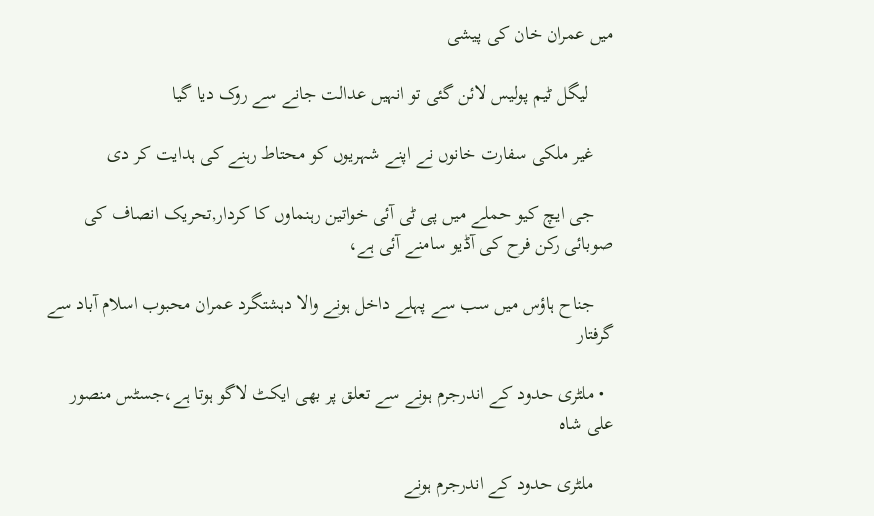میں عمران خان کی پیشی

     لیگل ٹیم پولیس لائن گئی تو انہیں عدالت جانے سے روک دیا گیا

    غیر ملکی سفارت خانوں نے اپنے شہریوں کو محتاط رہنے کی ہدایت کر دی

    جی ایچ کیو حملے میں پی ٹی آئی خواتین رہنماوں کا کردار,تحریک انصاف کی صوبائی رکن فرح کی آڈیو سامنے آئی ہے،

    جناح ہاؤس میں سب سے پہلے داخل ہونے والا دہشتگرد عمران محبوب اسلام آباد سے گرفتار

  • ملٹری حدود کے اندرجرم ہونے سے تعلق پر بھی ایکٹ لاگو ہوتا ہے،جسٹس منصور علی شاہ

    ملٹری حدود کے اندرجرم ہونے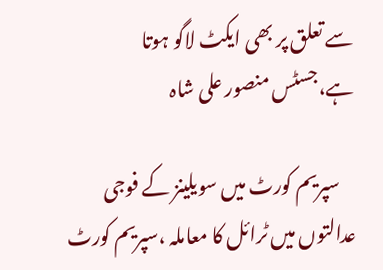سے تعلق پر بھی ایکٹ لاگو ہوتا ہے،جسٹس منصور علی شاہ

    سپریم کورٹ میں سویلینز کے فوجی عدالتوں میں ٹرائل کا معاملہ ،سپریم کورٹ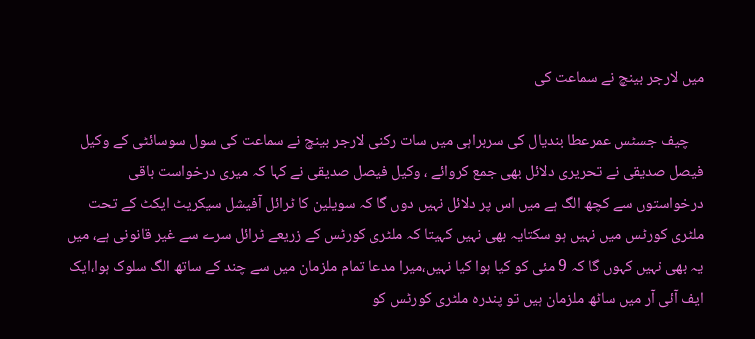میں لارجر بینچ نے سماعت کی

    چیف جسٹس عمرعطا بندیال کی سربراہی میں سات رکنی لارجر بینچ نے سماعت کی سول سوسائٹی کے وکیل فیصل صدیقی نے تحریری دلائل بھی جمع کروائے ، وکیل فیصل صدیقی نے کہا کہ میری درخواست باقی درخواستوں سے کچھ الگ ہے میں اس پر دلائل نہیں دوں گا کہ سویلین کا ٹرائل آفیشل سیکریٹ ایکٹ کے تحت ملٹری کورٹس میں نہیں ہو سکتایہ بھی نہیں کہیتا کہ ملٹری کورٹس کے زریعے ٹرائل سرے سے غیر قانونی ہے، میں یہ بھی نہیں کہوں گا کہ 9 مئی کو کیا ہوا کیا نہیں،میرا مدعا تمام ملزمان میں سے چند کے ساتھ الگ سلوک ہوا،ایک ایف آئی آر میں ساٹھ ملزمان ہیں تو پندرہ ملٹری کورٹس کو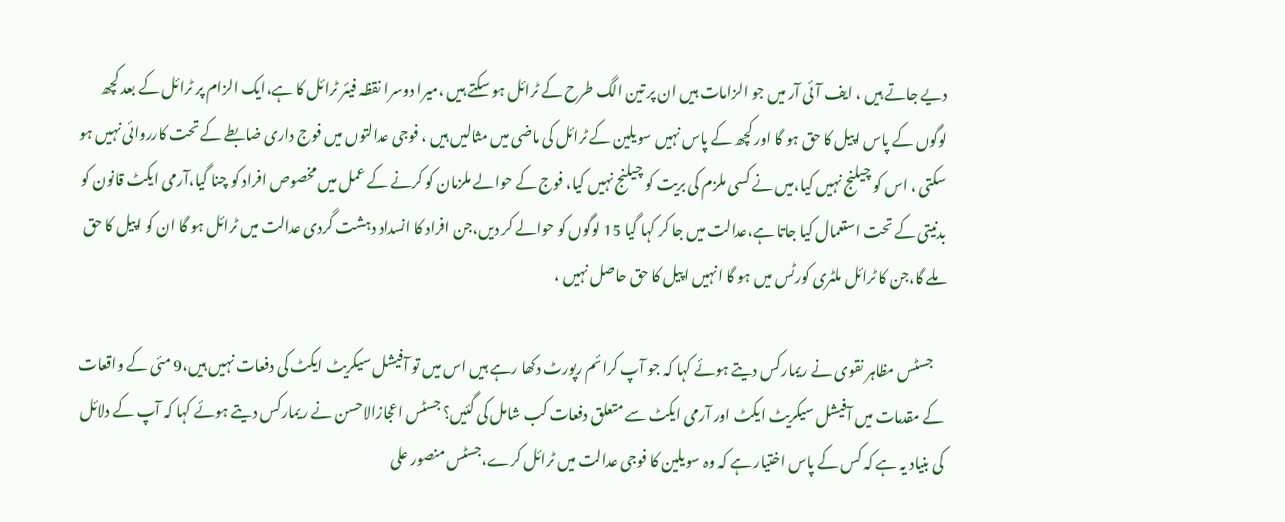دیے جاتے ہیں ، ایف آئی آر میں جو الزامات ہیں ان پر تین الگ طرح کے ٹرائل ہو سکتے ہیں ،میرا دوسرا نقظہ فیئر ٹرائل کا ہے،ایک الزام پر ٹرائل کے بعد کچھ لوگوں کے پاس اپیل کا حق ہو گا اور کچھ کے پاس نہیں سویلین کے ٹرائل کی ماضی میں مثالیں ہیں ، فوجی عدالتوں میں فوج داری ضابطے کے تحت کارروائی نہیں ہو سکتی ، اس کو چیلنج نہیں کیا،میں نے کسی ملزم کی بریت کو چیلنج نہیں کیا، فوج کے حوالے ملزمان کو کرنے کے عمل میں مخصوص افراد کو چنا گیا،آرمی ایکٹ قانون کو بدنیتی کے تحت استعمال کیا جاتا ہے،عدالت میں جا کر کہا گیا 15 لوگوں کو حوالے کر دیں،جن افراد کا انسداد دہشت گردی عدالت میں ٹرائل ہو گا ان کو اپیل کا حق ملے گا،جن کا ٹرائل ملٹری کورٹس میں ہو گا انہیں اپیل کا حق حاصل نہیں ،

    جسٹس مظاہر نقوی نے ریمارکس دیتے ہوئے کہا کہ جو آپ کرائم رپورٹ دکھا رہے ہیں اس میں تو آفیشل سیکریٹ ایکٹ کی دفعات نہیں ہیں،9 مئی کے واقعات کے مقدمات میں آفیشل سیکریٹ ایکٹ اور آرمی ایکٹ سے متعلق دفعات کب شامل کی گئیں؟ جسٹس اعجازالاحسن نے ریمارکس دیتے ہوئے کہا کہ آپ کے دلائل کی بنیاد یہ ہے کہ کس کے پاس اختیار ہے کہ وہ سویلین کا فوجی عدالت میں ٹرائل کرے،جسٹس منصور علی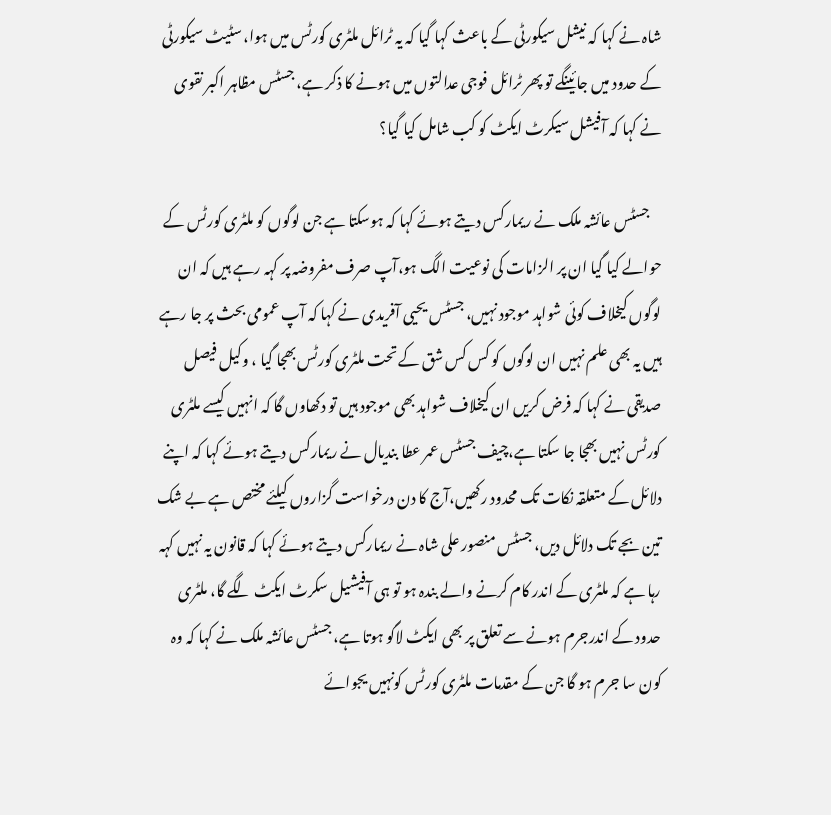شاہ نے کہا کہ نیشل سیکورٹی کے باعث کہا گیا کہ یہ ٹرائل ملٹری کورٹس میں ہوا، سٹیٹ سیکورٹی کے حدود میں جائینگے تو پھر ٹرائل فوجی عدالتوں میں ہونے کا ذکر ہے، جسٹس مظاہر اکبر نقوی نے کہا کہ آفیشل سیکرٹ ایکٹ کو کب شامل کیا گیا؟

    جسٹس عائشہ ملک نے ریمارکس دیتے ہوئے کہا کہ ہوسکتا ہے جن لوگوں کو ملٹری کورٹس کے حوالے کیا گیا ان پر الزامات کی نوعیت الگ ہو،آپ صرف مفروضہ پر کہہ رہے ہیں کہ ان لوگوں کیخلاف کوئی شواہد موجود نہیں، جسٹس یحیی آفریدی نے کہا کہ آپ عمومی بحث پر جا رہے ہیں یہ بھی علم نہیں ان لوگوں کو کس کس شق کے تحت ملٹری کورٹس بھجا گیا ، وکیل فیصل صدیقی نے کہا کہ فرض کریں ان کیخلاف شواہد بھی موجود ہیں تو دکھاوں گا کہ انہیں کیسے ملٹری کورٹس نہیں بھجا جا سکتا ہے،چیف جسٹس عمر عطا بندیال نے ریمارکس دیتے ہوئے کہا کہ اپنے دلائل کے متعلقہ نکات تک محدود رکھیں،آج کا دن درخواست گزاروں کیلئے مختص ہے بے شک تین بجے تک دلائل دیں، جسٹس منصور علی شاہ نے ریمارکس دیتے ہوئے کہا کہ قانون یہ نہیں کہہ رہا ہے کہ ملٹری کے اندر کام کرنے والے بندہ ہو تو ہی آفیشیل سکرٹ ایکٹ لگے گا، ملٹری حدود کے اندرجرم ہونے سے تعلق پر بھی ایکٹ لاگو ہوتا ہے، جسٹس عائشہ ملک نے کہا کہ وہ کون سا جرم ہو گا جن کے مقدمات ملٹری کورٹس کونہیں یجوائے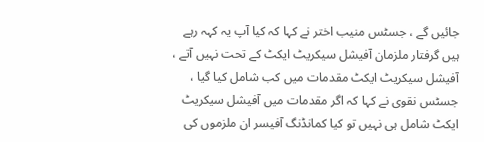جائیں گے ، جسٹس منیب اختر نے کہا کہ کیا آپ یہ کہہ رہے ہیں گرفتار ملزمان آفیشل سیکریٹ ایکٹ کے تحت نہیں آتے ، آفیشل سیکریٹ ایکٹ مقدمات میں کب شامل کیا گیا ، جسٹس نقوی نے کہا کہ اگر مقدمات میں آفیشل سیکریٹ ایکٹ شامل ہی نہیں تو کیا کمانڈنگ آفیسر ان ملزموں کی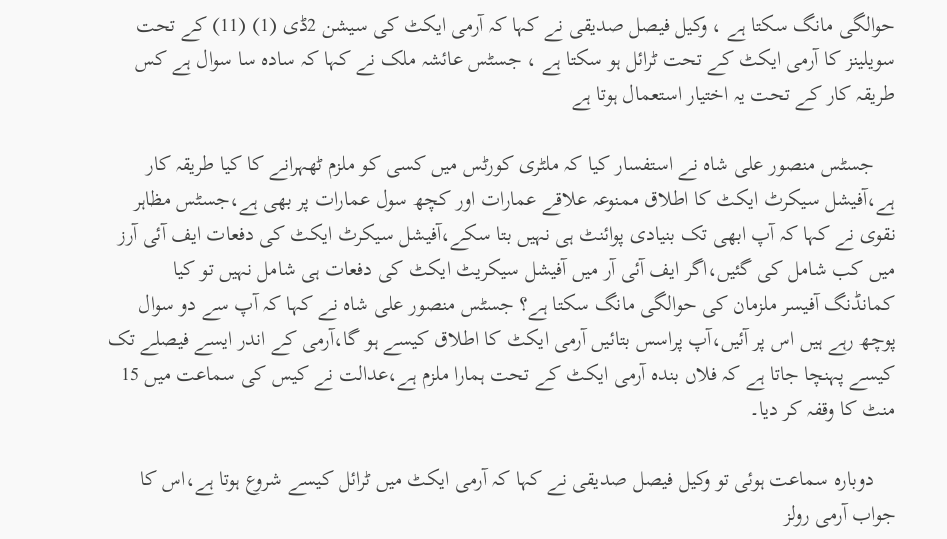حوالگی مانگ سکتا ہے ، وکیل فیصل صدیقی نے کہا کہ آرمی ایکٹ کی سیشن 2ڈی (1) (11) کے تحت سویلینز کا آرمی ایکٹ کے تحت ٹرائل ہو سکتا ہے ، جسٹس عائشہ ملک نے کہا کہ سادہ سا سوال ہے کس طریقہ کار کے تحت یہ اختیار استعمال ہوتا ہے

    جسٹس منصور علی شاہ نے استفسار کیا کہ ملٹری کورٹس میں کسی کو ملزم ٹھہرانے کا کیا طریقہ کار ہے،آفیشل سیکرٹ ایکٹ کا اطلاق ممنوعہ علاقے عمارات اور کچھ سول عمارات پر بھی ہے،جسٹس مظاہر نقوی نے کہا کہ آپ ابھی تک بنیادی پوائنٹ ہی نہیں بتا سکے،آفیشل سیکرٹ ایکٹ کی دفعات ایف آئی آرز میں کب شامل کی گئیں،اگر ایف آئی آر میں آفیشل سیکریٹ ایکٹ کی دفعات ہی شامل نہیں تو کیا کمانڈنگ آفیسر ملزمان کی حوالگی مانگ سکتا ہے؟ جسٹس منصور علی شاہ نے کہا کہ آپ سے دو سوال پوچھ رہے ہیں اس پر آئیں،آپ پراسس بتائیں آرمی ایکٹ کا اطلاق کیسے ہو گا،آرمی کے اندر ایسے فیصلے تک کیسے پہنچا جاتا ہے کہ فلاں بندہ آرمی ایکٹ کے تحت ہمارا ملزم ہے،عدالت نے کیس کی سماعت میں 15 منٹ کا وقفہ کر دیا۔

    دوبارہ سماعت ہوئی تو وکیل فیصل صدیقی نے کہا کہ آرمی ایکٹ میں ٹرائل کیسے شروع ہوتا ہے،اس کا جواب آرمی رولز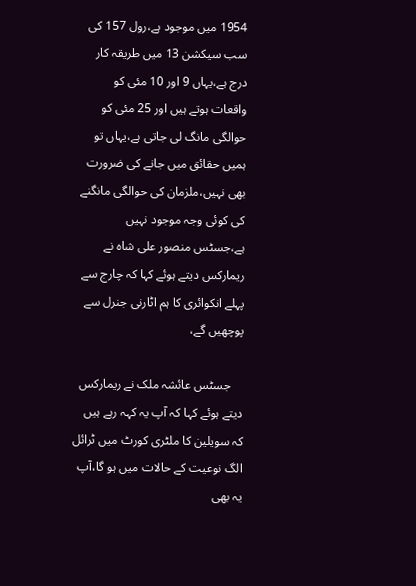1954 میں موجود ہے،رول 157 کی سب سیکشن 13 میں طریقہ کار درج ہے،یہاں 9 اور 10 مئی کو واقعات ہوتے ہیں اور 25 مئی کو حوالگی مانگ لی جاتی ہے،یہاں تو ہمیں حقائق میں جانے کی ضرورت بھی نہیں،ملزمان کی حوالگی مانگنے کی کوئی وجہ موجود نہیں ہے،جسٹس منصور علی شاہ نے ریمارکس دیتے ہوئے کہا کہ چارج سے پہلے انکوائری کا ہم اٹارنی جنرل سے پوچھیں گے،

    جسٹس عائشہ ملک نے ریمارکس دیتے ہوئے کہا کہ آپ یہ کہہ رہے ہیں کہ سویلین کا ملٹری کورٹ میں ٹرائل الگ نوعیت کے حالات میں ہو گا،آپ یہ بھی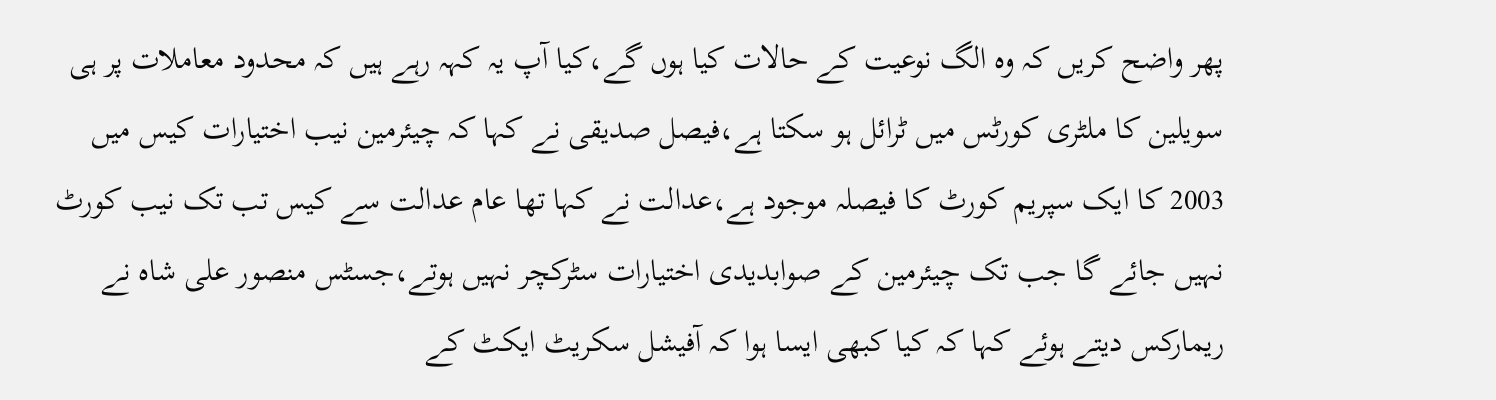پھر واضح کریں کہ وہ الگ نوعیت کے حالات کیا ہوں گے،کیا آپ یہ کہہ رہے ہیں کہ محدود معاملات پر ہی سویلین کا ملٹری کورٹس میں ٹرائل ہو سکتا ہے،فیصل صدیقی نے کہا کہ چیئرمین نیب اختیارات کیس میں 2003 کا ایک سپریم کورٹ کا فیصلہ موجود ہے،عدالت نے کہا تھا عام عدالت سے کیس تب تک نیب کورٹ نہیں جائے گا جب تک چیئرمین کے صوابدیدی اختیارات سٹرکچر نہیں ہوتے،جسٹس منصور علی شاہ نے ریمارکس دیتے ہوئے کہا کہ کیا کبھی ایسا ہوا کہ آفیشل سکریٹ ایکٹ کے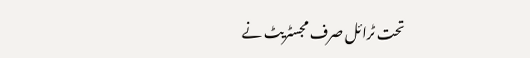تحت ٹرائل صرف مجسٹریٹ نے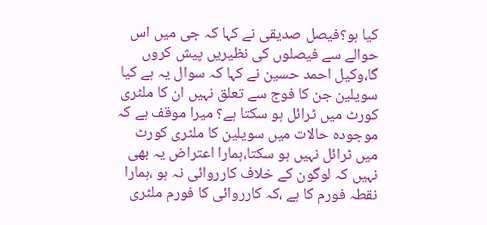کیا ہو؟فیصل صدیقی نے کہا کہ جی میں اس حوالے سے فیصلوں کی نظیریں پیش کروں گا،وکیل احمد حسین نے کہا کہ سوال یہ ہے کیا سویلین جن کا فوج سے تعلق نہیں ان کا ملٹری کورٹ میں ٹرائل ہو سکتا ہے؟ میرا موقف ہے کہ موجودہ حالات میں سویلین کا ملٹری کورٹ میں ٹرائل نہیں ہو سکتا،ہمارا اعتراض یہ بھی نہیں کہ لوگون کے خلاف کارروائی نہ ہو ،ہمارا نقطہ فورم کا ہے ،کہ کارروائی کا فورم ملٹری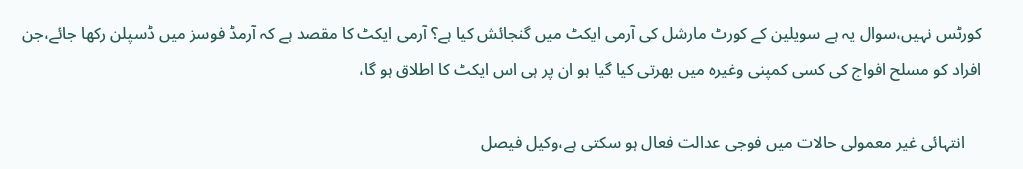کورٹس نہیں،سوال یہ ہے سویلین کے کورٹ مارشل کی آرمی ایکٹ میں گنجائش کیا ہے؟ آرمی ایکٹ کا مقصد ہے کہ آرمڈ فوسز میں ڈسپلن رکھا جائے،جن افراد کو مسلح افواج کی کسی کمپنی وغیرہ میں بھرتی کیا گیا ہو ان پر ہی اس ایکٹ کا اطلاق ہو گا،

    انتہائی غیر معمولی حالات میں فوجی عدالت فعال ہو سکتی ہے،وکیل فیصل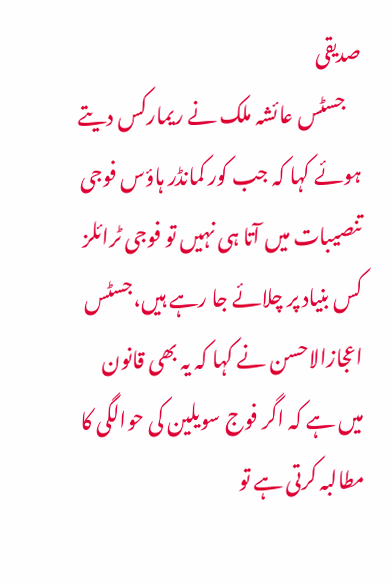صدیقی
    جسٹس عائشہ ملک نے ریمارکس دیتے ہوئے کہا کہ جب کور کمانڈر ہاؤس فوجی تنصیبات میں آتا ہی نہیں تو فوجی ٹرائلز کس بنیاد پر چلائے جا رہے ہیں،جسٹس اعجازالاحسن نے کہا کہ یہ بھی قانون میں ہے کہ اگر فوج سویلین کی حوالگی کا مطالبہ کرتی ہے تو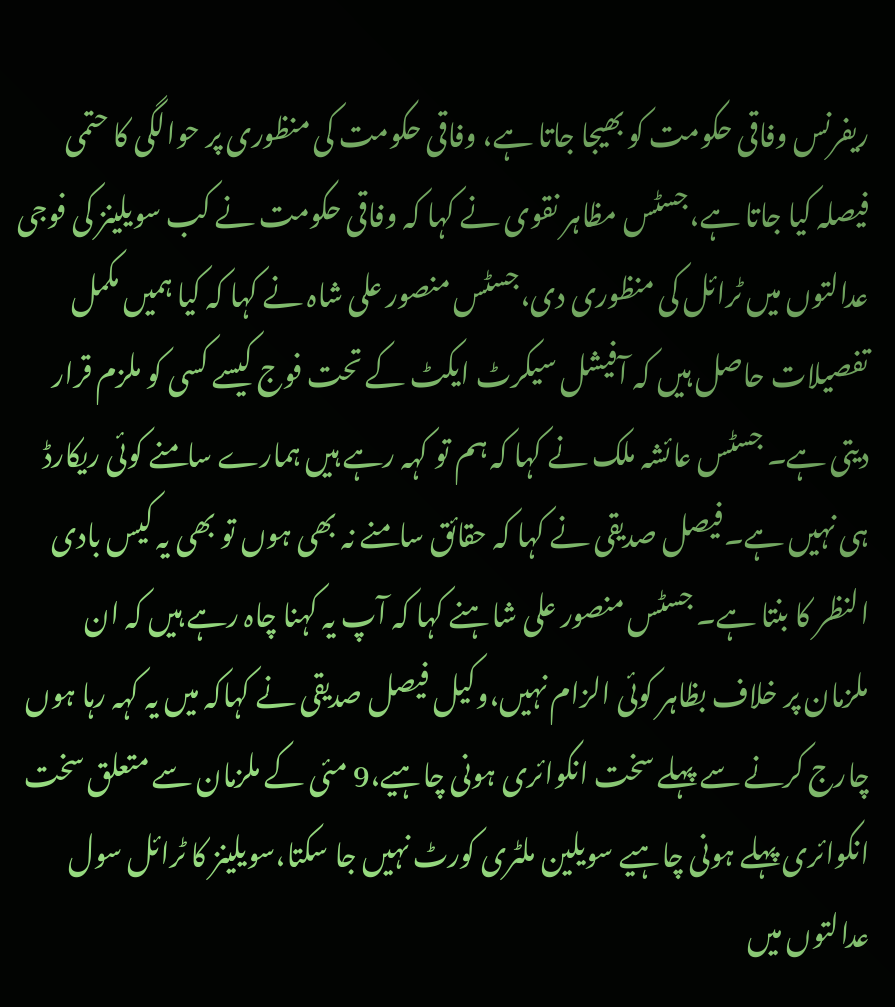ریفرنس وفاقی حکومت کو بھیجا جاتا ہے، وفاقی حکومت کی منظوری پر حوالگی کا حتمی فیصلہ کیا جاتا ہے،جسٹس مظاہر نقوی نے کہا کہ وفاقی حکومت نے کب سویلینز کی فوجی عدالتوں میں ٹرائل کی منظوری دی،جسٹس منصور علی شاہ نے کہا کہ کیا ہمیں مکمل تفصیلات حاصل ہیں کہ آفیشل سیکرٹ ایکٹ کے تحت فوج کیسے کسی کو ملزم قرار دیتی ہے۔ جسٹس عائشہ ملک نے کہا کہ ہم تو کہہ رہے ہیں ہمارے سامنے کوئی ریکارڈ ہی نہیں ہے۔فیصل صدیقی نے کہا کہ حقائق سامنے نہ بھی ہوں تو بھی یہ کیس بادی النظر کا بنتا ہے۔ جسٹس منصور علی شاہنے کہا کہ آپ یہ کہنا چاہ رہے ہیں کہ ان ملزمان پر خلاف بظاہر کوئی الزام نہیں،وکیل فیصل صدیقی نے کہاکہ میں یہ کہہ رہا ہوں چارج کرنے سے پہلے سخت انکوائری ہونی چاہیے،9 مئی کے ملزمان سے متعلق سخت انکوائری پہلے ہونی چاہیے سویلین ملٹری کورٹ نہیں جا سکتا،سویلینز کا ٹرائل سول عدالتوں میں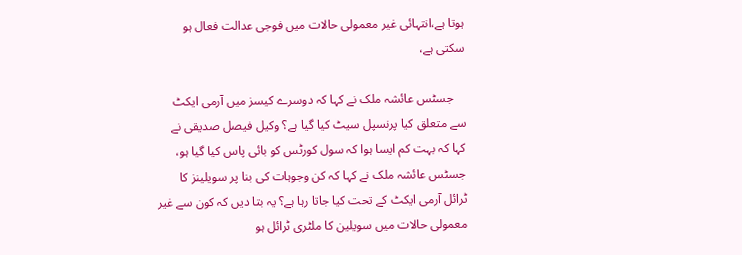ہوتا ہے،انتہائی غیر معمولی حالات میں فوجی عدالت فعال ہو سکتی ہے،

    جسٹس عائشہ ملک نے کہا کہ دوسرے کیسز میں آرمی ایکٹ سے متعلق کیا پرنسپل سیٹ کیا گیا ہے؟ وکیل فیصل صدیقی نے کہا کہ بہت کم ایسا ہوا کہ سول کورٹس کو بائی پاس کیا گیا ہو، جسٹس عائشہ ملک نے کہا کہ کن وجوہات کی بنا پر سویلینز کا ٹرائل آرمی ایکٹ کے تحت کیا جاتا رہا ہے؟ یہ بتا دیں کہ کون سے غیر معمولی حالات میں سویلین کا ملٹری ٹرائل ہو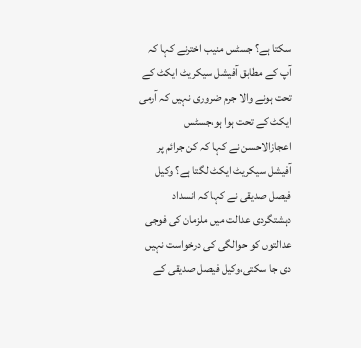سکتا ہے؟ جسٹس منیب اخترنے کہا کہ آپ کے مطابق آفیشل سیکریٹ ایکٹ کے تحت ہونے والا جرم ضروری نہیں کہ آرمی ایکٹ کے تحت ہوا ہو،جسٹس اعجازالاحسن نے کہا کہ کن جرائم پر آفیشل سیکریٹ ایکٹ لگتا ہے؟ وکیل فیصل صدیقی نے کہا کہ انسداد دہشتگردی عدالت میں ملزمان کی فوجی عدالتوں کو حوالگی کی درخواست نہیں دی جا سکتی،وکیل فیصل صدیقی کے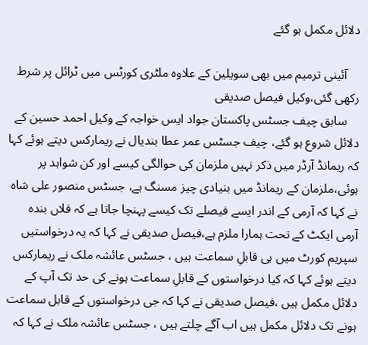دلائل مکمل ہو گئے

    آئینی ترمیم میں بھی سویلین کے علاوہ ملٹری کورٹس میں ٹرائل پر شرط رکھی گئی،وکیل فیصل صدیقی
    سابق چیف جسٹس پاکستان جواد ایس خواجہ کے وکیل احمد حسین کے دلائل شروع ہو گئے، چیف جسٹس عمر عطا بندیال نے ریمارکس دیتے ہوئے کہا کہ ریمانڈ آرڈر میں ذکر نہیں ملزمان کی حوالگی کیسے اور کن شواہد پر ہوئی،ملزمان کے ریمانڈ میں بنیادی چیز مسنگ ہے، جسٹس منصور علی شاہ نے کہا کہ آرمی کے اندر ایسے فیصلے تک کیسے پہنچا جاتا ہے کہ فلاں بندہ آرمی ایکٹ کے تحت ہمارا ملزم ہے،فیصل صدیقی نے کہا کہ یہ درخواستیں سپریم کورٹ میں ہی قابلِ سماعت ہیں ، جسٹس عائشہ ملک نے ریمارکس دیتے ہوئے کہا کہ کیا درخواستوں کے قابلِ سماعت ہونے کی حد تک آپ کے دلائل مکمل ہیں ،فیصل صدیقی نے کہا کہ جی درخواستوں کے قابل سماعت ہونے تک دلائل مکمل ہیں اب آگے چلتے ہیں ، جسٹس عائشہ ملک نے کہا کہ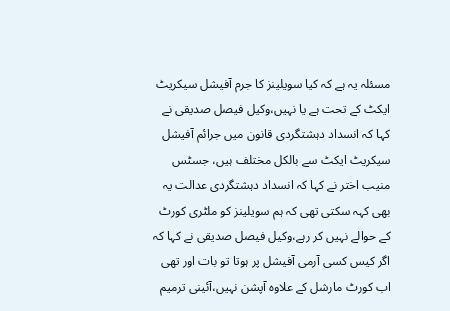مسئلہ یہ ہے کہ کیا سویلینز کا جرم آفیشل سیکریٹ ایکٹ کے تحت ہے یا نہیں،وکیل فیصل صدیقی نے کہا کہ انسداد دہشتگردی قانون میں جرائم آفیشل سیکریٹ ایکٹ سے بالکل مختلف ہیں، جسٹس منیب اختر نے کہا کہ انسداد دہشتگردی عدالت یہ بھی کہہ سکتی تھی کہ ہم سویلینز کو ملٹری کورٹ کے حوالے نہیں کر رہے،وکیل فیصل صدیقی نے کہا کہ اگر کیس کسی آرمی آفیشل پر ہوتا تو بات اور تھی اب کورٹ مارشل کے علاوہ آپشن نہیں،آئینی ترمیم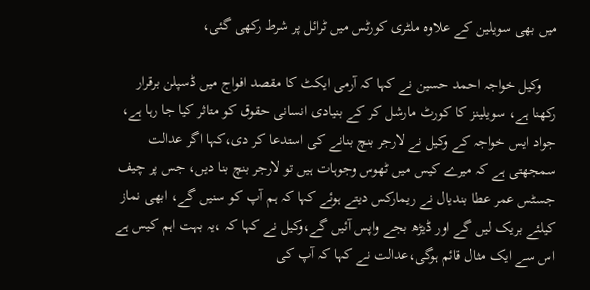میں بھی سویلین کے علاوہ ملٹری کورٹس میں ٹرائل پر شرط رکھی گئی،

    وکیل خواجہ احمد حسین نے کہا کہ آرمی ایکٹ کا مقصد افواج میں ڈسپلن برقرار رکھنا ہے، سویلینز کا کورٹ مارشل کر کے بنیادی انسانی حقوق کو متاثر کیا جا رہا ہے، جواد ایس خواجہ کے وکیل نے لارجر بنچ بنانے کی استدعا کر دی،کہا اگر عدالت سمجھتی ہے کہ میرے کیس میں ٹھوس وجوہات ہیں تو لارجر بنچ بنا دیں، جس پر چیف جسٹس عمر عطا بندیال نے ریمارکس دیتے ہوئے کہا کہ ہم آپ کو سنیں گے، ابھی نماز کیلئے بریک لیں گے اور ڈیڑھ بجے واپس آئیں گے،وکیل نے کہا کہ ،یہ بہت اہم کیس ہے اس سے ایک مثال قائم ہوگی،عدالت نے کہا کہ آپ کی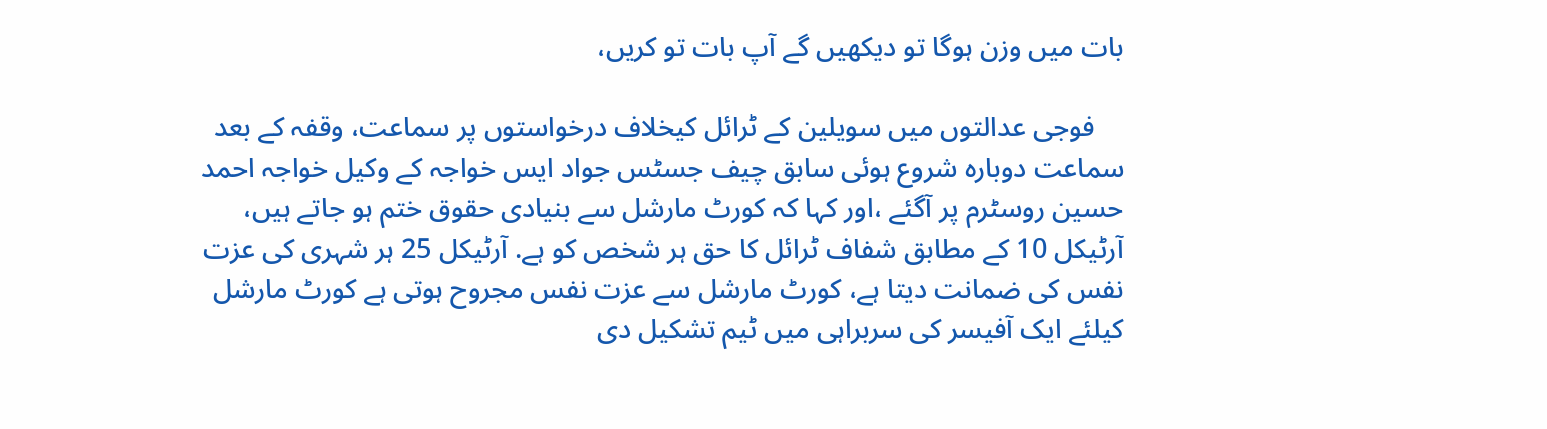بات میں وزن ہوگا تو دیکھیں گے آپ بات تو کریں،

    فوجی عدالتوں میں سویلین کے ٹرائل کیخلاف درخواستوں پر سماعت، وقفہ کے بعد سماعت دوبارہ شروع ہوئی سابق چیف جسٹس جواد ایس خواجہ کے وکیل خواجہ احمد حسین روسٹرم پر آگئے ،اور کہا کہ کورٹ مارشل سے بنیادی حقوق ختم ہو جاتے ہیں، آرٹیکل 10 کے مطابق شفاف ٹرائل کا حق ہر شخص کو ہے. آرٹیکل 25 ہر شہری کی عزت نفس کی ضمانت دیتا ہے، کورٹ مارشل سے عزت نفس مجروح ہوتی ہے کورٹ مارشل کیلئے ایک آفیسر کی سربراہی میں ٹیم تشکیل دی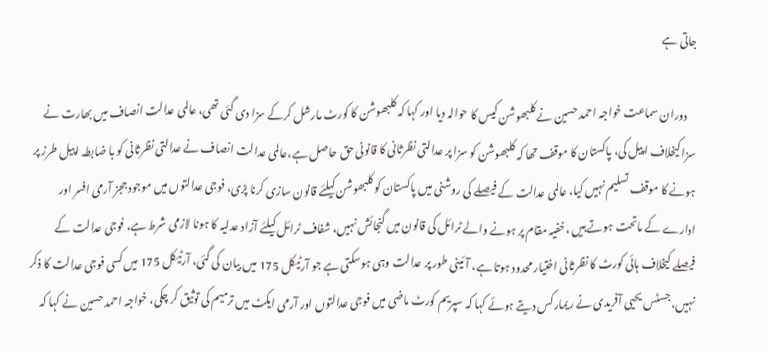جاتی ہے

    دوران سماعت خواجہ احمد حسین نے کلبھوشن کیس کا حوالہ دیا اور کہا کہ کلبھوشن کا کورٹ مارشل کرکے سزا دی گئی تھی، عالمی عدالت انصاف میں بھارت نے سزا کیخلاف اپیل کی، پاکستان کا موقف تھا کہ کلبھوشن کو سزا پر عدالتی نظرثانی کا قانونی حق حاصل ہے،عالمی عدالت انصاف نے عدالتی نظرثانی کو با ضابطہ اپیل طرز پر ہونے کا موقف تسلیم نہیں کیا، عالمی عدالت کے فیصلے کی روشنی میں پاکستان کو کلبھوشن کیلئے قانون سازی کرنا پڑی، فوجی عدالتوں میں موجود ججز آرمی افسر اور ادارے کے ماتحت ہوتے ہیں ،خفیہ مقام پر ہونے والے ٹرائل کی قانون میں گنجائش نہیں، شفاف ٹرائل کیلئے آزاد عدلیہ کا ہونا لازمی شرط ہے، فوجی عدالت کے فیصلے کیخلاف ہائی کورٹ کا نظرثانی اختیار محدود ہوتا ہے، آئینی طور پر عدالت وہی ہوسکتی ہے جو آرٹیکل 175 میں بیان کی گئی، آرٹیکل 175 میں کسی فوجی عدالت کا ذکر نہیں، جسٹس یحیی آفریدی نے ریمارکس دیتے ہوئے کہا کہ سپریم کورٹ ماضی میں فوجی عدالتوں اور آرمی ایکٹ میں ترمیم کی توثیق کر چکی، خواجہ احمد حسین نے کہا کہ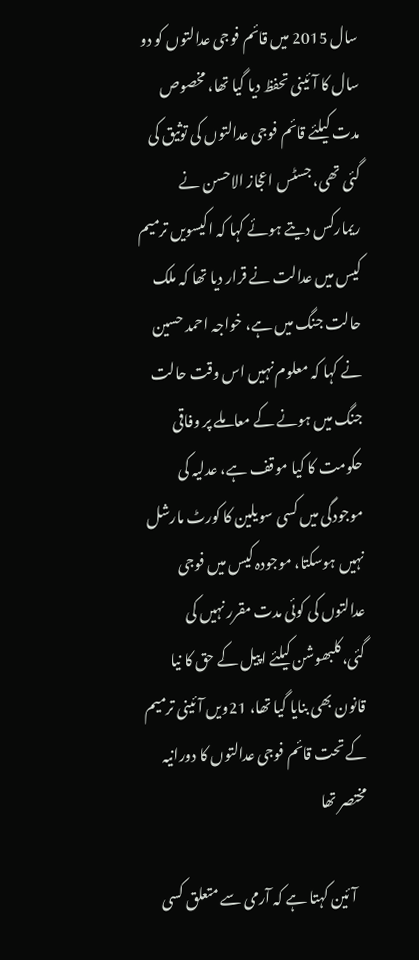سال 2015 میں قائم فوجی عدالتوں کو دو سال کا آئینی تحفظ دیا گیا تھا، مخصوص مدت کیلئے قائم فوجی عدالتوں کی توثیق کی گئی تھی، جسٹس اعجاز الاحسن نے ریمارکس دیتے ہوئے کہا کہ اکیسویں ترمیم کیس میں عدالت نے قرار دیا تھا کہ ملک حالت جنگ میں ہے، خواجہ احمد حسین نے کہا کہ معلوم نہیں اس وقت حالت جنگ میں ہونے کے معاملے پر وفاقی حکومت کا کیا موقف ہے، عدلیہ کی موجودگی میں کسی سویلین کا کورٹ مارشل نہیں ہوسکتا، موجودہ کیس میں فوجی عدالتوں کی کوئی مدت مقرر نہیں کی گئی،کلبھوشن کیلئے اپیل کے حق کا نیا قانون بھی بنایا گیا تھا، 21ویں آئینی ترمیم کے تحت قائم فوجی عدالتوں کا دورانیہ مختصر تھا

    آئین کہتا ہے کہ آرمی سے متعلق کسی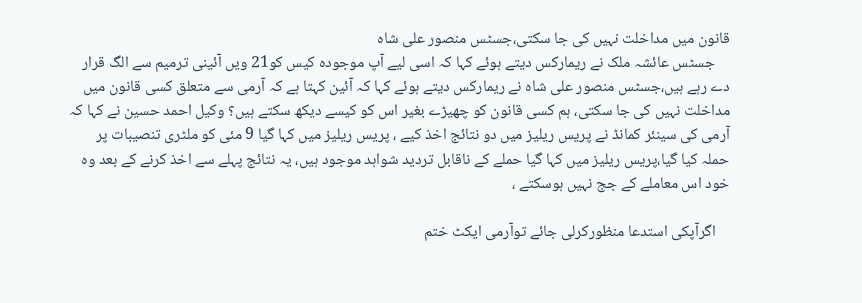قانون میں مداخلت نہیں کی جا سکتی،جسٹس منصور علی شاہ
    جسٹس عائشہ ملک نے ریمارکس دیتے ہوئے کہا کہ اسی لیے آپ موجودہ کیس کو21 ویں آئینی ترمیم سے الگ قرار دے رہے ہیں،جسٹس منصور علی شاہ نے ریمارکس دیتے ہوئے کہا کہ آئین کہتا ہے کہ آرمی سے متعلق کسی قانون میں مداخلت نہیں کی جا سکتی، ہم کسی قانون کو چھیڑے بغیر اس کو کیسے دیکھ سکتے ہیں؟ وکیل احمد حسین نے کہا کہ آرمی کی سینئر کمانڈ نے پریس ریلیز میں دو نتائج اخذ کیے ، پریس ریلیز میں کہا گیا 9 مئی کو ملٹری تنصیبات پر حملہ کیا گیا،پریس ریلیز میں کہا گیا حملے کے ناقابل تردید شواہد موجود ہیں، یہ نتائج پہلے سے اخذ کرنے کے بعد وہ خود اس معاملے کے جج نہیں ہوسکتے ،

    اگرآپکی استدعا منظورکرلی جائے توآرمی ایکٹ ختم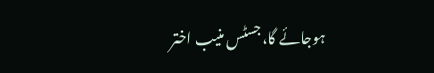ہوجائے گا،جسٹس منیب اختر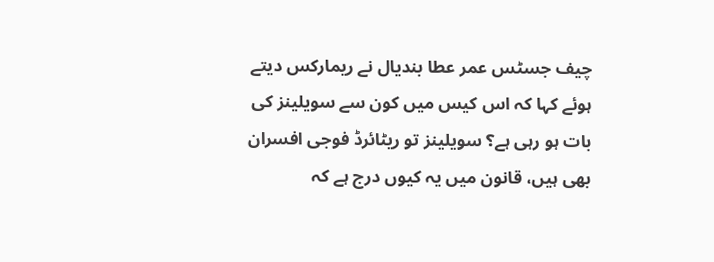چیف جسٹس عمر عطا بندیال نے ریمارکس دیتے ہوئے کہا کہ اس کیس میں کون سے سویلینز کی بات ہو رہی ہے؟ سویلینز تو ریٹائرڈ فوجی افسران بھی ہیں، قانون میں یہ کیوں درج ہے کہ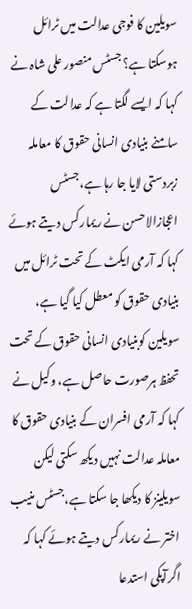سویلین کا فوجی عدالت میں ٹرائل ہوسکتا ہے؟ جسٹس منصور علی شاہ نے کہا کہ ایسے لگتا ہے کہ عدالت کے سامنے بنیادی انسانی حقوق کا معاملہ زبردستی لایا جا رہا ہے،جسٹس اعجازالاحسن نے ریمارکس دیتے ہوئے کہا کہ آرمی ایکٹ کے تحت ٹرائل میں بنیادی حقوق کو معطل کیا گیا ہے، سویلین کوبنیادی انسانی حقوق کے تحت تحفظ ہرصورت حاصل ہے، وکیل نے کہا کہ آرمی افسران کے بنیادی حقوق کا معاملہ عدالت نہیں دیکھ سکتی لیکن سویلینز کا دیکھا جا سکتا ہے،جسٹس منیب اختر نے ریمارکس دیتے ہوئے کہا کہ اگرآپکی استدعا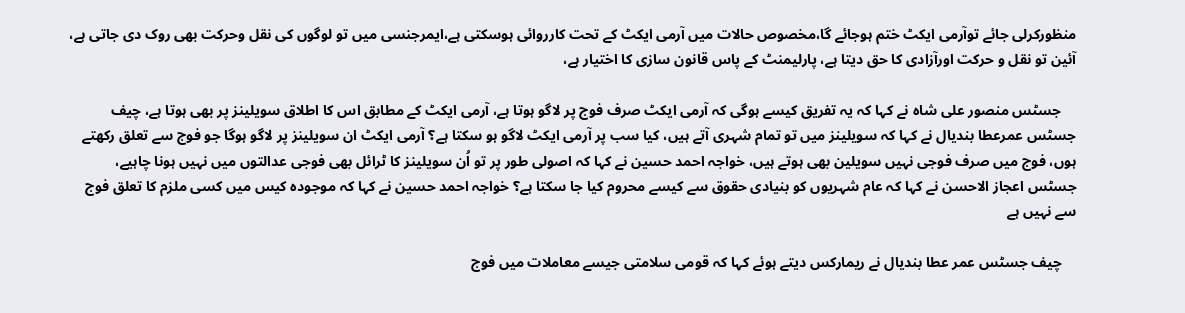منظورکرلی جائے توآرمی ایکٹ ختم ہوجائے گا،مخصوص حالات میں آرمی ایکٹ کے تحت کارروائی ہوسکتی ہے،ایمرجنسی میں تو لوگوں کی نقل وحرکت بھی روک دی جاتی ہے، آئین تو نقل و حرکت اورآزادی کا حق دیتا ہے، پارلیمنٹ کے پاس قانون سازی کا اختیار ہے،

    جسٹس منصور علی شاہ نے کہا کہ یہ تفریق کیسے ہوگی کہ آرمی ایکٹ صرف فوج پر لاگو ہوتا ہے، آرمی ایکٹ کے مطابق اس کا اطلاق سویلینز پر بھی ہوتا ہے، چیف جسٹس عمرعطا بندیال نے کہا کہ سویلینز میں تو تمام شہری آتے ہیں، کیا سب پر آرمی ایکٹ لاگو ہو سکتا ہے؟ آرمی ایکٹ ان سویلینز پر لاگو ہوگا جو فوج سے تعلق رکھتے ہوں، فوج میں صرف فوجی نہیں سویلین بھی ہوتے ہیں، خواجہ احمد حسین نے کہا کہ اصولی طور پر تو اُن سویلینز کا ٹرائل بھی فوجی عدالتوں میں نہیں ہونا چاہیے، جسٹس اعجاز الاحسن نے کہا کہ عام شہریوں کو بنیادی حقوق سے کیسے محروم کیا جا سکتا ہے؟ خواجہ احمد حسین نے کہا کہ موجودہ کیس میں کسی ملزم کا تعلق فوج سے نہیں ہے

    چیف جسٹس عمر عطا بندیال نے ریمارکس دیتے ہوئے کہا کہ قومی سلامتی جیسے معاملات میں فوج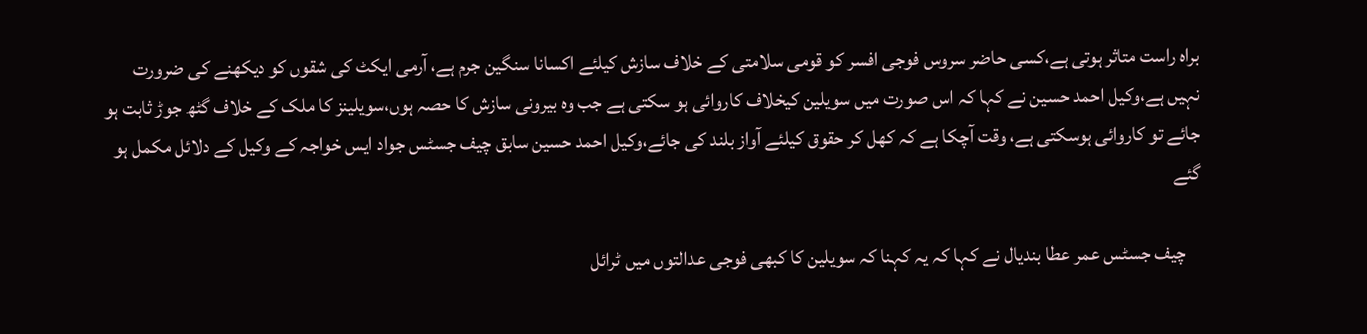براہ راست متاثر ہوتی ہے،کسی حاضر سروس فوجی افسر کو قومی سلامتی کے خلاف سازش کیلئے اکسانا سنگین جرم ہے، آرمی ایکٹ کی شقوں کو دیکھنے کی ضرورت نہیں ہے،وکیل احمد حسین نے کہا کہ اس صورت میں سویلین کیخلاف کاروائی ہو سکتی ہے جب وہ بیرونی سازش کا حصہ ہوں،سویلینز کا ملک کے خلاف گٹھ جوڑ ثابت ہو جائے تو کاروائی ہوسکتی ہے، وقت آچکا ہے کہ کھل کر حقوق کیلئے آواز بلند کی جائے،وکیل احمد حسین سابق چیف جسٹس جواد ایس خواجہ کے وکیل کے دلائل مکمل ہو گئے

    چیف جسٹس عمر عطا بندیال نے کہا کہ یہ کہنا کہ سویلین کا کبھی فوجی عدالتوں میں ٹرائل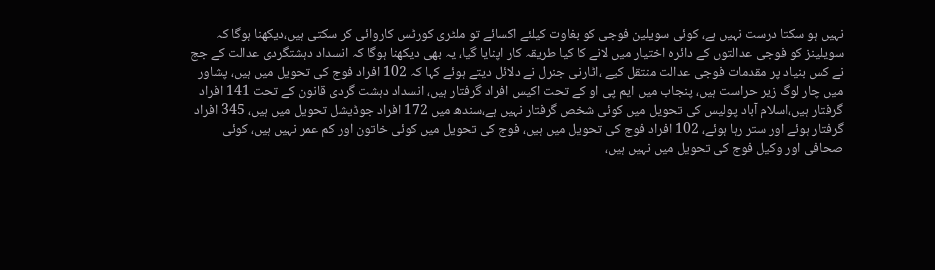نہیں ہو سکتا درست نہیں ہے، کوئی سویلین فوجی کو بغاوت کیلئے اکسائے تو ملٹری کورٹس کاروائی کر سکتی ہیں،دیکھنا ہوگا کہ سویلینز کو فوجی عدالتوں کے دائرہ اختیار میں لانے کا کیا طریقہ کار اپنایا گیا، یہ بھی دیکھنا ہوگا کہ انسداد دہشتگردی عدالت کے جج نے کس بنیاد پر مقدمات فوجی عدالت منتقل کیے ،اٹارنی جنرل نے دلائل دیتے ہوئے کہا کہ 102 افراد فوج کی تحویل میں ہیں، پشاور میں چار لوگ زیر حراست ہیں، پنجاب میں ایم پی او کے تحت اکیس افراد گرفتار ہیں، انسداد دہشت گردی قانون کے تحت 141 افراد گرفتار ہیں،اسلام آباد پولیس کی تحویل میں کوئی شخص گرفتار نہیں ہے،سندھ میں 172 افراد جوڈیشل تحویل میں ہیں، 345 افراد گرفتار ہوئے اور ستر رہا ہوئے، 102 افراد فوج کی تحویل میں ہیں، فوج کی تحویل میں کوئی خاتون اور کم عمر نہیں ہیں، کوئی صحافی اور وکیل فوج کی تحویل میں نہیں ہیں،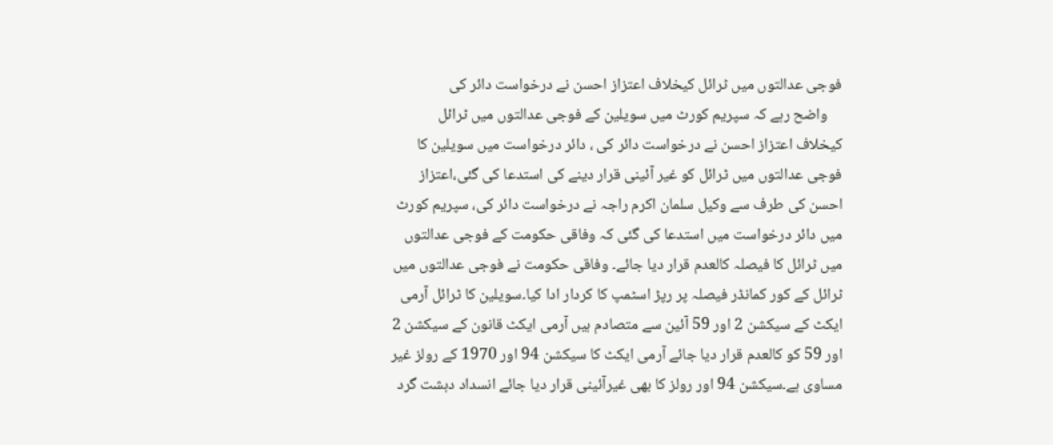فوجی عدالتوں میں ٹرائل کیخلاف اعتزاز احسن نے درخواست دائر کی
    واضح رہے کہ سپریم کورٹ میں سویلین کے فوجی عدالتوں میں ٹرائل کیخلاف اعتزاز احسن نے درخواست دائر کی ، دائر درخواست میں سویلین کا فوجی عدالتوں میں ٹرائل کو غیر آئینی قرار دینے کی استدعا کی گئی،اعتزاز احسن کی طرف سے وکیل سلمان اکرم راجہ نے درخواست دائر کی، سپریم کورٹ میں دائر درخواست میں استدعا کی گئی کہ وفاقی حکومت کے فوجی عدالتوں میں ٹرائل کا فیصلہ کالعدم قرار دیا جائے۔ وفاقی حکومت نے فوجی عدالتوں میں ٹرائل کے کور کمانڈر فیصلہ پر رپڑ اسٹمپ کا کردار ادا کیا۔سویلین کا ٹرائل آرمی ایکٹ کے سیکشن 2 اور 59 آئین سے متصادم ہیں آرمی ایکٹ قانون کے سیکشن 2 اور 59 کو کالعدم قرار دیا جائے آرمی ایکٹ کا سیکشن 94 اور 1970 کے رولز غیر مساوی ہے۔سیکشن 94 اور رولز کا بھی غیرآئینی قرار دیا جائے انسداد دہشت گرد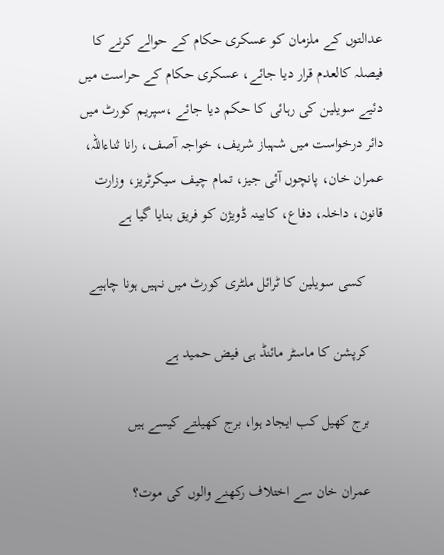عدالتوں کے ملزمان کو عسکری حکام کے حوالے کرنے کا فیصلہ کالعدم قرار دیا جائے، عسکری حکام کے حراست میں دئیے سویلین کی رہائی کا حکم دیا جائے ،سپریم کورٹ میں دائر درخواست میں شہباز شریف، خواجہ آصف، رانا ثناءاللہ، عمران خان، پانچوں آئی جیز، تمام چیف سیکرٹریز، وزارت قانون، داخلہ، دفاع، کابینہ ڈویژن کو فریق بنایا گیا ہے

     کسی سویلین کا ٹرائل ملٹری کورٹ میں نہیں ہونا چاہیے

    کرپشن کا ماسٹر مائنڈ ہی فیض حمید ہے

    برج کھیل کب ایجاد ہوا، برج کھیلتے کیسے ہیں

    عمران خان سے اختلاف رکھنے والوں کی موت؟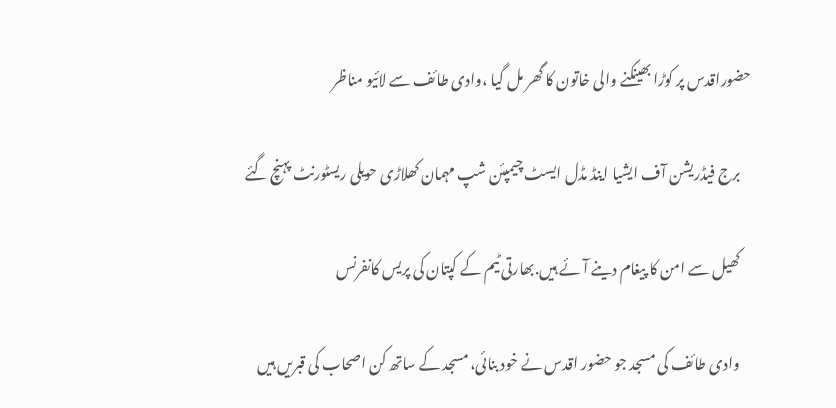حضوراقدس پر کوڑا بھینکنے والی خاتون کا گھر مل گیا ،وادی طائف سے لائیو مناظر

    برج فیڈریشن آف ایشیا اینڈ مڈل ایسٹ چیمپئن شپ مہمان کھلاڑی حویلی ریسٹورنٹ پہنچ گئے

    کھیل سے امن کا پیغام دینے آئے ہیں.بھارتی ٹیم کے کپتان کی پریس کانفرنس

    وادی طائف کی مسجد جو حضور اقدس نے خود بنائی، مسجد کے ساتھ کن اصحاب کی قبریں ہیں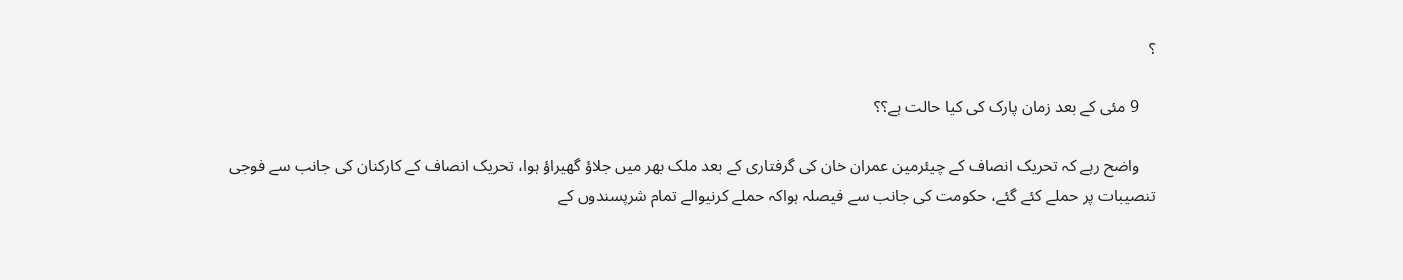؟

    9 مئی کے بعد زمان پارک کی کیا حالت ہے؟؟

    واضح رہے کہ تحریک انصاف کے چیئرمین عمران خان کی گرفتاری کے بعد ملک بھر میں جلاؤ گھیراؤ ہوا، تحریک انصاف کے کارکنان کی جانب سے فوجی تنصیبات پر حملے کئے گئے، حکومت کی جانب سے فیصلہ ہواکہ حملے کرنیوالے تمام شرپسندوں کے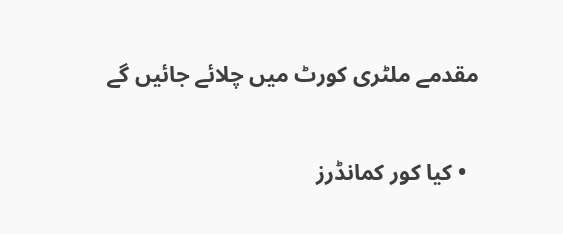مقدمے ملٹری کورٹ میں چلائے جائیں گے

  • کیا کور کمانڈرز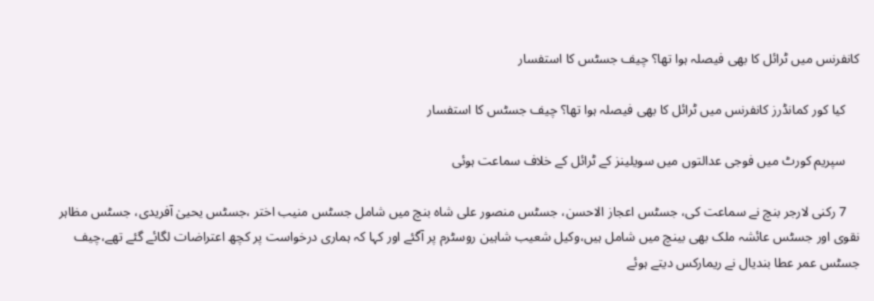کانفرنس میں ٹرائل کا بھی فیصلہ ہوا تھا؟ چیف جسٹس کا استفسار

    کیا کور کمانڈرز کانفرنس میں ٹرائل کا بھی فیصلہ ہوا تھا؟ چیف جسٹس کا استفسار

    سپریم کورٹ میں فوجی عدالتوں میں سویلینز کے ٹرائل کے خلاف سماعت ہوئی

    7 رکنی لارجر بنچ نے سماعت کی، جسٹس اعجاز الاحسن، جسٹس منصور علی شاہ بنچ میں شامل جسٹس منیب اختر ،جسٹس یحییٰ آفریدی، جسٹس مظاہر نقوی اور جسٹس عائشہ ملک بھی بینچ میں شامل ہیں،وکیل شعیب شاہین روسٹرم پر آگئے اور کہا کہ ہماری درخواست پر کچھ اعتراضات لگائے گئے تھے،چیف جسٹس عمر عطا بندیال نے ریمارکس دیتے ہوئے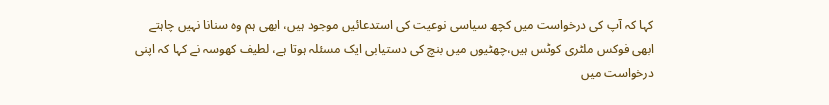کہا کہ آپ کی درخواست میں کچھ سیاسی نوعیت کی استدعائیں موجود ہیں، ابھی ہم وہ سنانا نہیں چاہتے ابھی فوکس ملٹری کوٹس ہیں،چھٹیوں میں بنچ کی دستیابی ایک مسئلہ ہوتا ہے، لطیف کھوسہ نے کہا کہ اپنی درخواست میں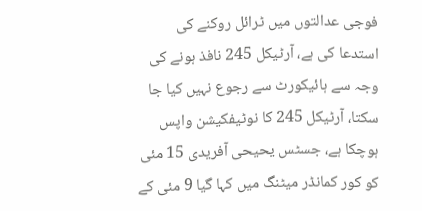فوجی عدالتوں میں ٹرائل روکنے کی استدعا کی ہے، آرٹیکل 245 نافذ ہونے کی وجہ سے ہائیکورٹ سے رجوع نہیں کیا جا سکتا، آرٹیکل 245 کا نوٹیفکیشن واپس ہوچکا ہے، جسٹس یحیحی آفریدی 15 مئی کو کور کمانڈر میٹنگ میں کہا گیا 9 مئی کے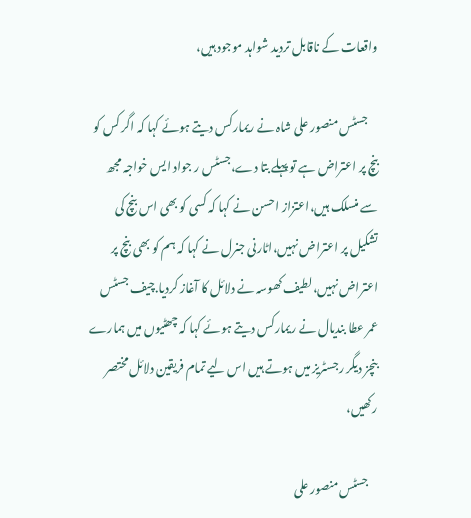واقعات کے ناقابل تردید شواہد موجود ہیں،

    جسٹس منصور علی شاہ نے ریمارکس دیتے ہوئے کہا کہ اگر کس کو بنچ پر اعتراض ہے تو پہلے بتا دے،جسٹس ر جواد ایس خواجہ مجھ سے منسلک ہیں،اعتزاز احسن نے کہا کہ کسی کو بھی اس بنچ کی تشکیل پر اعتراض نہیں،اٹارنی جنرل نے کہا کہ ہم کو بھی بنچ پر اعتراض نہیں،لطیف کھوسہ نے دلائل کا آغاز کردیا.چیف جسٹس عمر عطا بندیال نے ریمارکس دیتے ہوئے کہا کہ چھٹیوں میں ہمارے بنچز دیگر رجسٹریز میں ہوتے ہیں اس لیے تمام فریقین دلائل مختصر رکھیں،

    جسٹس منصور علی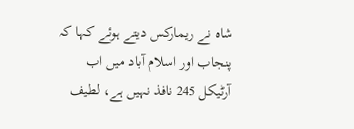شاہ نے ریمارکس دیتے ہوئے کہا کہ پنجاب اور اسلام آباد میں اب آرٹیکل 245 نافذ نہیں ہے، لطیف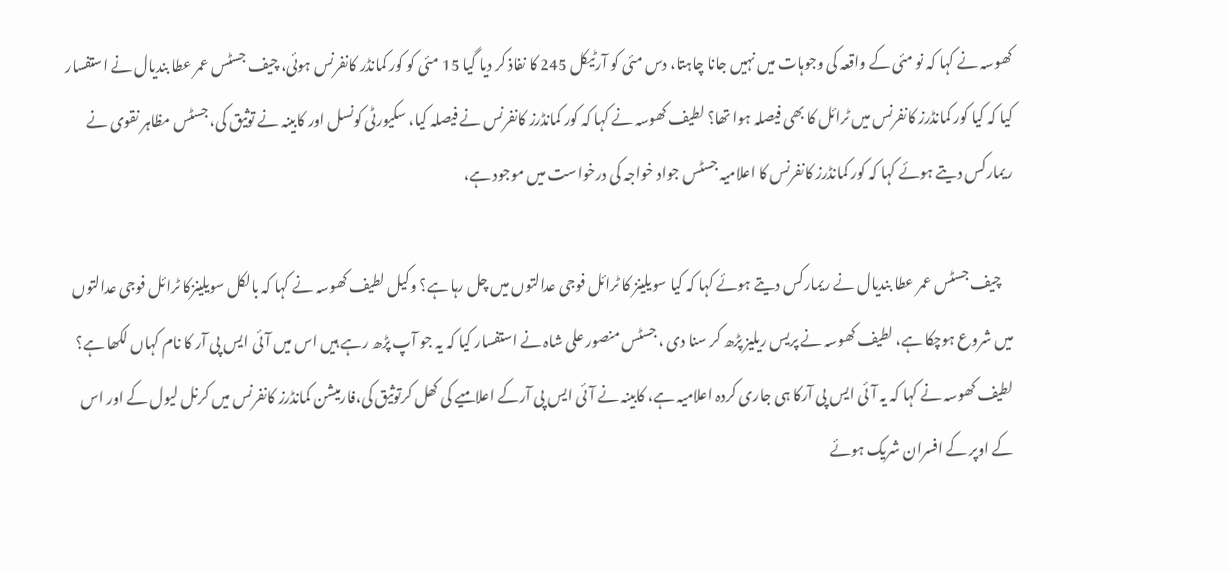کھوسہ نے کہا کہ نو مئی کے واقعہ کی وجوہات میں نہیں جانا چاہتا، دس مئی کو آرٹیکل 245 کا نفاذ کر دیا گیا 15 مئی کو کور کمانڈر کانفرنس ہوئی، چیف جسٹس عمر عطا بندیال نے استفسار کیا کہ کیا کور کمانڈرز کانفرنس میں ٹرائل کا بھی فیصلہ ہوا تھا؟ لطیف کھوسہ نے کہا کہ کور کمانڈرز کانفرنس نے فیصلہ کیا، سکیورٹی کونسل اور کابینہ نے توثیق کی، جسٹس مظاہر نقوی نے ریمارکس دیتے ہوئے کہا کہ کور کمانڈرز کانفرنس کا اعلامیہ جسٹس جواد خواجہ کی درخواست میں موجود ہے،

    چیف جسٹس عمر عطا بندیال نے ریمارکس دیتے ہوئے کہا کہ کیا سویلینز کا ٹرائل فوجی عدالتوں میں چل رہا ہے؟ وکیل لطیف کھوسہ نے کہا کہ بالکل سویلینزکا ٹرائل فوجی عدالتوں میں شروع ہوچکا ہے، لطیف کھوسہ نے پریس ریلیز پڑھ کر سنا دی ، جسٹس منصور علی شاہ نے استفسار کیا کہ یہ جو آپ پڑھ رہے ہیں اس میں آئی ایس پی آر کا نام کہاں لکھا ہے؟ لطیف کھوسہ نے کہا کہ یہ آئی ایس پی آرکا ہی جاری کردہ اعلامیہ ہے، کابینہ نے آئی ایس پی آرکے اعلامیے کی کھل کرتوثیق کی،فارمیشن کمانڈرز کانفرنس میں کرنل لیول کے اور اس کے اوپر کے افسران شریک ہوئے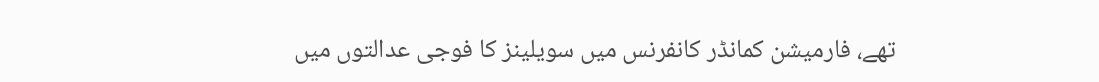تھے، فارمیشن کمانڈر کانفرنس میں سویلینز کا فوجی عدالتوں میں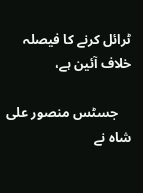ٹرائل کرنے کا فیصلہ خلاف آئین ہے،

    جسٹس منصور علی شاہ نے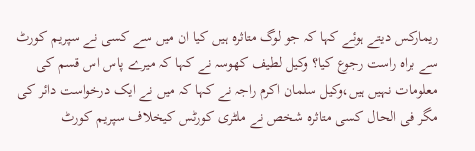ریمارکس دیتے ہوئے کہا کہ جو لوگ متاثرہ ہیں کیا ان میں سے کسی نے سپریم کورٹ سے براہ راست رجوع کیا؟ وکیل لطیف کھوسہ نے کہا کہ میرے پاس اس قسم کی معلومات نہیں ہیں،وکیل سلمان اکرم راجہ نے کہا کہ میں نے ایک درخواست دائر کی مگر فی الحال کسی متاثرہ شخص نے ملٹری کورٹس کیخلاف سپریم کورٹ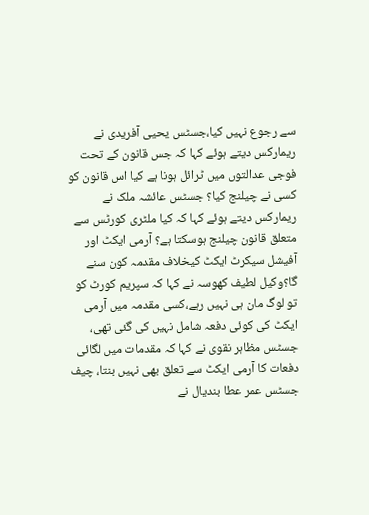سے رجوع نہیں کیا،جسٹس یحیی آفریدی نے ریمارکس دیتے ہوئے کہا کہ جس قانون کے تحت فوجی عدالتوں میں ٹرائل ہونا ہے کیا اس قانون کو کسی نے چیلنج کیا؟ جسٹس عائشہ ملک نے ریمارکس دیتے ہوئے کہا کہ کیا ملٹری کورٹس سے متعلق قانون چیلنج ہوسکتا ہے؟ آرمی ایکٹ اور آفیشل سیکرٹ ایکٹ کیخلاف مقدمہ کون سنے گا؟وکیل لطیف کھوسہ نے کہا کہ سپریم کورٹ کو تو لوگ مان ہی نہیں رہے،کسی مقدمہ میں آرمی ایکٹ کی کوئی دفعہ شامل نہیں کی گئی تھی، جسٹس مظاہر نقوی نے کہا کہ مقدمات میں لگائی دفعات کا آرمی ایکٹ سے تعلق بھی نہیں بنتا، چیف جسٹس عمر عطا بندیال نے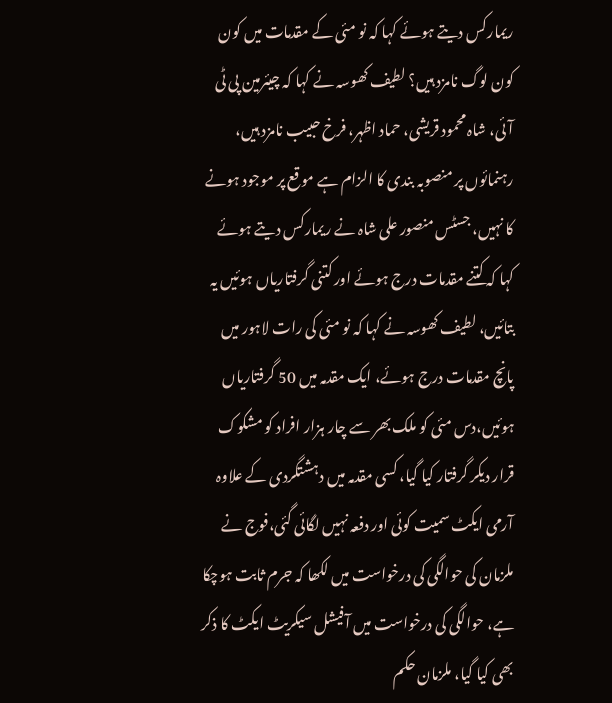ریمارکس دیتے ہوئے کہا کہ نو مئی کے مقدمات میں کون کون لوگ نامزد ہیں؟ لطیف کھوسہ نے کہا کہ چیئرمین پی ٹی آئی، شاہ محمود قریشی، حماد اظہر، فرخ حبیب نامزد ہیں، رہنمائوں پر منصوبہ بندی کا الزام ہے موقع پر موجود ہونے کا نہیں، جسٹس منصور علی شاہ نے ریمارکس دیتے ہوئے کہا کہ کتنے مقدمات درج ہوئے اور کتنی گرفتاریاں ہوئیں یہ بتائیں، لطیف کھوسہ نے کہا کہ نو مئی کی رات لاہور میں پانچ مقدمات درج ہوئے، ایک مقدمہ میں 50 گرفتاریاں ہوئیں،دس مئی کو ملک بھر سے چار ہزار افراد کو مشکوک قرار دیکر گرفتار کیا گیا، کسی مقدمہ میں دہشتگردی کے علاوہ آرمی ایکٹ سمیت کوئی اور دفعہ نہیں لگائی گئی،فوج نے ملزمان کی حوالگی کی درخواست میں لکھا کہ جرم ثابت ہوچکا ہے، حوالگی کی درخواست میں آفیشل سیکریٹ ایکٹ کا ذکر بھی کیا گیا، ملزمان حکم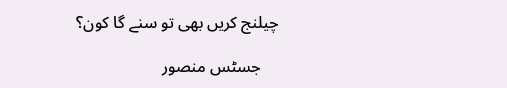چیلنج کریں بھی تو سنے گا کون؟

    جسٹس منصور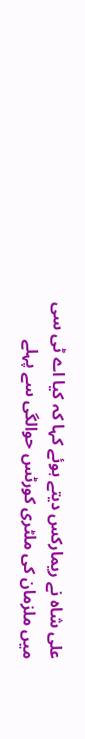علی شاہ نے ریمارکس دیتے ہوئے کہا کہ کیا اے ٹی سی میں ملزمان کی ملٹری کورٹس حوالگی سے پہلے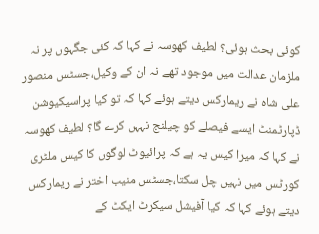کوئی بحث ہوئی؟ لطیف کھوسہ نے کہا کہ کئی جگہوں پر نہ ملزمان عدالت میں موجود تھے نہ ان کے وکیل،جسٹس منصور علی شاہ نے ریمارکس دیتے ہوئے کہا کہ تو کیا پراسیکیوشن ڈپارٹمنٹ ایسے فیصلے کو چیلنج نہہں کرے گا؟ لطیف کھوسہ نے کہا کہ میرا کیس یہ ہے کہ پرائیوٹ لوگوں کا کیس ملٹری کورٹس میں نہیں چل سکتا،جسٹس منیب اختر نے ریمارکس دیتے ہوئے کہا کہ کیا آفیشل سیکرٹ ایکٹ کے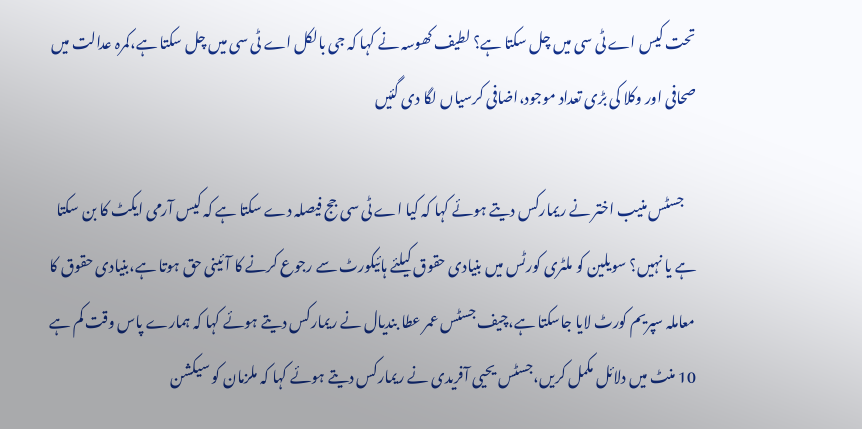تحت کیس اے ٹی سی میں چل سکتا ہے؟ لطیف کھوسہ نے کہا کہ جی بالکل اے ٹی سی میں چل سکتا ہے،کمرہ عدالت میں صحافی اور وکلا کی بڑی تعداد موجود،اضافی کرسیاں لگا دی گئیں

    جسٹس منیب اختر نے ریمارکس دیتے ہوئے کہا کہ کیا اے ٹی سی جج فیصلہ دے سکتا ہے کہ کیس آرمی ایکٹ کا بن سکتا ہے یا نہیں؟ سویلین کو ملٹری کورٹس میں بنیادی حقوق کیلئے ہائیکورٹ سے رجوع کرنے کا آئینی حق ہوتا ہے،بنیادی حقوق کا معاملہ سپریم کورٹ لایا جاسکتا ہے،چیف جسٹس عمر عطا بندیال نے ریمارکس دیتے ہوئے کہا کہ ہمارے پاس وقت کم ہے 10 منٹ میں دلائل مکمل کریں،جسٹس یحیی آفریدی نے ریمارکس دیتے ہوئے کہا کہ ملزمان کو سیکشن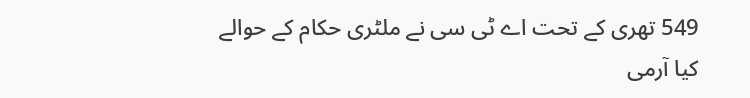549 تھری کے تحت اے ٹی سی نے ملٹری حکام کے حوالے کیا آرمی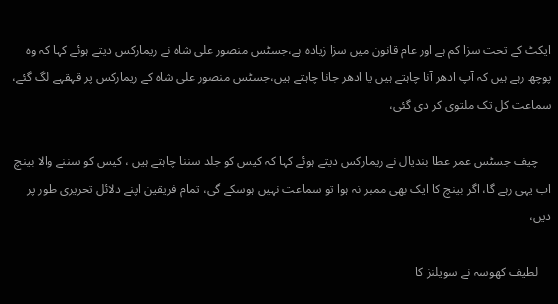ایکٹ کے تحت سزا کم ہے اور عام قانون میں سزا زیادہ ہے،جسٹس منصور علی شاہ نے ریمارکس دیتے ہوئے کہا کہ وہ پوچھ رہے ہیں کہ آپ ادھر آنا چاہتے ہیں یا ادھر جانا چاہتے ہیں،جسٹس منصور علی شاہ کے ریمارکس پر قہقہے لگ گئے، سماعت کل تک ملتوی کر دی گئی،

    چیف جسٹس عمر عطا بندیال نے ریمارکس دیتے ہوئے کہا کہ کیس کو جلد سننا چاہتے ہیں ، کیس کو سننے والا بینچ اب یہی رہے گا، اگر بینچ کا ایک بھی ممبر نہ ہوا تو سماعت نہیں ہوسکے گی، تمام فریقین اپنے دلائل تحریری طور پر دیں،

    لطیف کھوسہ نے سویلنز کا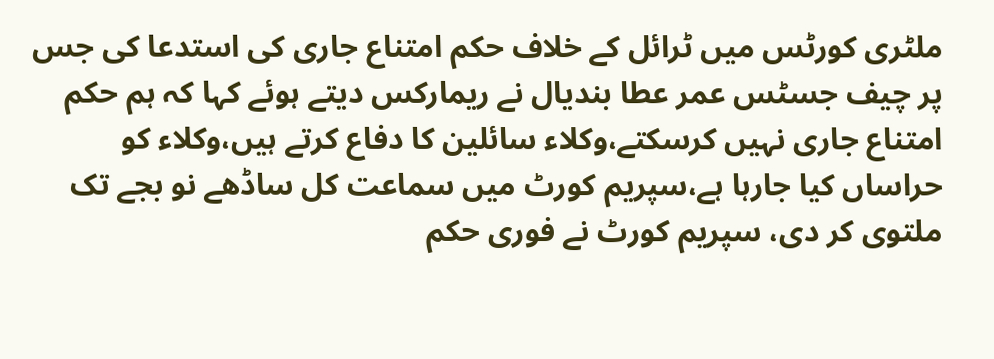ملٹری کورٹس میں ٹرائل کے خلاف حکم امتناع جاری کی استدعا کی جس پر چیف جسٹس عمر عطا بندیال نے ریمارکس دیتے ہوئے کہا کہ ہم حکم امتناع جاری نہیں کرسکتے،وکلاء سائلین کا دفاع کرتے ہیں،وکلاء کو حراساں کیا جارہا ہے،سپریم کورٹ میں سماعت کل ساڈھے نو بجے تک ملتوی کر دی، سپریم کورٹ نے فوری حکم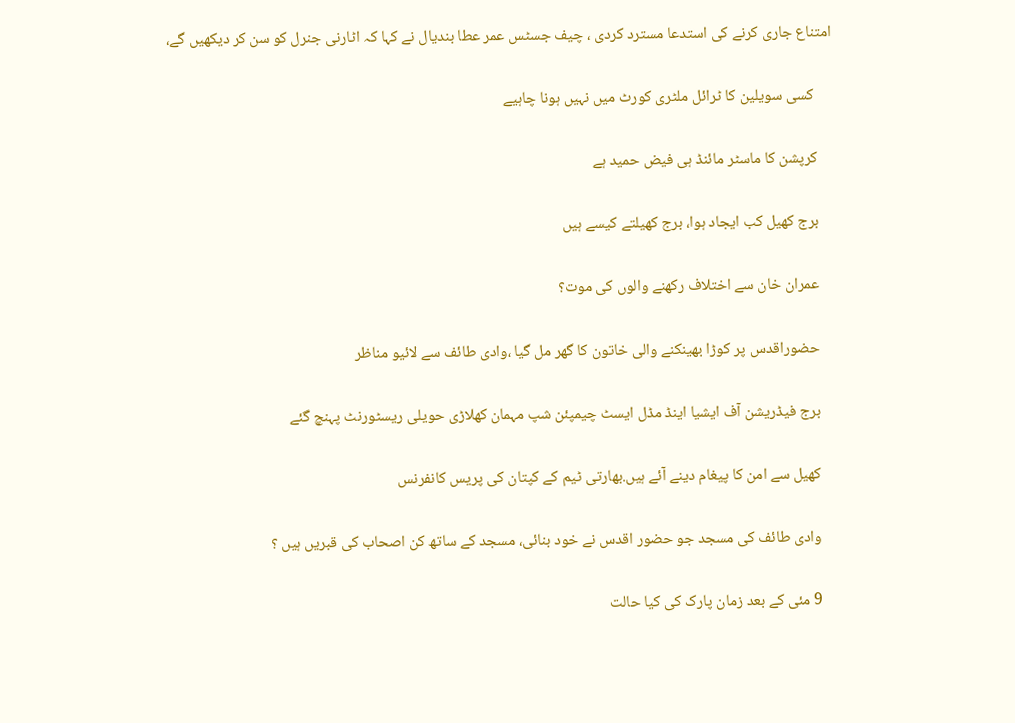امتناع جاری کرنے کی استدعا مسترد کردی ، چیف جسٹس عمر عطا بندیال نے کہا کہ اٹارنی جنرل کو سن کر دیکھیں گے،

     کسی سویلین کا ٹرائل ملٹری کورٹ میں نہیں ہونا چاہیے

    کرپشن کا ماسٹر مائنڈ ہی فیض حمید ہے

    برج کھیل کب ایجاد ہوا، برج کھیلتے کیسے ہیں

    عمران خان سے اختلاف رکھنے والوں کی موت؟

    حضوراقدس پر کوڑا بھینکنے والی خاتون کا گھر مل گیا ،وادی طائف سے لائیو مناظر

    برج فیڈریشن آف ایشیا اینڈ مڈل ایسٹ چیمپئن شپ مہمان کھلاڑی حویلی ریسٹورنٹ پہنچ گئے

    کھیل سے امن کا پیغام دینے آئے ہیں.بھارتی ٹیم کے کپتان کی پریس کانفرنس

    وادی طائف کی مسجد جو حضور اقدس نے خود بنائی، مسجد کے ساتھ کن اصحاب کی قبریں ہیں ؟

    9 مئی کے بعد زمان پارک کی کیا حالت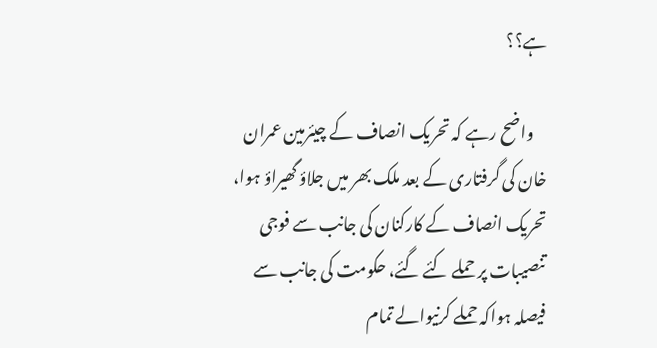ہے؟؟

    واضح رہے کہ تحریک انصاف کے چیئرمین عمران خان کی گرفتاری کے بعد ملک بھر میں جلاؤ گھیراؤ ہوا، تحریک انصاف کے کارکنان کی جانب سے فوجی تنصیبات پر حملے کئے گئے، حکومت کی جانب سے فیصلہ ہواکہ حملے کرنیوالے تمام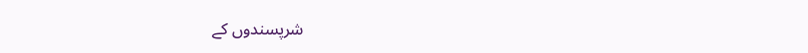شرپسندوں کے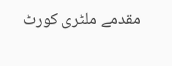مقدمے ملٹری کورٹ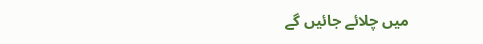میں چلائے جائیں گے